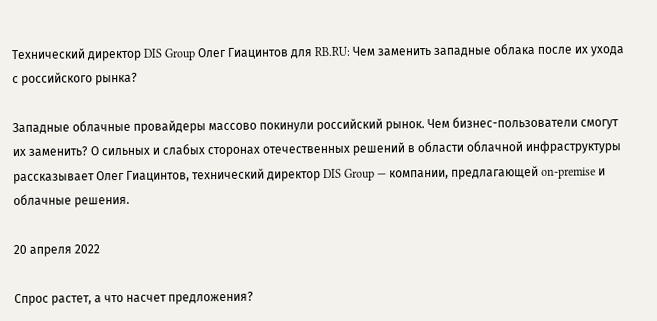Технический директор DIS Group Олег Гиацинтов для RB.RU: Чем заменить западные облака после их ухода с российского рынка?

Западные облачные провайдеры массово покинули российский рынок. Чем бизнес-пользователи смогут их заменить? О сильных и слабых сторонах отечественных решений в области облачной инфраструктуры рассказывает Олег Гиацинтов, технический директор DIS Group — компании, предлагающей on-premise и облачные решения.

20 апреля 2022

Спрос растет, а что насчет предложения?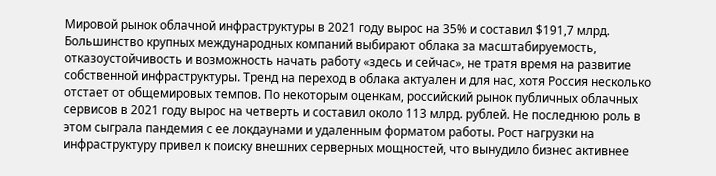Мировой рынок облачной инфраструктуры в 2021 году вырос на 35% и составил $191,7 млрд. Большинство крупных международных компаний выбирают облака за масштабируемость, отказоустойчивость и возможность начать работу «здесь и сейчас», не тратя время на развитие собственной инфраструктуры. Тренд на переход в облака актуален и для нас, хотя Россия несколько отстает от общемировых темпов. По некоторым оценкам, российский рынок публичных облачных сервисов в 2021 году вырос на четверть и составил около 113 млрд. рублей. Не последнюю роль в этом сыграла пандемия с ее локдаунами и удаленным форматом работы. Рост нагрузки на инфраструктуру привел к поиску внешних серверных мощностей, что вынудило бизнес активнее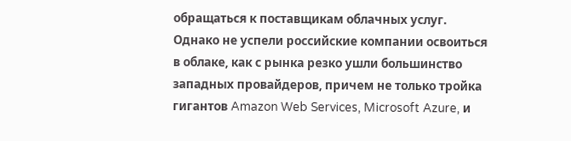обращаться к поставщикам облачных услуг. Однако не успели российские компании освоиться в облаке, как с рынка резко ушли большинство западных провайдеров, причем не только тройка гигантов Amazon Web Services, Microsoft Azure, и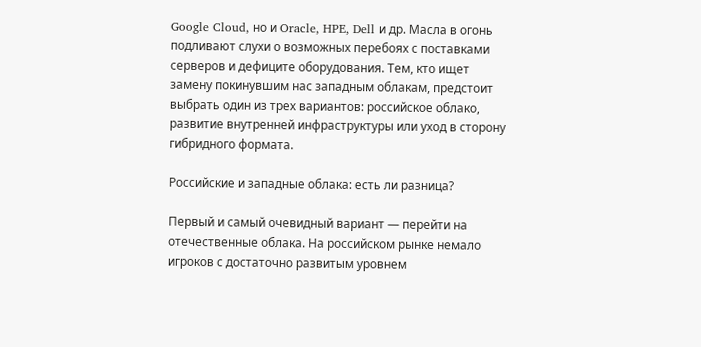Google Cloud, но и Oracle, HPE, Dell и др. Масла в огонь подливают слухи о возможных перебоях с поставками серверов и дефиците оборудования. Тем, кто ищет замену покинувшим нас западным облакам, предстоит выбрать один из трех вариантов: российское облако, развитие внутренней инфраструктуры или уход в сторону гибридного формата.

Российские и западные облака: есть ли разница?

Первый и самый очевидный вариант — перейти на отечественные облака. На российском рынке немало игроков с достаточно развитым уровнем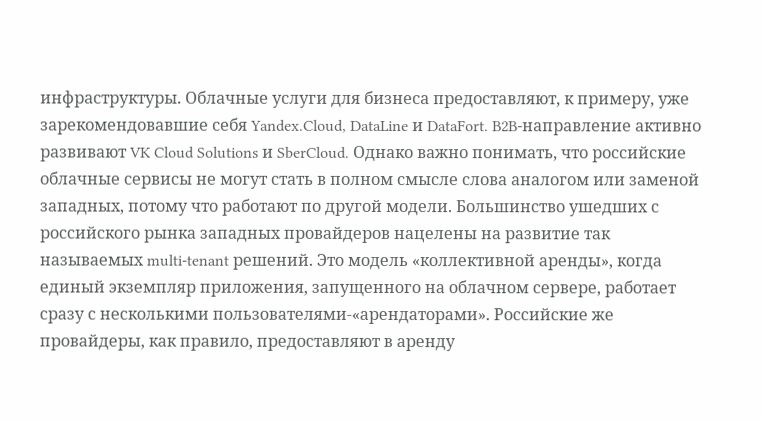инфраструктуры. Облачные услуги для бизнеса предоставляют, к примеру, уже зарекомендовавшие себя Yandex.Cloud, DataLine и DataFort. B2B-направление активно развивают VK Cloud Solutions и SberCloud. Однако важно понимать, что российские облачные сервисы не могут стать в полном смысле слова аналогом или заменой западных, потому что работают по другой модели. Большинство ушедших с российского рынка западных провайдеров нацелены на развитие так называемых multi-tenant решений. Это модель «коллективной аренды», когда единый экземпляр приложения, запущенного на облачном сервере, работает сразу с несколькими пользователями-«арендаторами». Российские же провайдеры, как правило, предоставляют в аренду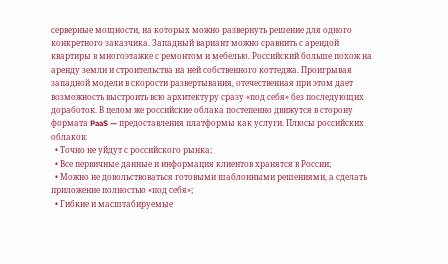серверные мощности, на которых можно развернуть решение для одного конкретного заказчика. Западный вариант можно сравнить с арендой квартиры в многоэтажке с ремонтом и мебелью. Российский больше похож на аренду земли и строительства на ней собственного коттеджа. Проигрывая западной модели в скорости развертывания, отечественная при этом дает возможность выстроить всю архитектуру сразу «под себя» без последующих доработок. В целом же российские облака постепенно движутся в сторону формата PaaS — предоставления платформы как услуги. Плюсы российских облаков:
  • Точно не уйдут с российского рынка;
  • Все первичные данные и информация клиентов хранятся в России;
  • Можно не довольствоваться готовыми шаблонными решениями, а сделать приложение полностью «под себя»;
  • Гибкие и масштабируемые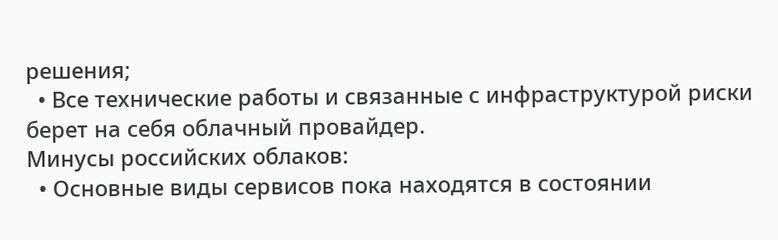решения;
  • Все технические работы и связанные с инфраструктурой риски берет на себя облачный провайдер.
Минусы российских облаков:
  • Основные виды сервисов пока находятся в состоянии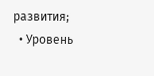развития;
  • Уровень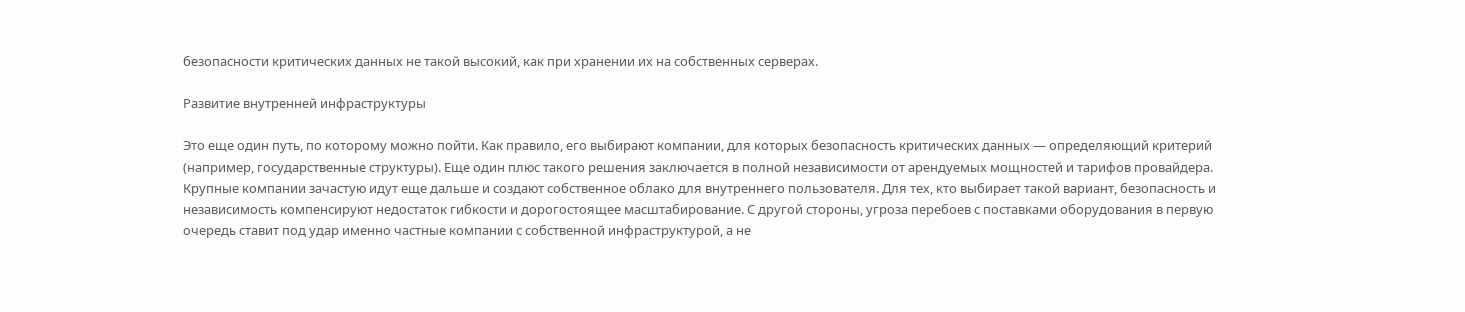безопасности критических данных не такой высокий, как при хранении их на собственных серверах.

Развитие внутренней инфраструктуры

Это еще один путь, по которому можно пойти. Как правило, его выбирают компании, для которых безопасность критических данных — определяющий критерий (например, государственные структуры). Еще один плюс такого решения заключается в полной независимости от арендуемых мощностей и тарифов провайдера. Крупные компании зачастую идут еще дальше и создают собственное облако для внутреннего пользователя. Для тех, кто выбирает такой вариант, безопасность и независимость компенсируют недостаток гибкости и дорогостоящее масштабирование. С другой стороны, угроза перебоев с поставками оборудования в первую очередь ставит под удар именно частные компании с собственной инфраструктурой, а не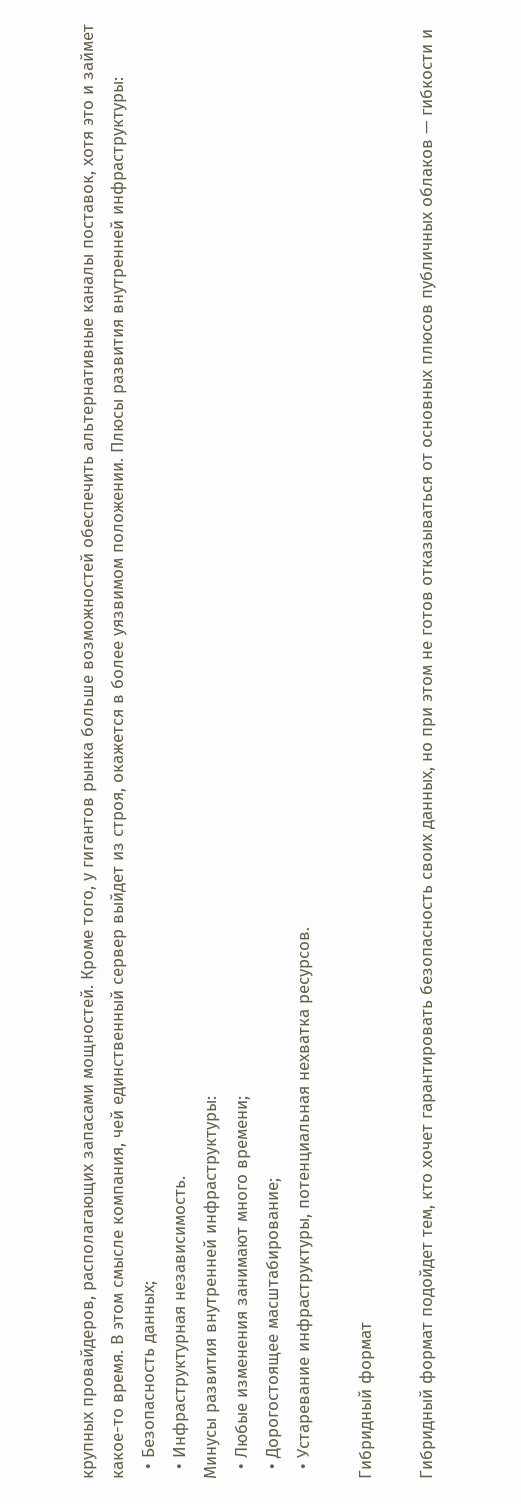крупных провайдеров, располагающих запасами мощностей. Кроме того, у гигантов рынка больше возможностей обеспечить альтернативные каналы поставок, хотя это и займет какое-то время. В этом смысле компания, чей единственный сервер выйдет из строя, окажется в более уязвимом положении. Плюсы развития внутренней инфраструктуры:
  • Безопасность данных;
  • Инфраструктурная независимость.
Минусы развития внутренней инфраструктуры:
  • Любые изменения занимают много времени;
  • Дорогостоящее масштабирование;
  • Устаревание инфраструктуры, потенциальная нехватка ресурсов.

Гибридный формат

Гибридный формат подойдет тем, кто хочет гарантировать безопасность своих данных, но при этом не готов отказываться от основных плюсов публичных облаков — гибкости и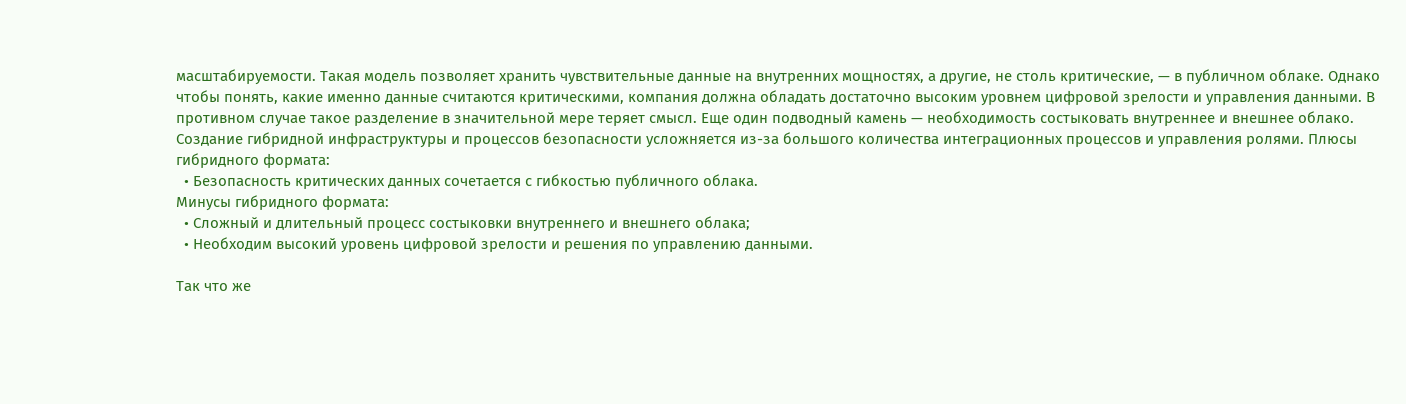масштабируемости. Такая модель позволяет хранить чувствительные данные на внутренних мощностях, а другие, не столь критические, — в публичном облаке. Однако чтобы понять, какие именно данные считаются критическими, компания должна обладать достаточно высоким уровнем цифровой зрелости и управления данными. В противном случае такое разделение в значительной мере теряет смысл. Еще один подводный камень — необходимость состыковать внутреннее и внешнее облако. Создание гибридной инфраструктуры и процессов безопасности усложняется из-за большого количества интеграционных процессов и управления ролями. Плюсы гибридного формата:
  • Безопасность критических данных сочетается с гибкостью публичного облака.
Минусы гибридного формата:
  • Сложный и длительный процесс состыковки внутреннего и внешнего облака;
  • Необходим высокий уровень цифровой зрелости и решения по управлению данными.

Так что же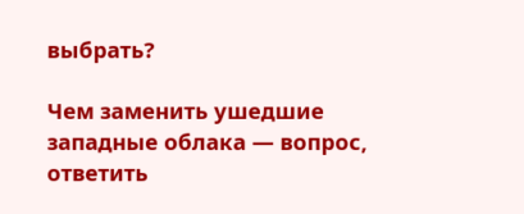выбрать?

Чем заменить ушедшие западные облака — вопрос, ответить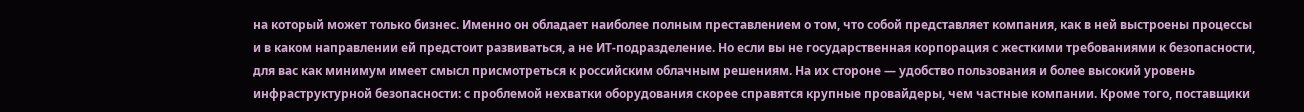на который может только бизнес. Именно он обладает наиболее полным преставлением о том, что собой представляет компания, как в ней выстроены процессы и в каком направлении ей предстоит развиваться, а не ИТ-подразделение. Но если вы не государственная корпорация с жесткими требованиями к безопасности, для вас как минимум имеет смысл присмотреться к российским облачным решениям. На их стороне — удобство пользования и более высокий уровень инфраструктурной безопасности: с проблемой нехватки оборудования скорее справятся крупные провайдеры, чем частные компании. Кроме того, поставщики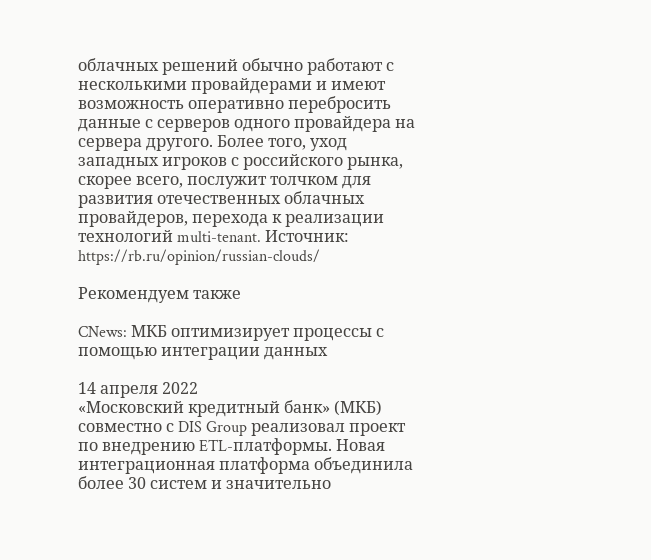облачных решений обычно работают с несколькими провайдерами и имеют возможность оперативно перебросить данные с серверов одного провайдера на сервера другого. Более того, уход западных игроков с российского рынка, скорее всего, послужит толчком для развития отечественных облачных провайдеров, перехода к реализации технологий multi-tenant. Источник: https://rb.ru/opinion/russian-clouds/

Рекомендуем также

CNews: МКБ оптимизирует процессы с помощью интеграции данных

14 апреля 2022
«Московский кредитный банк» (МКБ) совместно с DIS Group реализовал проект по внедрению ETL-платформы. Новая интеграционная платформа объединила более 30 систем и значительно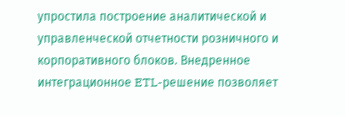упростила построение аналитической и управленческой отчетности розничного и корпоративного блоков. Внедренное интеграционное ETL-решение позволяет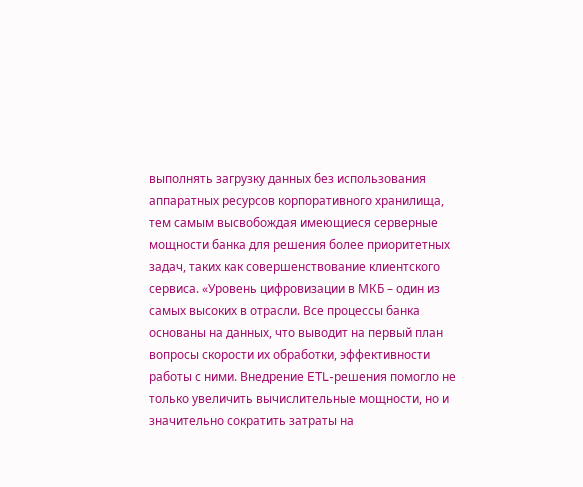выполнять загрузку данных без использования аппаратных ресурсов корпоративного хранилища, тем самым высвобождая имеющиеся серверные мощности банка для решения более приоритетных задач, таких как совершенствование клиентского сервиса. «Уровень цифровизации в МКБ – один из самых высоких в отрасли. Все процессы банка основаны на данных, что выводит на первый план вопросы скорости их обработки, эффективности работы с ними. Внедрение ETL-решения помогло не только увеличить вычислительные мощности, но и значительно сократить затраты на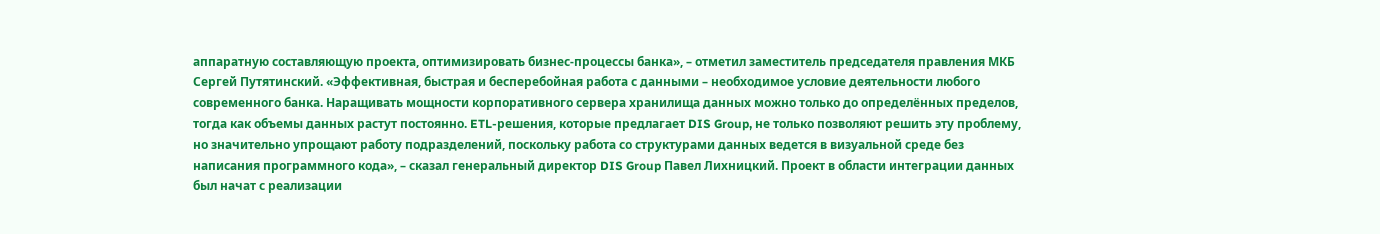аппаратную составляющую проекта, оптимизировать бизнес-процессы банка», – отметил заместитель председателя правления МКБ Сергей Путятинский. «Эффективная, быстрая и бесперебойная работа с данными – необходимое условие деятельности любого современного банка. Наращивать мощности корпоративного сервера хранилища данных можно только до определённых пределов, тогда как объемы данных растут постоянно. ETL-решения, которые предлагает DIS Group, не только позволяют решить эту проблему, но значительно упрощают работу подразделений, поскольку работа со структурами данных ведется в визуальной среде без написания программного кода», – сказал генеральный директор DIS Group Павел Лихницкий. Проект в области интеграции данных был начат с реализации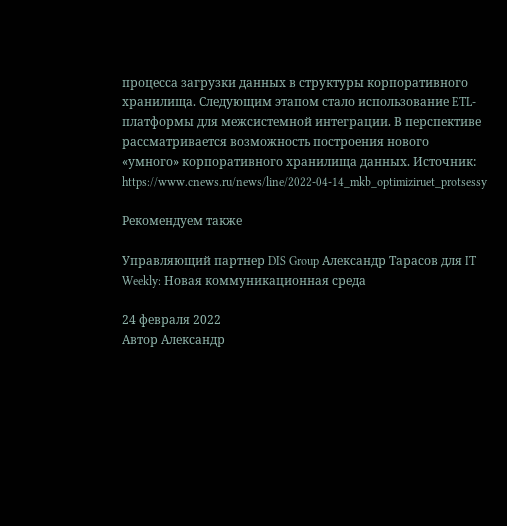процесса загрузки данных в структуры корпоративного хранилища. Следующим этапом стало использование ETL-платформы для межсистемной интеграции. В перспективе рассматривается возможность построения нового «умного» корпоративного хранилища данных. Источник: https://www.cnews.ru/news/line/2022-04-14_mkb_optimiziruet_protsessy

Рекомендуем также

Управляющий партнер DIS Group Александр Тарасов для IT Weekly: Новая коммуникационная среда

24 февраля 2022
Автор Александр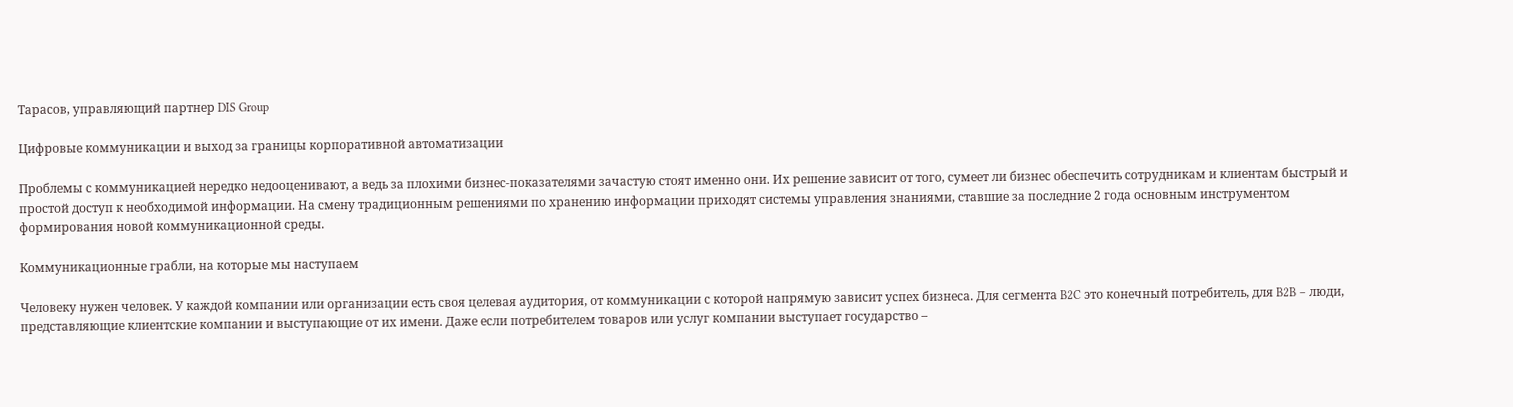Тарасов, управляющий партнер DIS Group

Цифровые коммуникации и выход за границы корпоративной автоматизации

Проблемы с коммуникацией нередко недооценивают, а ведь за плохими бизнес-показателями зачастую стоят именно они. Их решение зависит от того, сумеет ли бизнес обеспечить сотрудникам и клиентам быстрый и простой доступ к необходимой информации. На смену традиционным решениями по хранению информации приходят системы управления знаниями, ставшие за последние 2 года основным инструментом формирования новой коммуникационной среды.

Коммуникационные грабли, на которые мы наступаем

Человеку нужен человек. У каждой компании или организации есть своя целевая аудитория, от коммуникации с которой напрямую зависит успех бизнеса. Для сегмента B2C это конечный потребитель, для B2B – люди, представляющие клиентские компании и выступающие от их имени. Даже если потребителем товаров или услуг компании выступает государство –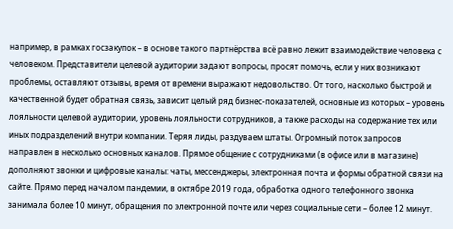например, в рамках госзакупок – в основе такого партнёрства всё равно лежит взаимодействие человека с человеком. Представители целевой аудитории задают вопросы, просят помочь, если у них возникают проблемы, оставляют отзывы, время от времени выражают недовольство. От того, насколько быстрой и качественной будет обратная связь, зависит целый ряд бизнес-показателей, основные из которых – уровень лояльности целевой аудитории, уровень лояльности сотрудников, а также расходы на содержание тех или иных подразделений внутри компании. Теряя лиды, раздуваем штаты. Огромный поток запросов направлен в несколько основных каналов. Прямое общение с сотрудниками (в офисе или в магазине) дополняют звонки и цифровые каналы: чаты, мессенджеры, электронная почта и формы обратной связи на сайте. Прямо перед началом пандемии, в октябре 2019 года, обработка одного телефонного звонка занимала более 10 минут, обращения по электронной почте или через социальные сети – более 12 минут.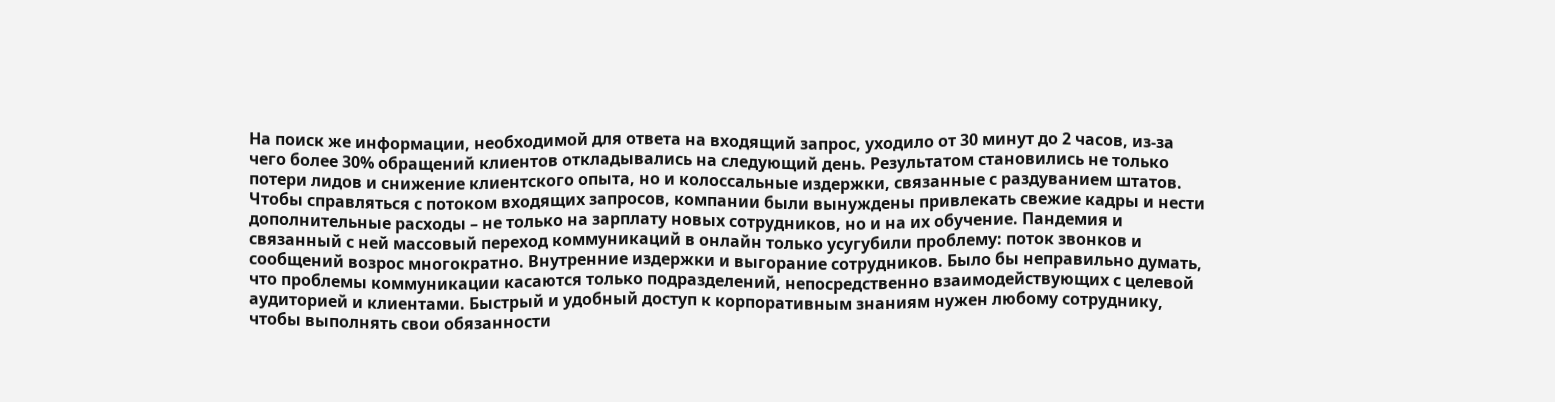На поиск же информации, необходимой для ответа на входящий запрос, уходило от 30 минут до 2 часов, из-за чего более 30% обращений клиентов откладывались на следующий день. Результатом становились не только потери лидов и снижение клиентского опыта, но и колоссальные издержки, связанные с раздуванием штатов. Чтобы справляться с потоком входящих запросов, компании были вынуждены привлекать свежие кадры и нести дополнительные расходы – не только на зарплату новых сотрудников, но и на их обучение. Пандемия и связанный с ней массовый переход коммуникаций в онлайн только усугубили проблему: поток звонков и сообщений возрос многократно. Внутренние издержки и выгорание сотрудников. Было бы неправильно думать, что проблемы коммуникации касаются только подразделений, непосредственно взаимодействующих с целевой аудиторией и клиентами. Быстрый и удобный доступ к корпоративным знаниям нужен любому сотруднику, чтобы выполнять свои обязанности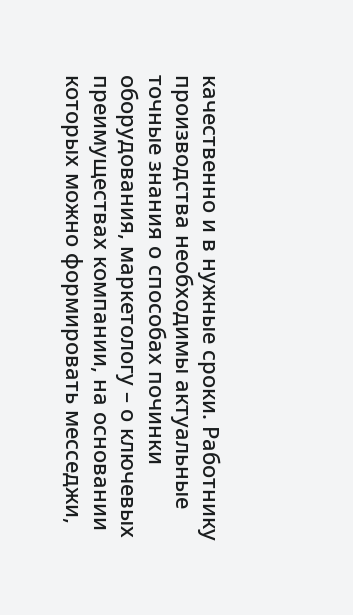качественно и в нужные сроки. Работнику производства необходимы актуальные точные знания о способах починки оборудования, маркетологу – о ключевых преимуществах компании, на основании которых можно формировать месседжи,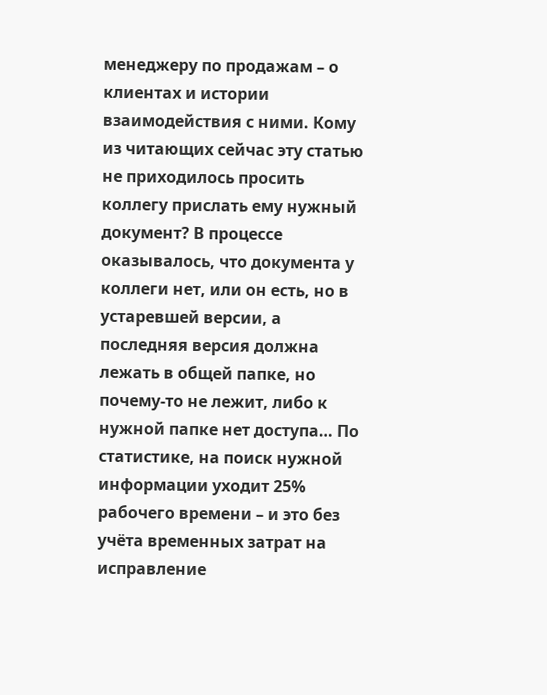менеджеру по продажам – о клиентах и истории взаимодействия с ними. Кому из читающих сейчас эту статью не приходилось просить коллегу прислать ему нужный документ? В процессе оказывалось, что документа у коллеги нет, или он есть, но в устаревшей версии, а последняя версия должна лежать в общей папке, но почему-то не лежит, либо к нужной папке нет доступа… По статистике, на поиск нужной информации уходит 25% рабочего времени – и это без учёта временных затрат на исправление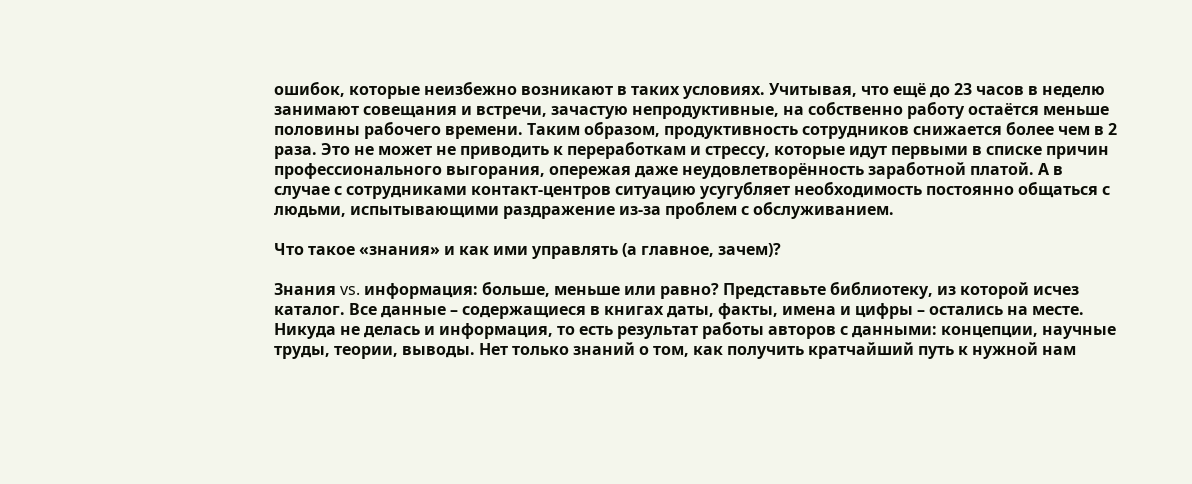ошибок, которые неизбежно возникают в таких условиях. Учитывая, что ещё до 23 часов в неделю занимают совещания и встречи, зачастую непродуктивные, на собственно работу остаётся меньше половины рабочего времени. Таким образом, продуктивность сотрудников снижается более чем в 2 раза. Это не может не приводить к переработкам и стрессу, которые идут первыми в списке причин профессионального выгорания, опережая даже неудовлетворённость заработной платой. А в случае с сотрудниками контакт-центров ситуацию усугубляет необходимость постоянно общаться с людьми, испытывающими раздражение из-за проблем с обслуживанием.

Что такое «знания» и как ими управлять (а главное, зачем)?

Знания vs. информация: больше, меньше или равно? Представьте библиотеку, из которой исчез каталог. Все данные – содержащиеся в книгах даты, факты, имена и цифры – остались на месте. Никуда не делась и информация, то есть результат работы авторов с данными: концепции, научные труды, теории, выводы. Нет только знаний о том, как получить кратчайший путь к нужной нам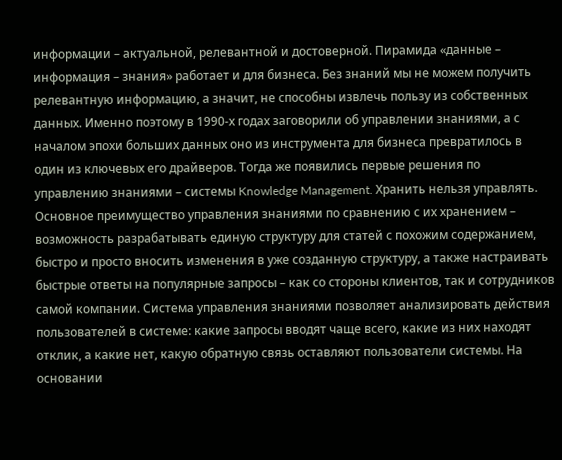информации – актуальной, релевантной и достоверной. Пирамида «данные – информация – знания» работает и для бизнеса. Без знаний мы не можем получить релевантную информацию, а значит, не способны извлечь пользу из собственных данных. Именно поэтому в 1990-х годах заговорили об управлении знаниями, а с началом эпохи больших данных оно из инструмента для бизнеса превратилось в один из ключевых его драйверов. Тогда же появились первые решения по управлению знаниями – системы Knowledge Management. Хранить нельзя управлять. Основное преимущество управления знаниями по сравнению с их хранением – возможность разрабатывать единую структуру для статей с похожим содержанием, быстро и просто вносить изменения в уже созданную структуру, а также настраивать быстрые ответы на популярные запросы – как со стороны клиентов, так и сотрудников самой компании. Система управления знаниями позволяет анализировать действия пользователей в системе: какие запросы вводят чаще всего, какие из них находят отклик, а какие нет, какую обратную связь оставляют пользователи системы. На основании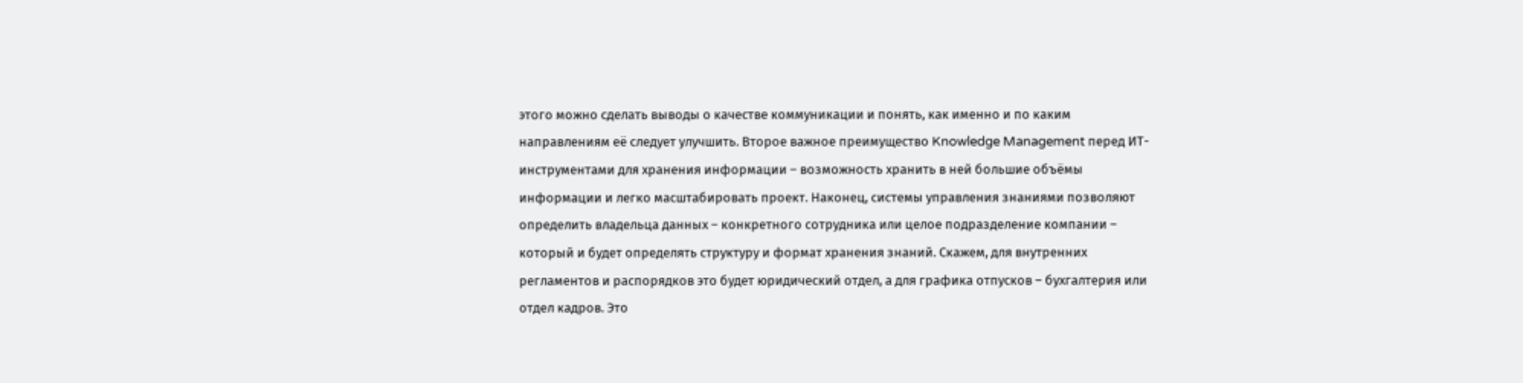этого можно сделать выводы о качестве коммуникации и понять, как именно и по каким направлениям её следует улучшить. Второе важное преимущество Knowledge Management перед ИТ-инструментами для хранения информации – возможность хранить в ней большие объёмы информации и легко масштабировать проект. Наконец, системы управления знаниями позволяют определить владельца данных – конкретного сотрудника или целое подразделение компании – который и будет определять структуру и формат хранения знаний. Скажем, для внутренних регламентов и распорядков это будет юридический отдел, а для графика отпусков – бухгалтерия или отдел кадров. Это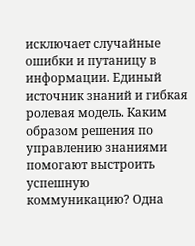исключает случайные ошибки и путаницу в информации. Единый источник знаний и гибкая ролевая модель. Каким образом решения по управлению знаниями помогают выстроить успешную коммуникацию? Одна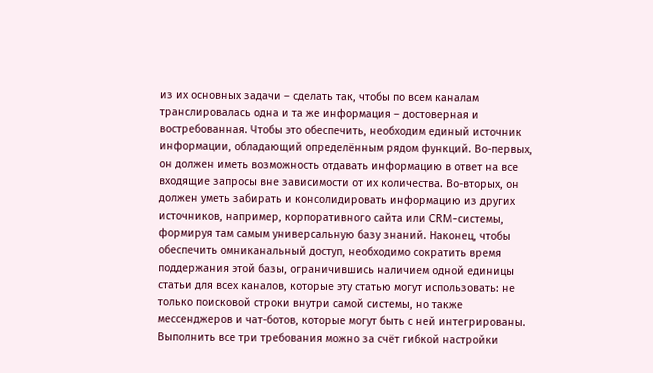из их основных задачи – сделать так, чтобы по всем каналам транслировалась одна и та же информация – достоверная и востребованная. Чтобы это обеспечить, необходим единый источник информации, обладающий определённым рядом функций. Во-первых, он должен иметь возможность отдавать информацию в ответ на все входящие запросы вне зависимости от их количества. Во-вторых, он должен уметь забирать и консолидировать информацию из других источников, например, корпоративного сайта или CRM-системы, формируя там самым универсальную базу знаний. Наконец, чтобы обеспечить омниканальный доступ, необходимо сократить время поддержания этой базы, ограничившись наличием одной единицы статьи для всех каналов, которые эту статью могут использовать: не только поисковой строки внутри самой системы, но также мессенджеров и чат-ботов, которые могут быть с ней интегрированы. Выполнить все три требования можно за счёт гибкой настройки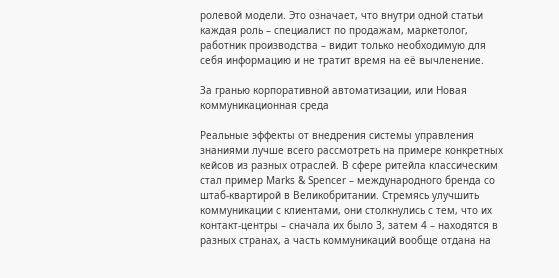ролевой модели. Это означает, что внутри одной статьи каждая роль – специалист по продажам, маркетолог, работник производства – видит только необходимую для себя информацию и не тратит время на её вычленение.

За гранью корпоративной автоматизации, или Новая коммуникационная среда

Реальные эффекты от внедрения системы управления знаниями лучше всего рассмотреть на примере конкретных кейсов из разных отраслей. В сфере ритейла классическим стал пример Marks & Spencer – международного бренда со штаб-квартирой в Великобритании. Стремясь улучшить коммуникации с клиентами, они столкнулись с тем, что их контакт-центры – сначала их было 3, затем 4 – находятся в разных странах, а часть коммуникаций вообще отдана на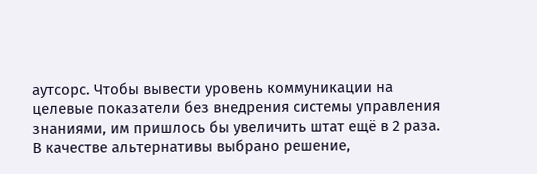аутсорс. Чтобы вывести уровень коммуникации на целевые показатели без внедрения системы управления знаниями, им пришлось бы увеличить штат ещё в 2 раза. В качестве альтернативы выбрано решение,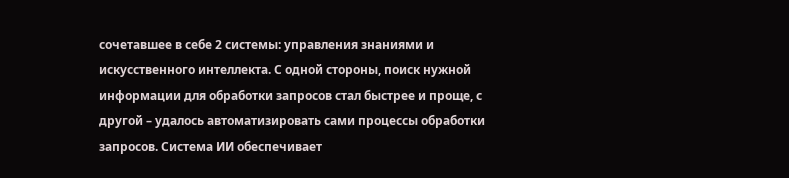сочетавшее в себе 2 системы: управления знаниями и искусственного интеллекта. С одной стороны, поиск нужной информации для обработки запросов стал быстрее и проще, с другой – удалось автоматизировать сами процессы обработки запросов. Система ИИ обеспечивает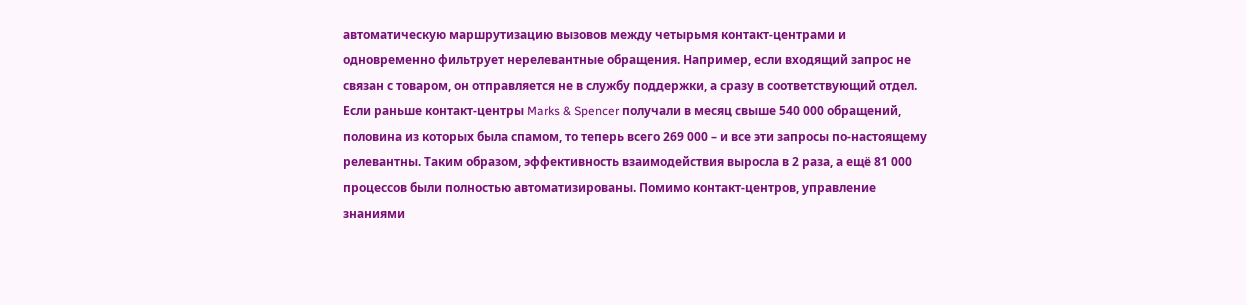автоматическую маршрутизацию вызовов между четырьмя контакт-центрами и одновременно фильтрует нерелевантные обращения. Например, если входящий запрос не связан с товаром, он отправляется не в службу поддержки, а сразу в соответствующий отдел. Если раньше контакт-центры Marks & Spencer получали в месяц свыше 540 000 обращений, половина из которых была спамом, то теперь всего 269 000 – и все эти запросы по-настоящему релевантны. Таким образом, эффективность взаимодействия выросла в 2 раза, а ещё 81 000 процессов были полностью автоматизированы. Помимо контакт-центров, управление знаниями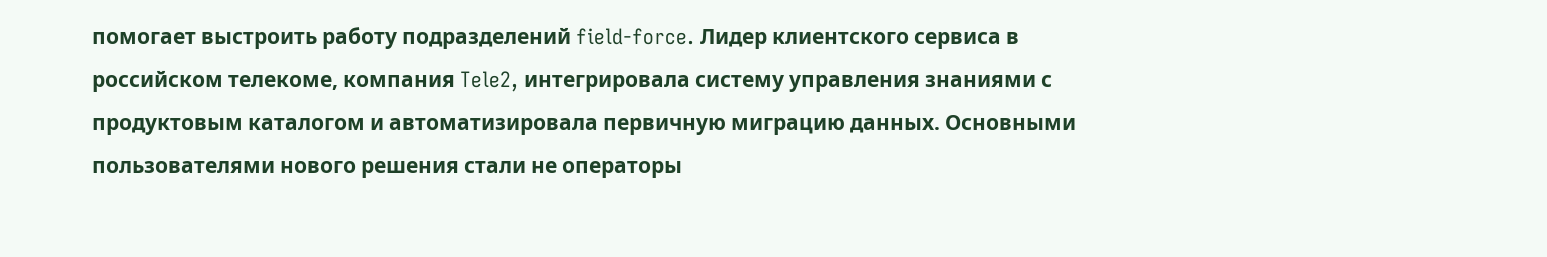помогает выстроить работу подразделений field-force. Лидер клиентского сервиса в российском телекоме, компания Tele2, интегрировала систему управления знаниями с продуктовым каталогом и автоматизировала первичную миграцию данных. Основными пользователями нового решения стали не операторы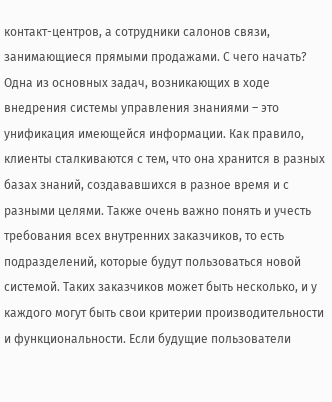контакт-центров, а сотрудники салонов связи, занимающиеся прямыми продажами. С чего начать? Одна из основных задач, возникающих в ходе внедрения системы управления знаниями – это унификация имеющейся информации. Как правило, клиенты сталкиваются с тем, что она хранится в разных базах знаний, создававшихся в разное время и с разными целями. Также очень важно понять и учесть требования всех внутренних заказчиков, то есть подразделений, которые будут пользоваться новой системой. Таких заказчиков может быть несколько, и у каждого могут быть свои критерии производительности и функциональности. Если будущие пользователи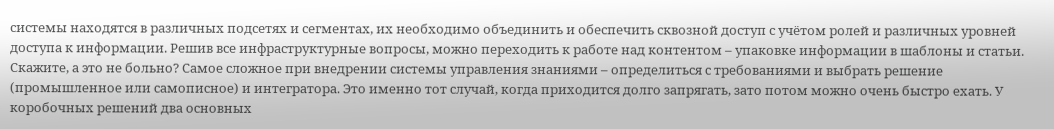системы находятся в различных подсетях и сегментах, их необходимо объединить и обеспечить сквозной доступ с учётом ролей и различных уровней доступа к информации. Решив все инфраструктурные вопросы, можно переходить к работе над контентом – упаковке информации в шаблоны и статьи. Скажите, а это не больно? Самое сложное при внедрении системы управления знаниями – определиться с требованиями и выбрать решение (промышленное или самописное) и интегратора. Это именно тот случай, когда приходится долго запрягать, зато потом можно очень быстро ехать. У коробочных решений два основных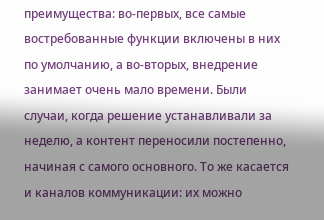преимущества: во-первых, все самые востребованные функции включены в них по умолчанию, а во-вторых, внедрение занимает очень мало времени. Были случаи, когда решение устанавливали за неделю, а контент переносили постепенно, начиная с самого основного. То же касается и каналов коммуникации: их можно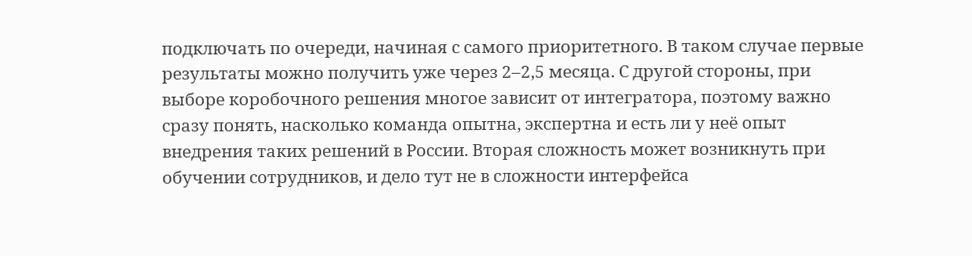подключать по очереди, начиная с самого приоритетного. В таком случае первые результаты можно получить уже через 2–2,5 месяца. С другой стороны, при выборе коробочного решения многое зависит от интегратора, поэтому важно сразу понять, насколько команда опытна, экспертна и есть ли у неё опыт внедрения таких решений в России. Вторая сложность может возникнуть при обучении сотрудников, и дело тут не в сложности интерфейса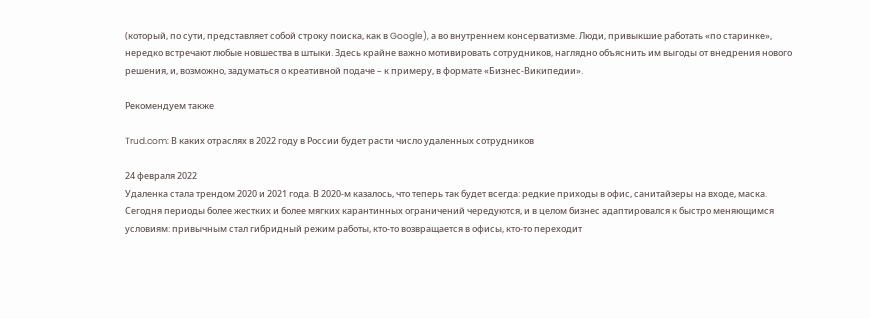(который, по сути, представляет собой строку поиска, как в Google), а во внутреннем консерватизме. Люди, привыкшие работать «по старинке», нередко встречают любые новшества в штыки. Здесь крайне важно мотивировать сотрудников, наглядно объяснить им выгоды от внедрения нового решения, и, возможно, задуматься о креативной подаче – к примеру, в формате «Бизнес-Википедии».

Рекомендуем также

Trud.com: В каких отраслях в 2022 году в России будет расти число удаленных сотрудников

24 февраля 2022
Удаленка стала трендом 2020 и 2021 года. В 2020-м казалось, что теперь так будет всегда: редкие приходы в офис, санитайзеры на входе, маска. Сегодня периоды более жестких и более мягких карантинных ограничений чередуются, и в целом бизнес адаптировался к быстро меняющимся условиям: привычным стал гибридный режим работы, кто-то возвращается в офисы, кто-то переходит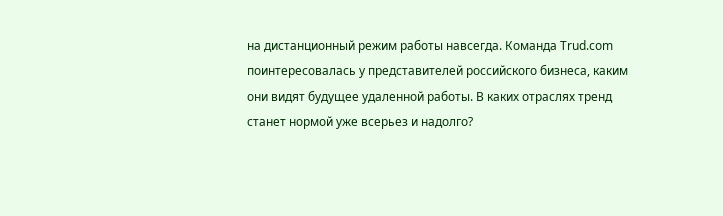на дистанционный режим работы навсегда. Команда Trud.com поинтересовалась у представителей российского бизнеса, каким они видят будущее удаленной работы. В каких отраслях тренд станет нормой уже всерьез и надолго?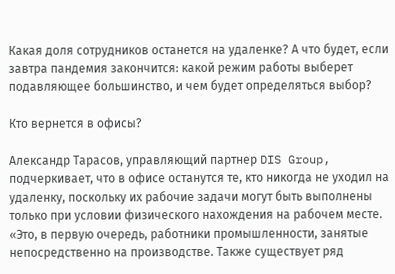Какая доля сотрудников останется на удаленке? А что будет, если завтра пандемия закончится: какой режим работы выберет подавляющее большинство, и чем будет определяться выбор?

Кто вернется в офисы?

Александр Тарасов, управляющий партнер DIS Group, подчеркивает, что в офисе останутся те, кто никогда не уходил на удаленку, поскольку их рабочие задачи могут быть выполнены только при условии физического нахождения на рабочем месте. «Это, в первую очередь, работники промышленности, занятые непосредственно на производстве. Также существует ряд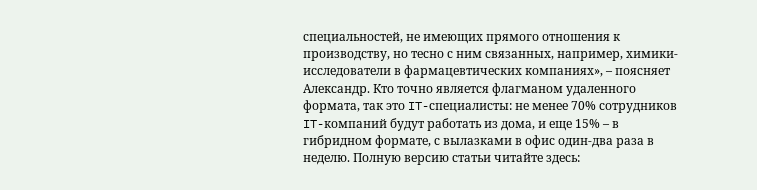специальностей, не имеющих прямого отношения к производству, но тесно с ним связанных, например, химики-исследователи в фармацевтических компаниях», – поясняет Александр. Кто точно является флагманом удаленного формата, так это IT-специалисты: не менее 70% сотрудников IT-компаний будут работать из дома, и еще 15% – в гибридном формате, с вылазками в офис один-два раза в неделю. Полную версию статьи читайте здесь: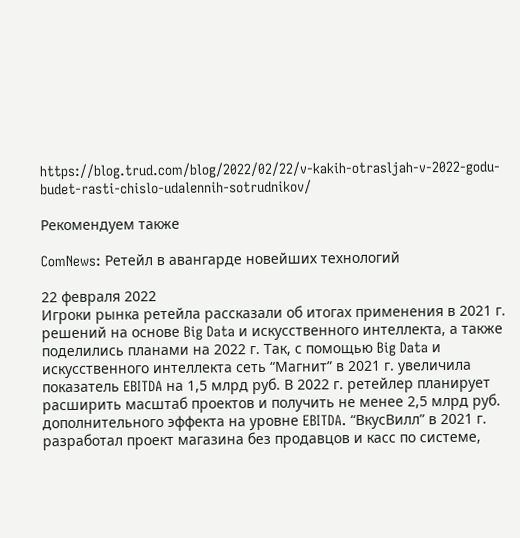https://blog.trud.com/blog/2022/02/22/v-kakih-otrasljah-v-2022-godu-budet-rasti-chislo-udalennih-sotrudnikov/

Рекомендуем также

ComNews: Ретейл в авангарде новейших технологий

22 февраля 2022
Игроки рынка ретейла рассказали об итогах применения в 2021 г. решений на основе Big Data и искусственного интеллекта, а также поделились планами на 2022 г. Так, с помощью Big Data и искусственного интеллекта сеть “Магнит” в 2021 г. увеличила показатель EBITDA на 1,5 млрд руб. В 2022 г. ретейлер планирует расширить масштаб проектов и получить не менее 2,5 млрд руб. дополнительного эффекта на уровне EBITDA. “ВкусВилл” в 2021 г. разработал проект магазина без продавцов и касс по системе,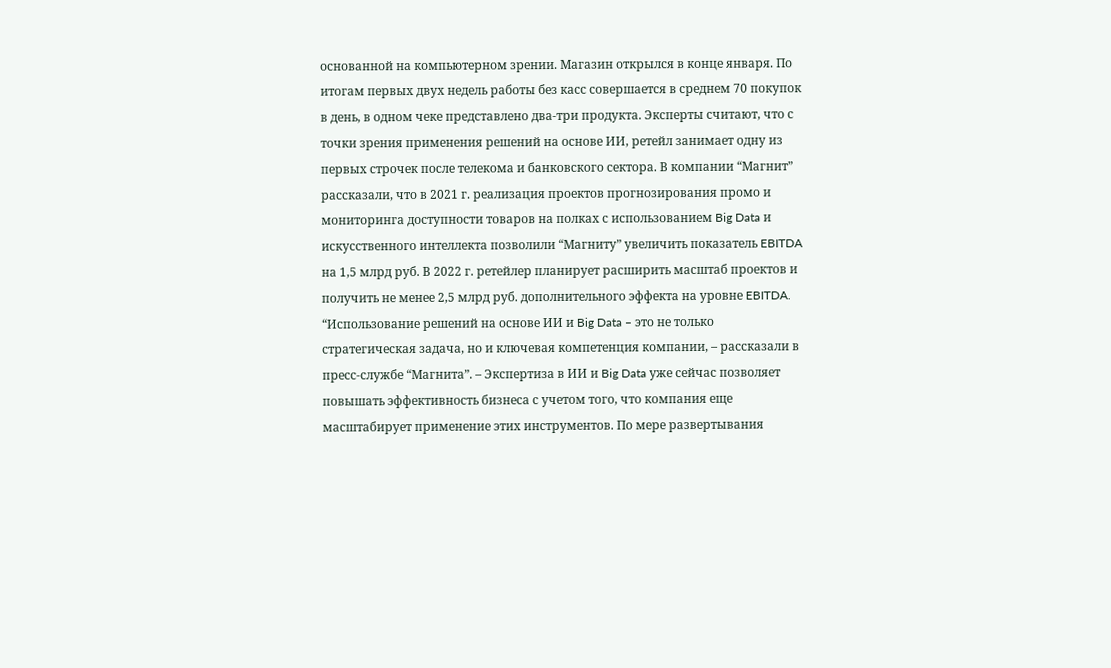основанной на компьютерном зрении. Магазин открылся в конце января. По итогам первых двух недель работы без касс совершается в среднем 70 покупок в день, в одном чеке представлено два-три продукта. Эксперты считают, что с точки зрения применения решений на основе ИИ, ретейл занимает одну из первых строчек после телекома и банковского сектора. В компании “Магнит” рассказали, что в 2021 г. реализация проектов прогнозирования промо и мониторинга доступности товаров на полках с использованием Big Data и искусственного интеллекта позволили “Магниту” увеличить показатель EBITDA на 1,5 млрд руб. В 2022 г. ретейлер планирует расширить масштаб проектов и получить не менее 2,5 млрд руб. дополнительного эффекта на уровне EBITDA. “Использование решений на основе ИИ и Big Data – это не только стратегическая задача, но и ключевая компетенция компании, – рассказали в пресс-службе “Магнита”. – Экспертиза в ИИ и Big Data уже сейчас позволяет повышать эффективность бизнеса с учетом того, что компания еще масштабирует применение этих инструментов. По мере развертывания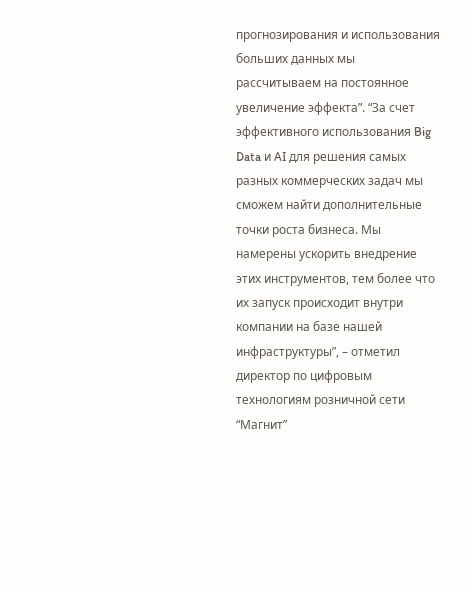прогнозирования и использования больших данных мы рассчитываем на постоянное увеличение эффекта”. “За счет эффективного использования Big Data и AI для решения самых разных коммерческих задач мы сможем найти дополнительные точки роста бизнеса. Мы намерены ускорить внедрение этих инструментов, тем более что их запуск происходит внутри компании на базе нашей инфраструктуры”, – отметил директор по цифровым технологиям розничной сети “Магнит”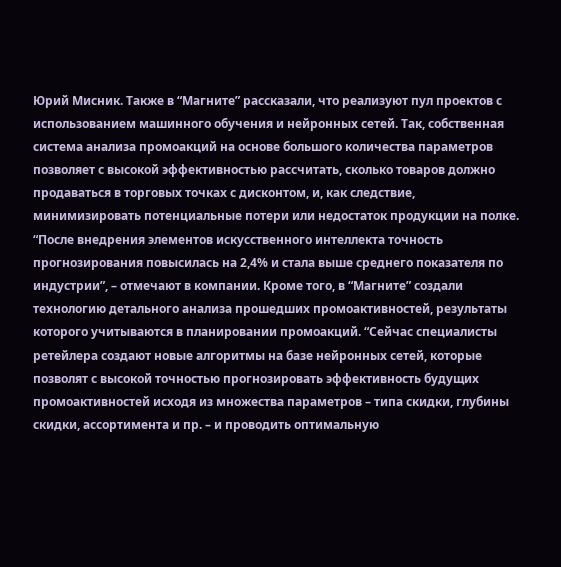Юрий Мисник. Также в “Магните” рассказали, что реализуют пул проектов с использованием машинного обучения и нейронных сетей. Так, собственная система анализа промоакций на основе большого количества параметров позволяет с высокой эффективностью рассчитать, сколько товаров должно продаваться в торговых точках с дисконтом, и, как следствие, минимизировать потенциальные потери или недостаток продукции на полке. “После внедрения элементов искусственного интеллекта точность прогнозирования повысилась на 2,4% и стала выше среднего показателя по индустрии”, – отмечают в компании. Кроме того, в “Магните” создали технологию детального анализа прошедших промоактивностей, результаты которого учитываются в планировании промоакций. “Сейчас специалисты ретейлера создают новые алгоритмы на базе нейронных сетей, которые позволят с высокой точностью прогнозировать эффективность будущих промоактивностей исходя из множества параметров – типа скидки, глубины скидки, ассортимента и пр. – и проводить оптимальную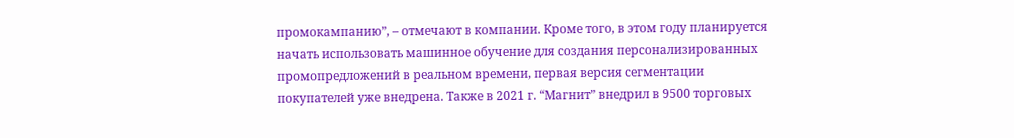промокампанию”, – отмечают в компании. Кроме того, в этом году планируется начать использовать машинное обучение для создания персонализированных промопредложений в реальном времени, первая версия сегментации покупателей уже внедрена. Также в 2021 г. “Магнит” внедрил в 9500 торговых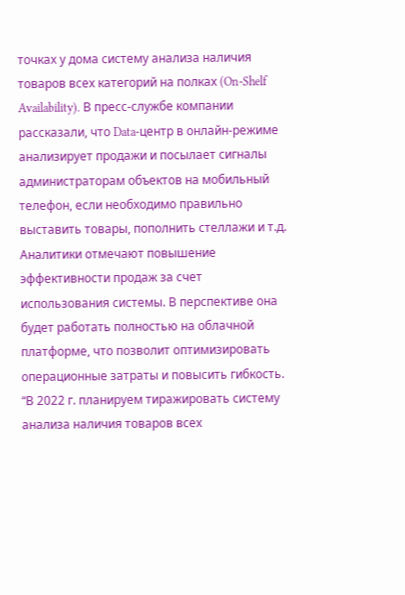точках у дома систему анализа наличия товаров всех категорий на полках (On-Shelf Availability). В пресс-службе компании рассказали, что Data-центр в онлайн-режиме анализирует продажи и посылает сигналы администраторам объектов на мобильный телефон, если необходимо правильно выставить товары, пополнить стеллажи и т.д. Аналитики отмечают повышение эффективности продаж за счет использования системы. В перспективе она будет работать полностью на облачной платформе, что позволит оптимизировать операционные затраты и повысить гибкость. “В 2022 г. планируем тиражировать систему анализа наличия товаров всех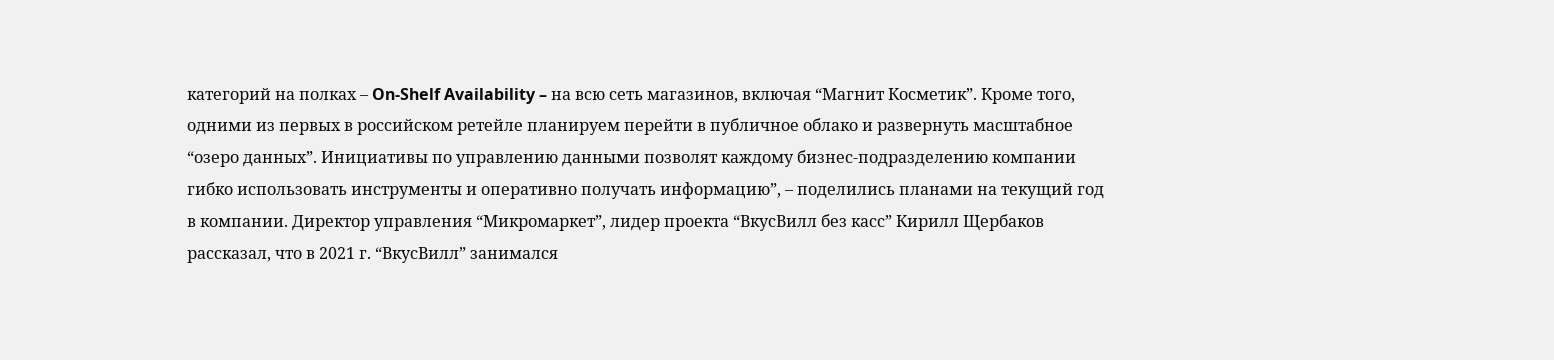категорий на полках – On-Shelf Availability – на всю сеть магазинов, включая “Магнит Косметик”. Кроме того, одними из первых в российском ретейле планируем перейти в публичное облако и развернуть масштабное “озеро данных”. Инициативы по управлению данными позволят каждому бизнес-подразделению компании гибко использовать инструменты и оперативно получать информацию”, – поделились планами на текущий год в компании. Директор управления “Микромаркет”, лидер проекта “ВкусВилл без касс” Кирилл Щербаков рассказал, что в 2021 г. “ВкусВилл” занимался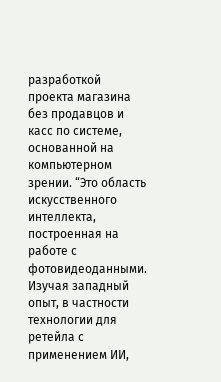разработкой проекта магазина без продавцов и касс по системе, основанной на компьютерном зрении. “Это область искусственного интеллекта, построенная на работе с фотовидеоданными. Изучая западный опыт, в частности технологии для ретейла с применением ИИ,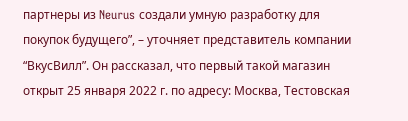партнеры из Neurus создали умную разработку для покупок будущего”, – уточняет представитель компании “ВкусВилл”. Он рассказал, что первый такой магазин открыт 25 января 2022 г. по адресу: Москва, Тестовская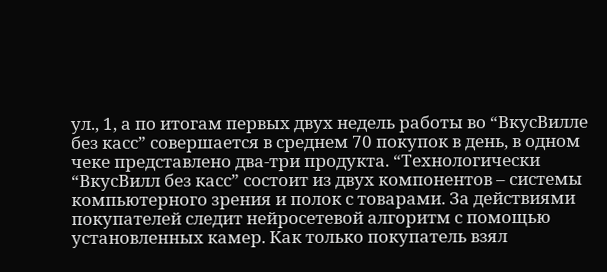ул., 1, а по итогам первых двух недель работы во “ВкусВилле без касс” совершается в среднем 70 покупок в день, в одном чеке представлено два-три продукта. “Технологически “ВкусВилл без касс” состоит из двух компонентов – системы компьютерного зрения и полок с товарами. За действиями покупателей следит нейросетевой алгоритм с помощью установленных камер. Как только покупатель взял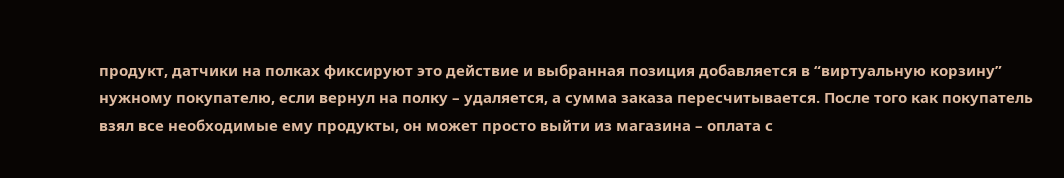продукт, датчики на полках фиксируют это действие и выбранная позиция добавляется в “виртуальную корзину” нужному покупателю, если вернул на полку – удаляется, а сумма заказа пересчитывается. После того как покупатель взял все необходимые ему продукты, он может просто выйти из магазина – оплата с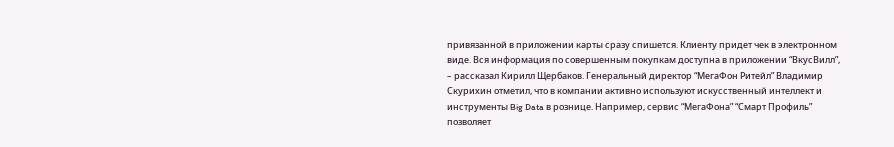привязанной в приложении карты сразу спишется. Клиенту придет чек в электронном виде. Вся информация по совершенным покупкам доступна в приложении “ВкусВилл”, – рассказал Кирилл Щербаков. Генеральный директор “МегаФон Ритейл” Владимир Скурихин отметил, что в компании активно используют искусственный интеллект и инструменты Big Data в рознице. Например, сервис “МегаФона” “Смарт Профиль” позволяет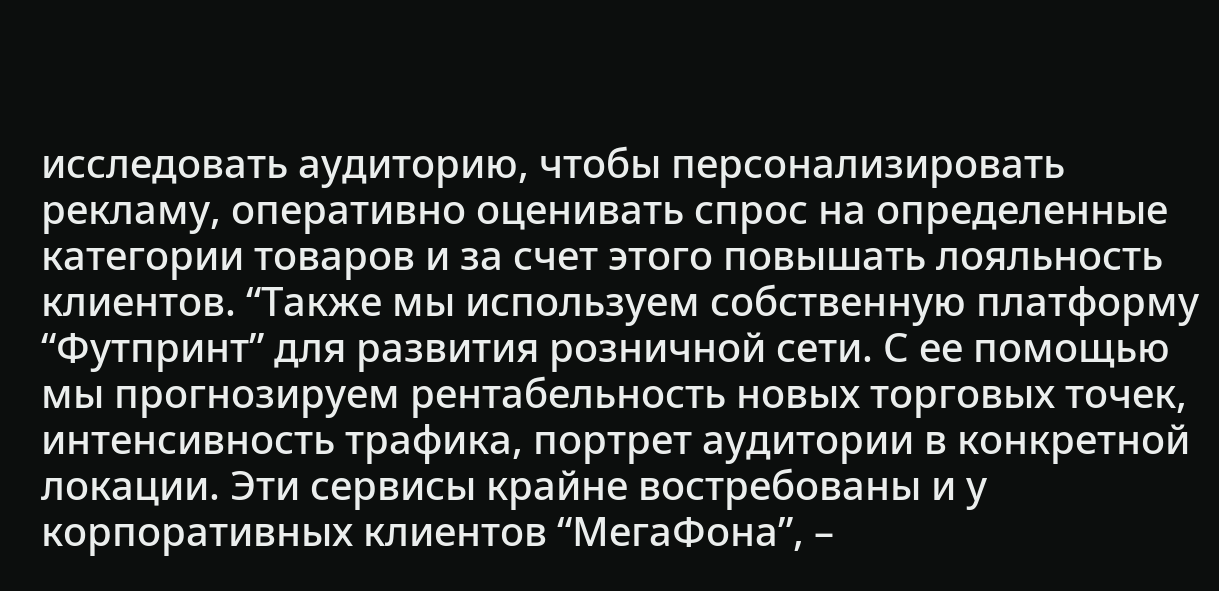исследовать аудиторию, чтобы персонализировать рекламу, оперативно оценивать спрос на определенные категории товаров и за счет этого повышать лояльность клиентов. “Также мы используем собственную платформу “Футпринт” для развития розничной сети. С ее помощью мы прогнозируем рентабельность новых торговых точек, интенсивность трафика, портрет аудитории в конкретной локации. Эти сервисы крайне востребованы и у корпоративных клиентов “МегаФона”, –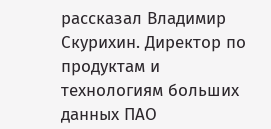рассказал Владимир Скурихин. Директор по продуктам и технологиям больших данных ПАО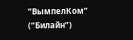“ВымпелКом” (“Билайн”)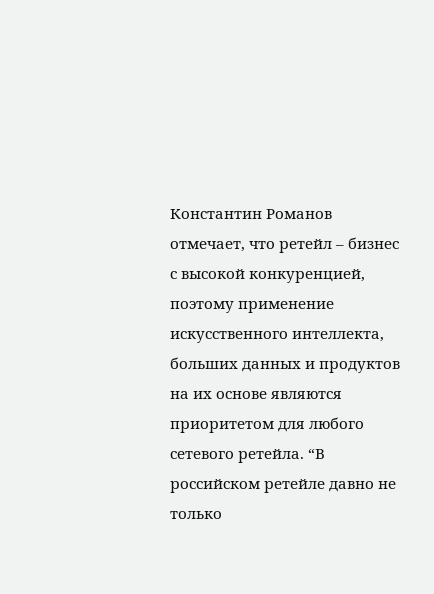Константин Романов отмечает, что ретейл – бизнес с высокой конкуренцией, поэтому применение искусственного интеллекта, больших данных и продуктов на их основе являются приоритетом для любого сетевого ретейла. “В российском ретейле давно не только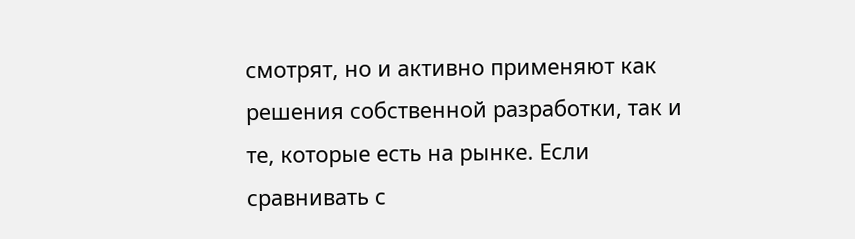смотрят, но и активно применяют как решения собственной разработки, так и те, которые есть на рынке. Если сравнивать с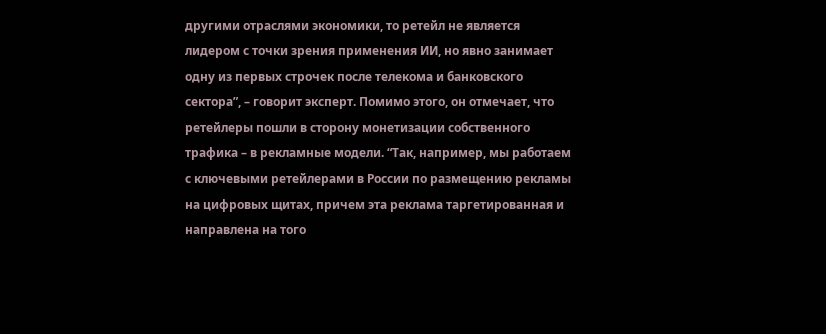другими отраслями экономики, то ретейл не является лидером с точки зрения применения ИИ, но явно занимает одну из первых строчек после телекома и банковского сектора”, – говорит эксперт. Помимо этого, он отмечает, что ретейлеры пошли в сторону монетизации собственного трафика – в рекламные модели. “Так, например, мы работаем с ключевыми ретейлерами в России по размещению рекламы на цифровых щитах, причем эта реклама таргетированная и направлена на того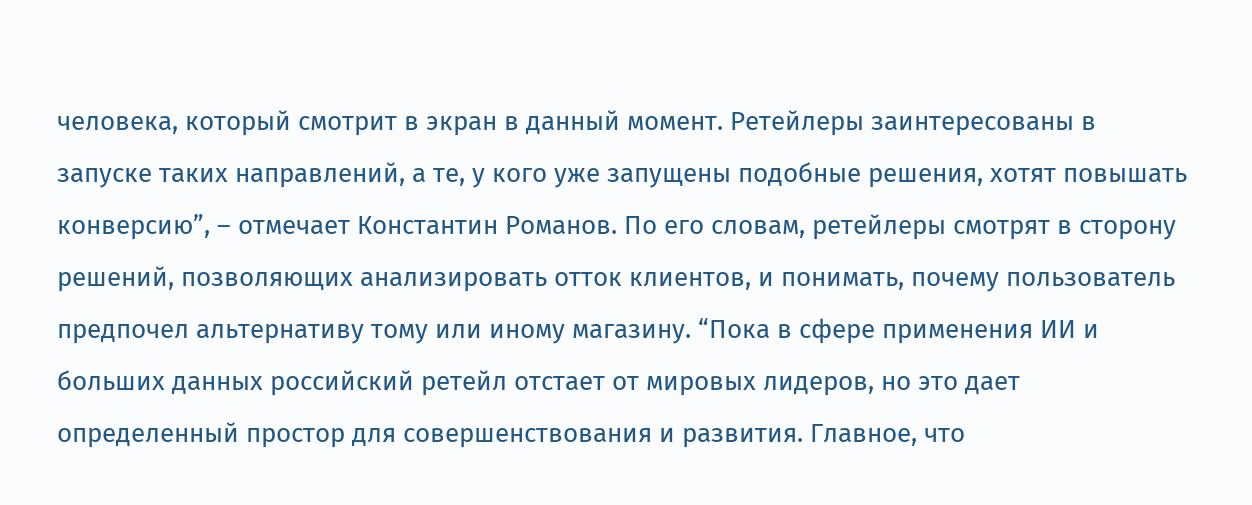человека, который смотрит в экран в данный момент. Ретейлеры заинтересованы в запуске таких направлений, а те, у кого уже запущены подобные решения, хотят повышать конверсию”, – отмечает Константин Романов. По его словам, ретейлеры смотрят в сторону решений, позволяющих анализировать отток клиентов, и понимать, почему пользователь предпочел альтернативу тому или иному магазину. “Пока в сфере применения ИИ и больших данных российский ретейл отстает от мировых лидеров, но это дает определенный простор для совершенствования и развития. Главное, что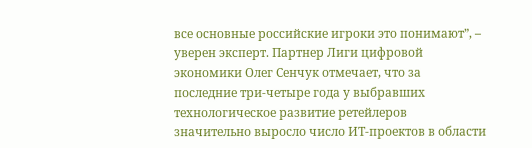все основные российские игроки это понимают”, – уверен эксперт. Партнер Лиги цифровой экономики Олег Сенчук отмечает, что за последние три-четыре года у выбравших технологическое развитие ретейлеров значительно выросло число ИТ-проектов в области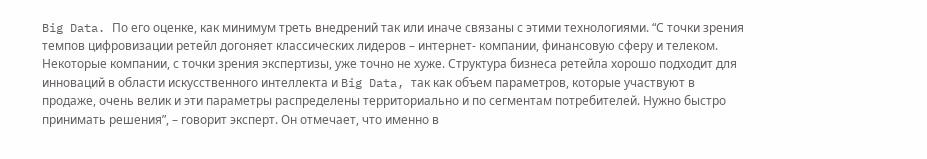Big Data. По его оценке, как минимум треть внедрений так или иначе связаны с этими технологиями. “С точки зрения темпов цифровизации ретейл догоняет классических лидеров – интернет- компании, финансовую сферу и телеком. Некоторые компании, с точки зрения экспертизы, уже точно не хуже. Структура бизнеса ретейла хорошо подходит для инноваций в области искусственного интеллекта и Big Data, так как объем параметров, которые участвуют в продаже, очень велик и эти параметры распределены территориально и по сегментам потребителей. Нужно быстро принимать решения”, – говорит эксперт. Он отмечает, что именно в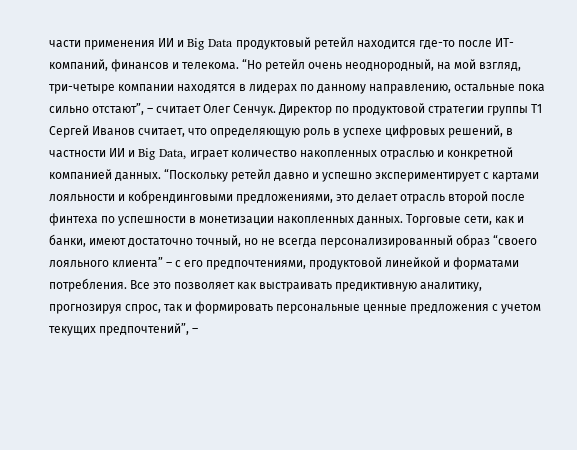части применения ИИ и Big Data продуктовый ретейл находится где-то после ИТ-компаний, финансов и телекома. “Но ретейл очень неоднородный, на мой взгляд, три-четыре компании находятся в лидерах по данному направлению, остальные пока сильно отстают”, – считает Олег Сенчук. Директор по продуктовой стратегии группы Т1 Сергей Иванов считает, что определяющую роль в успехе цифровых решений, в частности ИИ и Big Data, играет количество накопленных отраслью и конкретной компанией данных. “Поскольку ретейл давно и успешно экспериментирует с картами лояльности и кобрендинговыми предложениями, это делает отрасль второй после финтеха по успешности в монетизации накопленных данных. Торговые сети, как и банки, имеют достаточно точный, но не всегда персонализированный образ “своего лояльного клиента” – с его предпочтениями, продуктовой линейкой и форматами потребления. Все это позволяет как выстраивать предиктивную аналитику, прогнозируя спрос, так и формировать персональные ценные предложения с учетом текущих предпочтений”, –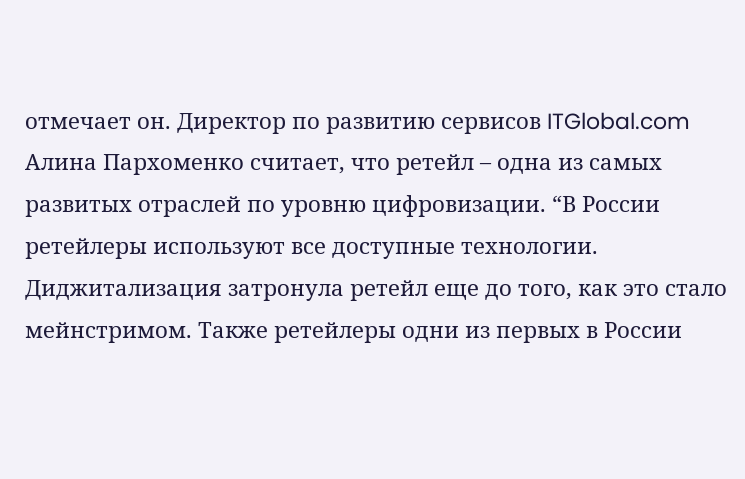отмечает он. Директор по развитию сервисов ITGlobal.com Алина Пархоменко считает, что ретейл – одна из самых развитых отраслей по уровню цифровизации. “В России ретейлеры используют все доступные технологии. Диджитализация затронула ретейл еще до того, как это стало мейнстримом. Также ретейлеры одни из первых в России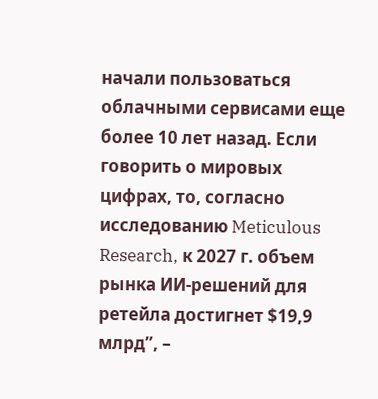начали пользоваться облачными сервисами еще более 10 лет назад. Если говорить о мировых цифрах, то, согласно исследованию Meticulous Research, к 2027 г. объем рынка ИИ-решений для ретейла достигнет $19,9 млрд”, –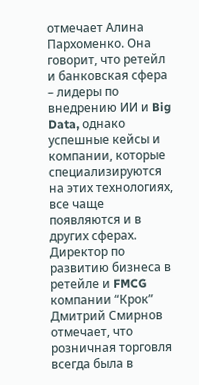отмечает Алина Пархоменко. Она говорит, что ретейл и банковская сфера – лидеры по внедрению ИИ и Big Data, однако успешные кейсы и компании, которые специализируются на этих технологиях, все чаще появляются и в других сферах. Директор по развитию бизнеса в ретейле и FMCG компании “Крок” Дмитрий Смирнов отмечает, что розничная торговля всегда была в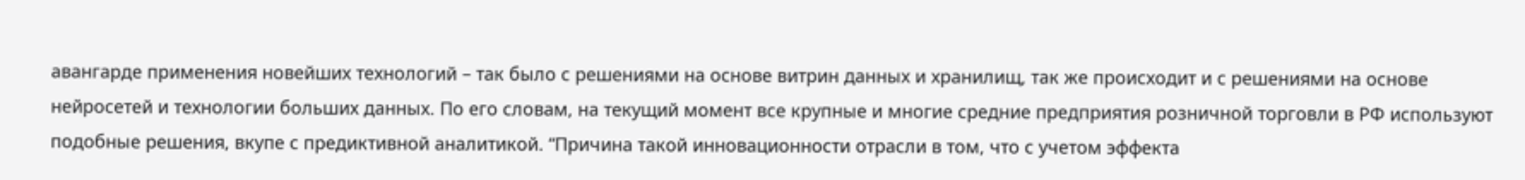авангарде применения новейших технологий – так было с решениями на основе витрин данных и хранилищ, так же происходит и с решениями на основе нейросетей и технологии больших данных. По его словам, на текущий момент все крупные и многие средние предприятия розничной торговли в РФ используют подобные решения, вкупе с предиктивной аналитикой. “Причина такой инновационности отрасли в том, что с учетом эффекта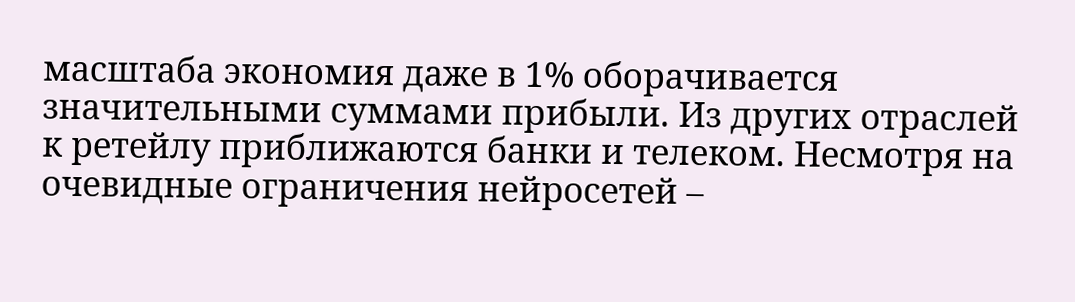масштаба экономия даже в 1% оборачивается значительными суммами прибыли. Из других отраслей к ретейлу приближаются банки и телеком. Несмотря на очевидные ограничения нейросетей –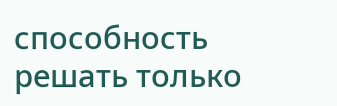способность решать только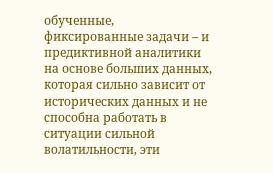обученные, фиксированные задачи – и предиктивной аналитики на основе больших данных, которая сильно зависит от исторических данных и не способна работать в ситуации сильной волатильности, эти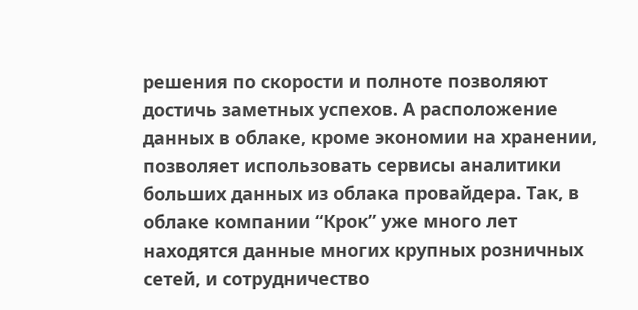решения по скорости и полноте позволяют достичь заметных успехов. А расположение данных в облаке, кроме экономии на хранении, позволяет использовать сервисы аналитики больших данных из облака провайдера. Так, в облаке компании “Крок” уже много лет находятся данные многих крупных розничных сетей, и сотрудничество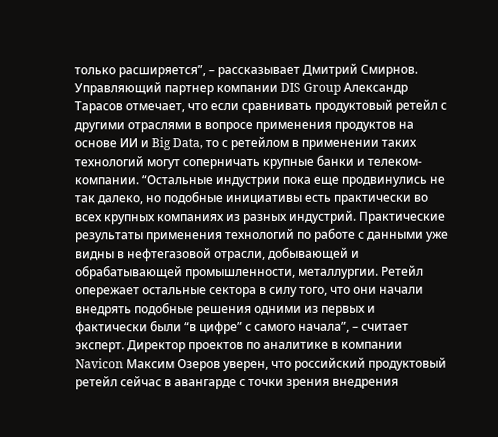только расширяется”, – рассказывает Дмитрий Смирнов. Управляющий партнер компании DIS Group Александр Тарасов отмечает, что если сравнивать продуктовый ретейл с другими отраслями в вопросе применения продуктов на основе ИИ и Big Data, то с ретейлом в применении таких технологий могут соперничать крупные банки и телеком-компании. “Остальные индустрии пока еще продвинулись не так далеко, но подобные инициативы есть практически во всех крупных компаниях из разных индустрий. Практические результаты применения технологий по работе с данными уже видны в нефтегазовой отрасли, добывающей и обрабатывающей промышленности, металлургии. Ретейл опережает остальные сектора в силу того, что они начали внедрять подобные решения одними из первых и фактически были “в цифре” с самого начала”, – считает эксперт. Директор проектов по аналитике в компании Navicon Максим Озеров уверен, что российский продуктовый ретейл сейчас в авангарде с точки зрения внедрения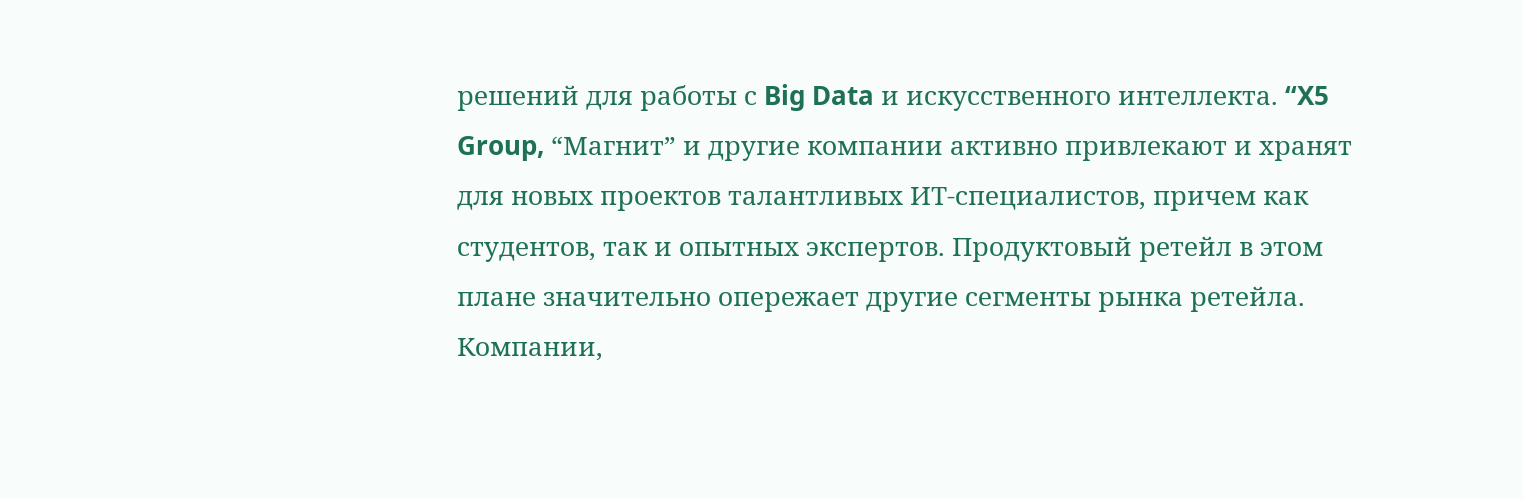решений для работы с Big Data и искусственного интеллекта. “X5 Group, “Магнит” и другие компании активно привлекают и хранят для новых проектов талантливых ИТ-специалистов, причем как студентов, так и опытных экспертов. Продуктовый ретейл в этом плане значительно опережает другие сегменты рынка ретейла. Компании,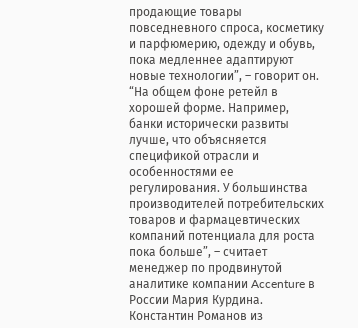продающие товары повседневного спроса, косметику и парфюмерию, одежду и обувь, пока медленнее адаптируют новые технологии”, – говорит он. “На общем фоне ретейл в хорошей форме. Например, банки исторически развиты лучше, что объясняется спецификой отрасли и особенностями ее регулирования. У большинства производителей потребительских товаров и фармацевтических компаний потенциала для роста пока больше”, – считает менеджер по продвинутой аналитике компании Accenture в России Мария Курдина. Константин Романов из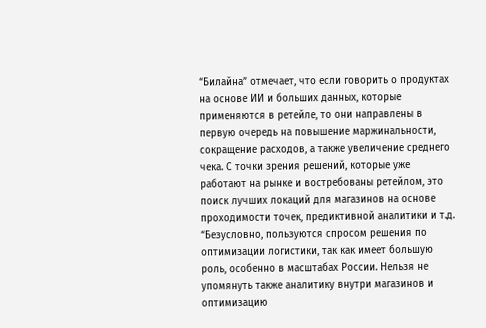“Билайна” отмечает, что если говорить о продуктах на основе ИИ и больших данных, которые применяются в ретейле, то они направлены в первую очередь на повышение маржинальности, сокращение расходов, а также увеличение среднего чека. С точки зрения решений, которые уже работают на рынке и востребованы ретейлом, это поиск лучших локаций для магазинов на основе проходимости точек, предиктивной аналитики и т.д. “Безусловно, пользуются спросом решения по оптимизации логистики, так как имеет большую роль, особенно в масштабах России. Нельзя не упомянуть также аналитику внутри магазинов и оптимизацию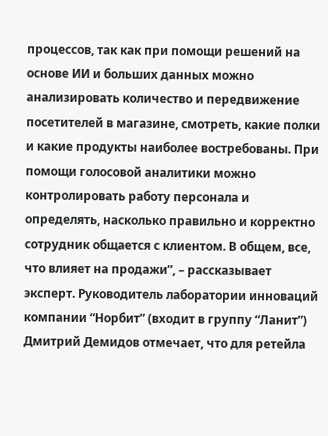процессов, так как при помощи решений на основе ИИ и больших данных можно анализировать количество и передвижение посетителей в магазине, смотреть, какие полки и какие продукты наиболее востребованы. При помощи голосовой аналитики можно контролировать работу персонала и определять, насколько правильно и корректно сотрудник общается с клиентом. В общем, все, что влияет на продажи”, – рассказывает эксперт. Руководитель лаборатории инноваций компании “Норбит” (входит в группу “Ланит”) Дмитрий Демидов отмечает, что для ретейла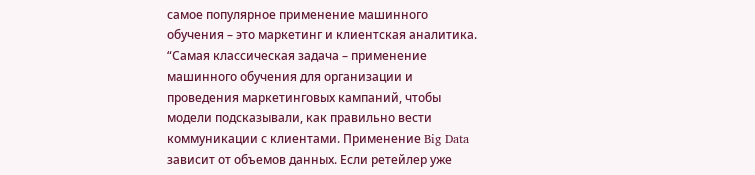самое популярное применение машинного обучения – это маркетинг и клиентская аналитика. “Самая классическая задача – применение машинного обучения для организации и проведения маркетинговых кампаний, чтобы модели подсказывали, как правильно вести коммуникации с клиентами. Применение Big Data зависит от объемов данных. Если ретейлер уже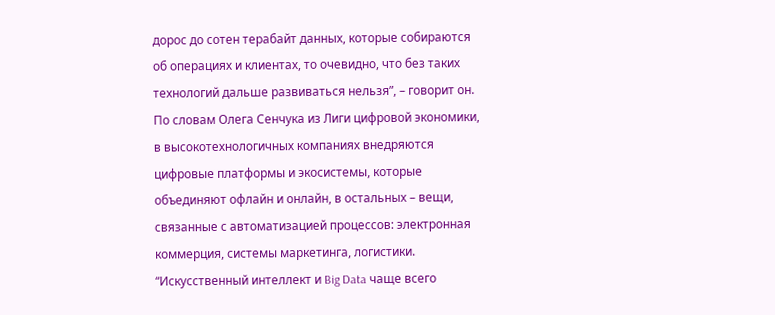дорос до сотен терабайт данных, которые собираются об операциях и клиентах, то очевидно, что без таких технологий дальше развиваться нельзя”, – говорит он. По словам Олега Сенчука из Лиги цифровой экономики, в высокотехнологичных компаниях внедряются цифровые платформы и экосистемы, которые объединяют офлайн и онлайн, в остальных – вещи, связанные с автоматизацией процессов: электронная коммерция, системы маркетинга, логистики. “Искусственный интеллект и Big Data чаще всего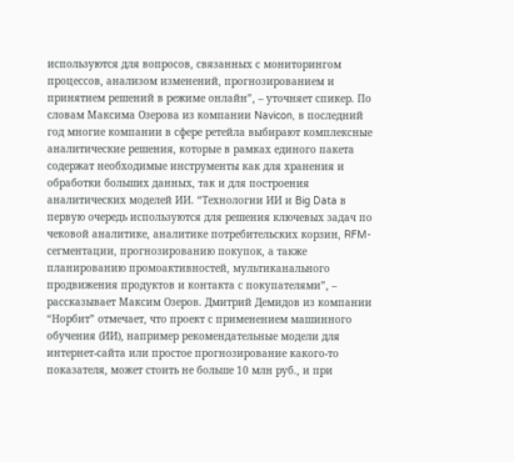используются для вопросов, связанных с мониторингом процессов, анализом изменений, прогнозированием и принятием решений в режиме онлайн”, – уточняет спикер. По словам Максима Озерова из компании Navicon, в последний год многие компании в сфере ретейла выбирают комплексные аналитические решения, которые в рамках единого пакета содержат необходимые инструменты как для хранения и обработки больших данных, так и для построения аналитических моделей ИИ. “Технологии ИИ и Big Data в первую очередь используются для решения ключевых задач по чековой аналитике, аналитике потребительских корзин, RFM-сегментации, прогнозированию покупок, а также планированию промоактивностей, мультиканального продвижения продуктов и контакта с покупателями”, – рассказывает Максим Озеров. Дмитрий Демидов из компании “Норбит” отмечает, что проект с применением машинного обучения (ИИ), например рекомендательные модели для интернет-сайта или простое прогнозирование какого-то показателя, может стоить не больше 10 млн руб., и при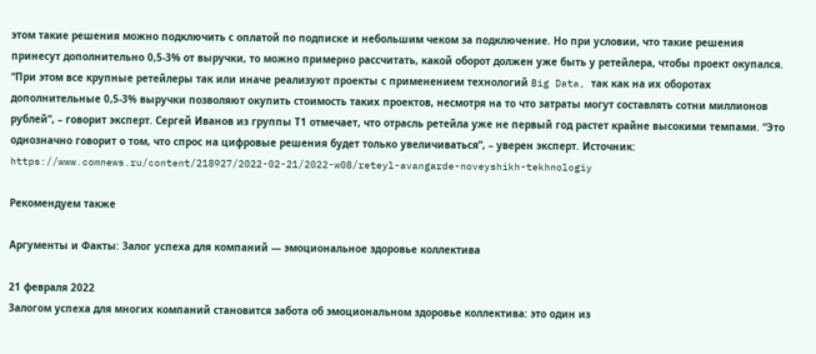этом такие решения можно подключить с оплатой по подписке и небольшим чеком за подключение. Но при условии, что такие решения принесут дополнительно 0,5-3% от выручки, то можно примерно рассчитать, какой оборот должен уже быть у ретейлера, чтобы проект окупался. “При этом все крупные ретейлеры так или иначе реализуют проекты с применением технологий Big Data, так как на их оборотах дополнительные 0,5-3% выручки позволяют окупить стоимость таких проектов, несмотря на то что затраты могут составлять сотни миллионов рублей”, – говорит эксперт. Сергей Иванов из группы Т1 отмечает, что отрасль ретейла уже не первый год растет крайне высокими темпами. “Это однозначно говорит о том, что спрос на цифровые решения будет только увеличиваться”, – уверен эксперт. Источник: https://www.comnews.ru/content/218927/2022-02-21/2022-w08/reteyl-avangarde-noveyshikh-tekhnologiy

Рекомендуем также

Аргументы и Факты: Залог успеха для компаний — эмоциональное здоровье коллектива

21 февраля 2022
Залогом успеха для многих компаний становится забота об эмоциональном здоровье коллектива: это один из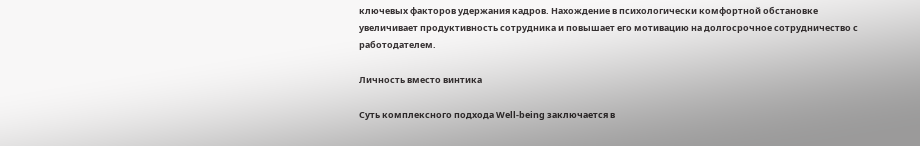ключевых факторов удержания кадров. Нахождение в психологически комфортной обстановке увеличивает продуктивность сотрудника и повышает его мотивацию на долгосрочное сотрудничество с работодателем.

Личность вместо винтика

Суть комплексного подхода Well-being заключается в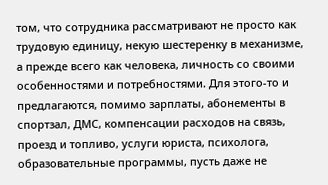том, что сотрудника рассматривают не просто как трудовую единицу, некую шестеренку в механизме, а прежде всего как человека, личность со своими особенностями и потребностями. Для этого-то и предлагаются, помимо зарплаты, абонементы в спортзал, ДМС, компенсации расходов на связь, проезд и топливо, услуги юриста, психолога, образовательные программы, пусть даже не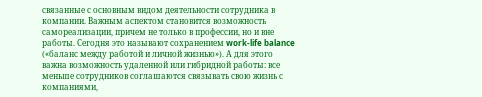связанные с основным видом деятельности сотрудника в компании. Важным аспектом становится возможность самореализации, причем не только в профессии, но и вне работы. Сегодня это называют сохранением work-life balance («баланс между работой и личной жизнью»). А для этого важна возможность удаленной или гибридной работы: все меньше сотрудников соглашаются связывать свою жизнь с компаниями,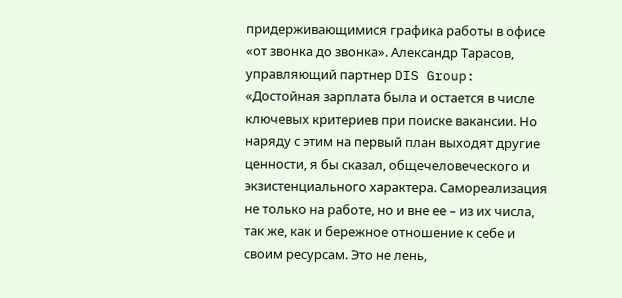придерживающимися графика работы в офисе «от звонка до звонка». Александр Тарасов, управляющий партнер DIS Group: «Достойная зарплата была и остается в числе ключевых критериев при поиске вакансии. Но наряду с этим на первый план выходят другие ценности, я бы сказал, общечеловеческого и экзистенциального характера. Самореализация не только на работе, но и вне ее – из их числа, так же, как и бережное отношение к себе и своим ресурсам. Это не лень,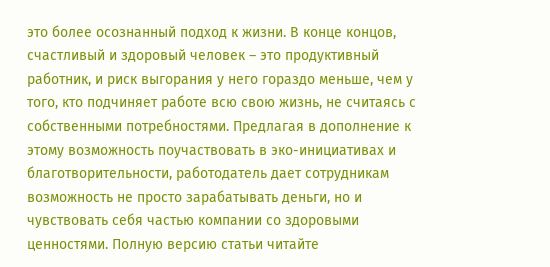это более осознанный подход к жизни. В конце концов, счастливый и здоровый человек – это продуктивный работник, и риск выгорания у него гораздо меньше, чем у того, кто подчиняет работе всю свою жизнь, не считаясь с собственными потребностями. Предлагая в дополнение к этому возможность поучаствовать в эко-инициативах и благотворительности, работодатель дает сотрудникам возможность не просто зарабатывать деньги, но и чувствовать себя частью компании со здоровыми ценностями. Полную версию статьи читайте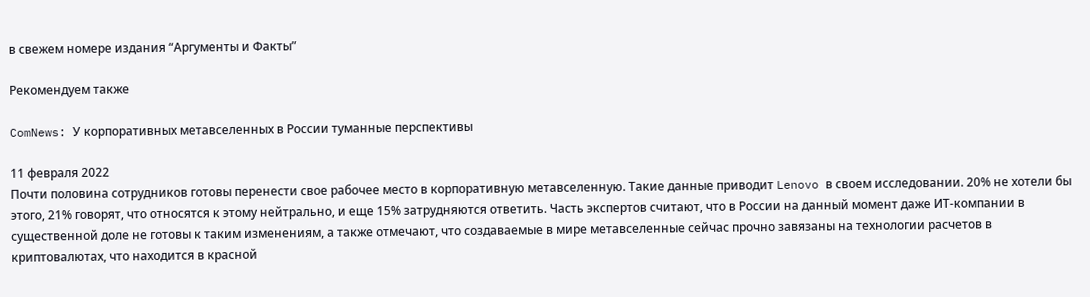в свежем номере издания “Аргументы и Факты”

Рекомендуем также

ComNews: У корпоративных метавселенных в России туманные перспективы

11 февраля 2022
Почти половина сотрудников готовы перенести свое рабочее место в корпоративную метавселенную. Такие данные приводит Lenovo в своем исследовании. 20% не хотели бы этого, 21% говорят, что относятся к этому нейтрально, и еще 15% затрудняются ответить. Часть экспертов считают, что в России на данный момент даже ИТ-компании в существенной доле не готовы к таким изменениям, а также отмечают, что создаваемые в мире метавселенные сейчас прочно завязаны на технологии расчетов в криптовалютах, что находится в красной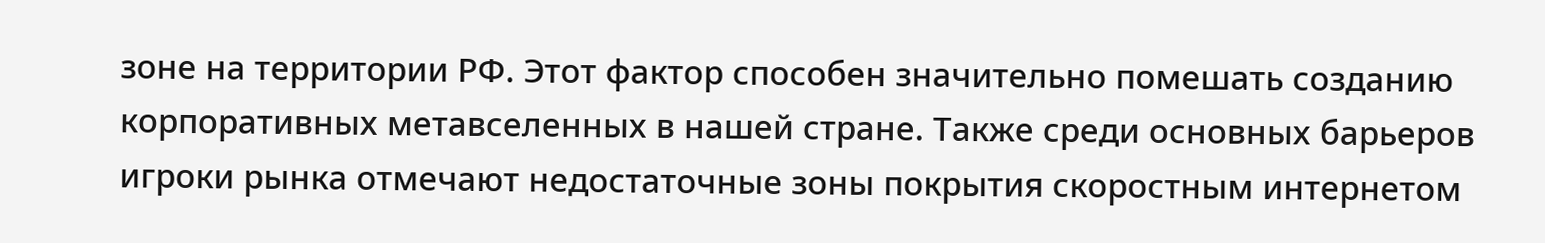зоне на территории РФ. Этот фактор способен значительно помешать созданию корпоративных метавселенных в нашей стране. Также среди основных барьеров игроки рынка отмечают недостаточные зоны покрытия скоростным интернетом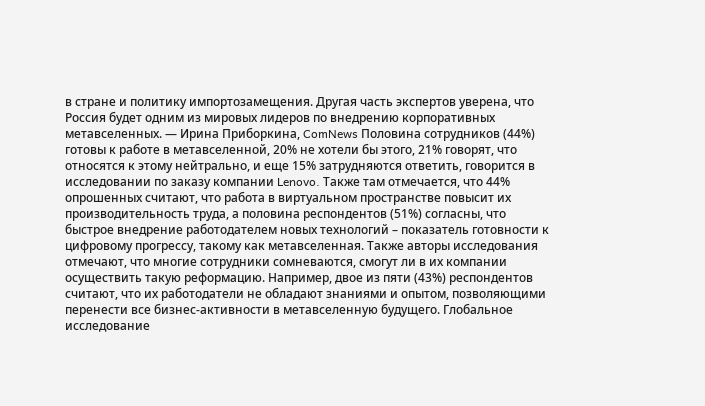в стране и политику импортозамещения. Другая часть экспертов уверена, что Россия будет одним из мировых лидеров по внедрению корпоративных метавселенных. — Ирина Приборкина, ComNews Половина сотрудников (44%) готовы к работе в метавселенной, 20% не хотели бы этого, 21% говорят, что относятся к этому нейтрально, и еще 15% затрудняются ответить, говорится в исследовании по заказу компании Lenovo. Также там отмечается, что 44% опрошенных считают, что работа в виртуальном пространстве повысит их производительность труда, а половина респондентов (51%) согласны, что быстрое внедрение работодателем новых технологий – показатель готовности к цифровому прогрессу, такому как метавселенная. Также авторы исследования отмечают, что многие сотрудники сомневаются, смогут ли в их компании осуществить такую реформацию. Например, двое из пяти (43%) респондентов считают, что их работодатели не обладают знаниями и опытом, позволяющими перенести все бизнес-активности в метавселенную будущего. Глобальное исследование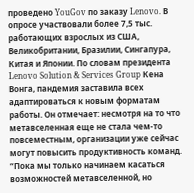проведено YouGov по заказу Lenovo. В опросе участвовали более 7,5 тыс. работающих взрослых из США, Великобритании, Бразилии, Сингапура, Китая и Японии. По словам президента Lenovo Solution & Services Group Кена Вонга, пандемия заставила всех адаптироваться к новым форматам работы. Он отмечает: несмотря на то что метавселенная еще не стала чем-то повсеместным, организации уже сейчас могут повысить продуктивность команд. “Пока мы только начинаем касаться возможностей метавселенной, но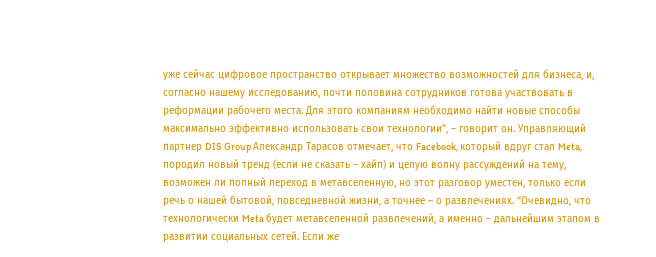уже сейчас цифровое пространство открывает множество возможностей для бизнеса, и, согласно нашему исследованию, почти половина сотрудников готова участвовать в реформации рабочего места. Для этого компаниям необходимо найти новые способы максимально эффективно использовать свои технологии”, – говорит он. Управляющий партнер DIS Group Александр Тарасов отмечает, что Facebook, который вдруг стал Meta, породил новый тренд (если не сказать – хайп) и целую волну рассуждений на тему, возможен ли полный переход в метавселенную, но этот разговор уместен, только если речь о нашей бытовой, повседневной жизни, а точнее – о развлечениях. “Очевидно, что технологически Meta будет метавселенной развлечений, а именно – дальнейшим этапом в развитии социальных сетей. Если же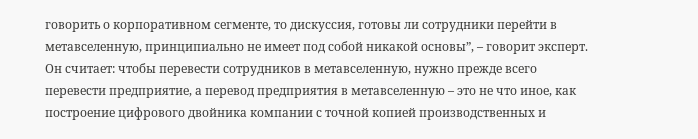говорить о корпоративном сегменте, то дискуссия, готовы ли сотрудники перейти в метавселенную, принципиально не имеет под собой никакой основы”, – говорит эксперт. Он считает: чтобы перевести сотрудников в метавселенную, нужно прежде всего перевести предприятие, а перевод предприятия в метавселенную – это не что иное, как построение цифрового двойника компании с точной копией производственных и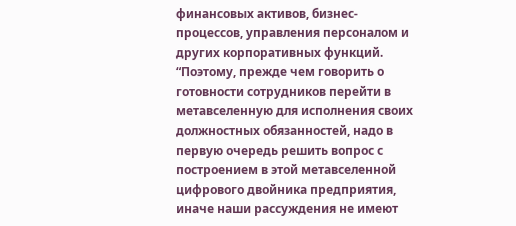финансовых активов, бизнес-процессов, управления персоналом и других корпоративных функций. “Поэтому, прежде чем говорить о готовности сотрудников перейти в метавселенную для исполнения своих должностных обязанностей, надо в первую очередь решить вопрос с построением в этой метавселенной цифрового двойника предприятия, иначе наши рассуждения не имеют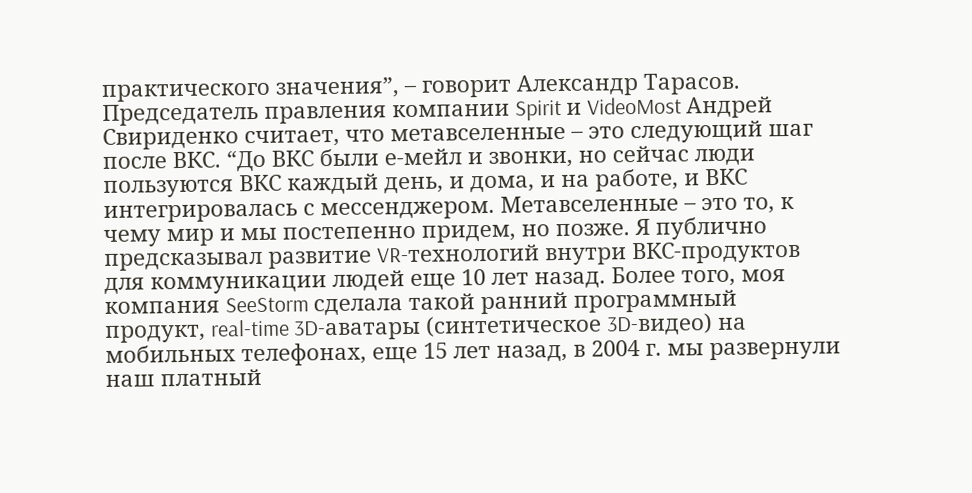практического значения”, – говорит Александр Тарасов. Председатель правления компании Spirit и VideoMost Андрей Свириденко считает, что метавселенные – это следующий шаг после ВКС. “До ВКС были е-мейл и звонки, но сейчас люди пользуются ВКС каждый день, и дома, и на работе, и ВКС интегрировалась с мессенджером. Метавселенные – это то, к чему мир и мы постепенно придем, но позже. Я публично предсказывал развитие VR-технологий внутри ВКС-продуктов для коммуникации людей еще 10 лет назад. Более того, моя компания SeeStorm сделала такой ранний программный продукт, real-time 3D-аватары (синтетическое 3D-видео) на мобильных телефонах, еще 15 лет назад, в 2004 г. мы развернули наш платный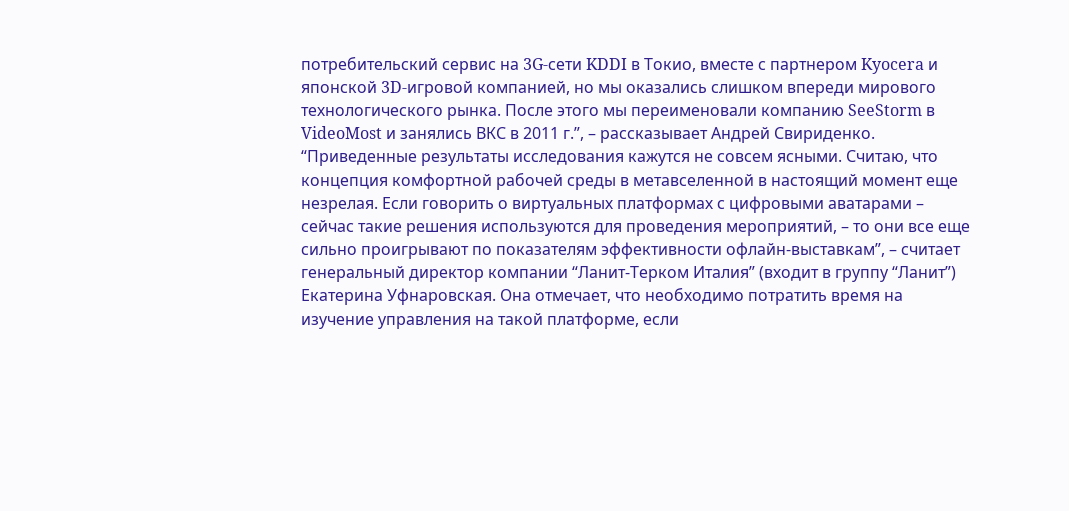потребительский сервис на 3G-сети KDDI в Токио, вместе с партнером Kyocera и японской 3D-игровой компанией, но мы оказались слишком впереди мирового технологического рынка. После этого мы переименовали компанию SeeStorm в VideoMost и занялись ВКС в 2011 г.”, – рассказывает Андрей Свириденко. “Приведенные результаты исследования кажутся не совсем ясными. Считаю, что концепция комфортной рабочей среды в метавселенной в настоящий момент еще незрелая. Если говорить о виртуальных платформах с цифровыми аватарами – сейчас такие решения используются для проведения мероприятий, – то они все еще сильно проигрывают по показателям эффективности офлайн-выставкам”, – считает генеральный директор компании “Ланит-Терком Италия” (входит в группу “Ланит”) Екатерина Уфнаровская. Она отмечает, что необходимо потратить время на изучение управления на такой платформе, если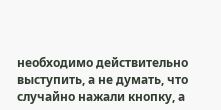необходимо действительно выступить, а не думать, что случайно нажали кнопку, а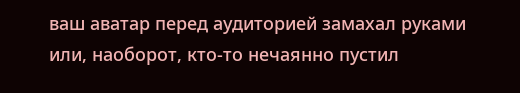ваш аватар перед аудиторией замахал руками или, наоборот, кто-то нечаянно пустил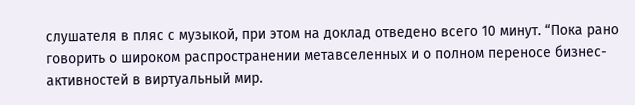слушателя в пляс с музыкой, при этом на доклад отведено всего 10 минут. “Пока рано говорить о широком распространении метавселенных и о полном переносе бизнес-активностей в виртуальный мир.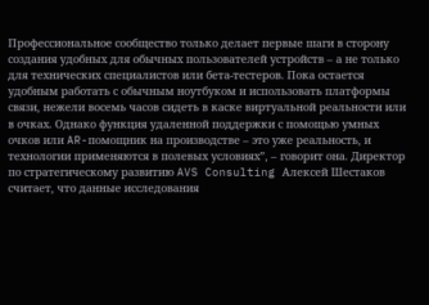Профессиональное сообщество только делает первые шаги в сторону создания удобных для обычных пользователей устройств – а не только для технических специалистов или бета-тестеров. Пока остается удобным работать с обычным ноутбуком и использовать платформы связи, нежели восемь часов сидеть в каске виртуальной реальности или в очках. Однако функция удаленной поддержки с помощью умных очков или AR-помощник на производстве – это уже реальность, и технологии применяются в полевых условиях”, – говорит она. Директор по стратегическому развитию AVS Consulting Алексей Шестаков считает, что данные исследования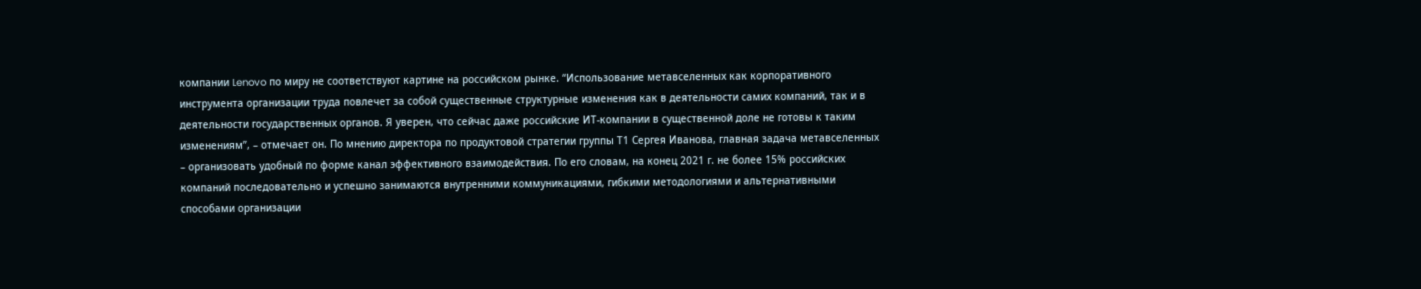компании Lenovo по миру не соответствуют картине на российском рынке. “Использование метавселенных как корпоративного инструмента организации труда повлечет за собой существенные структурные изменения как в деятельности самих компаний, так и в деятельности государственных органов. Я уверен, что сейчас даже российские ИТ-компании в существенной доле не готовы к таким изменениям”, – отмечает он. По мнению директора по продуктовой стратегии группы Т1 Сергея Иванова, главная задача метавселенных – организовать удобный по форме канал эффективного взаимодействия. По его словам, на конец 2021 г. не более 15% российских компаний последовательно и успешно занимаются внутренними коммуникациями, гибкими методологиями и альтернативными способами организации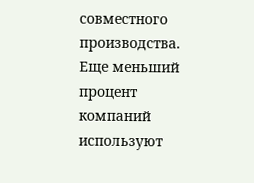совместного производства. Еще меньший процент компаний используют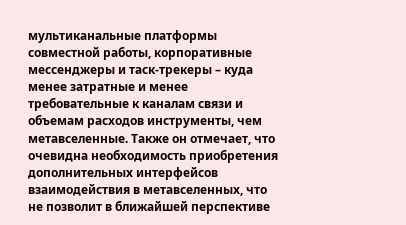мультиканальные платформы совместной работы, корпоративные мессенджеры и таск-трекеры – куда менее затратные и менее требовательные к каналам связи и объемам расходов инструменты, чем метавселенные. Также он отмечает, что очевидна необходимость приобретения дополнительных интерфейсов взаимодействия в метавселенных, что не позволит в ближайшей перспективе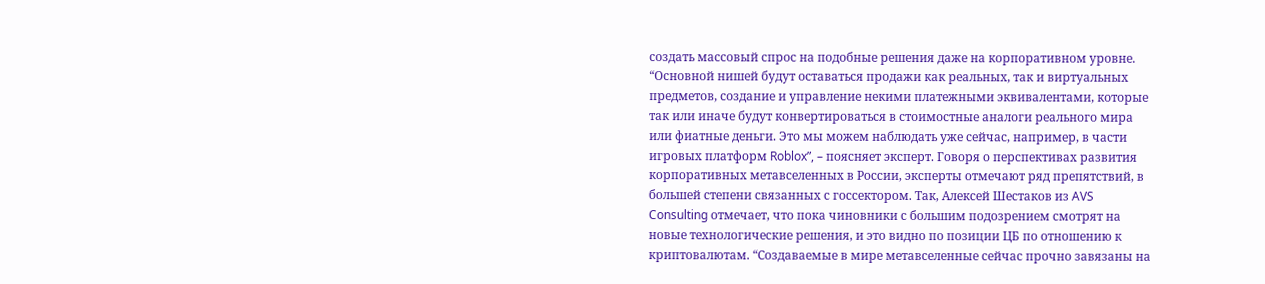создать массовый спрос на подобные решения даже на корпоративном уровне. “Основной нишей будут оставаться продажи как реальных, так и виртуальных предметов, создание и управление некими платежными эквивалентами, которые так или иначе будут конвертироваться в стоимостные аналоги реального мира или фиатные деньги. Это мы можем наблюдать уже сейчас, например, в части игровых платформ Roblox”, – поясняет эксперт. Говоря о перспективах развития корпоративных метавселенных в России, эксперты отмечают ряд препятствий, в большей степени связанных с госсектором. Так, Алексей Шестаков из AVS Consulting отмечает, что пока чиновники с большим подозрением смотрят на новые технологические решения, и это видно по позиции ЦБ по отношению к криптовалютам. “Создаваемые в мире метавселенные сейчас прочно завязаны на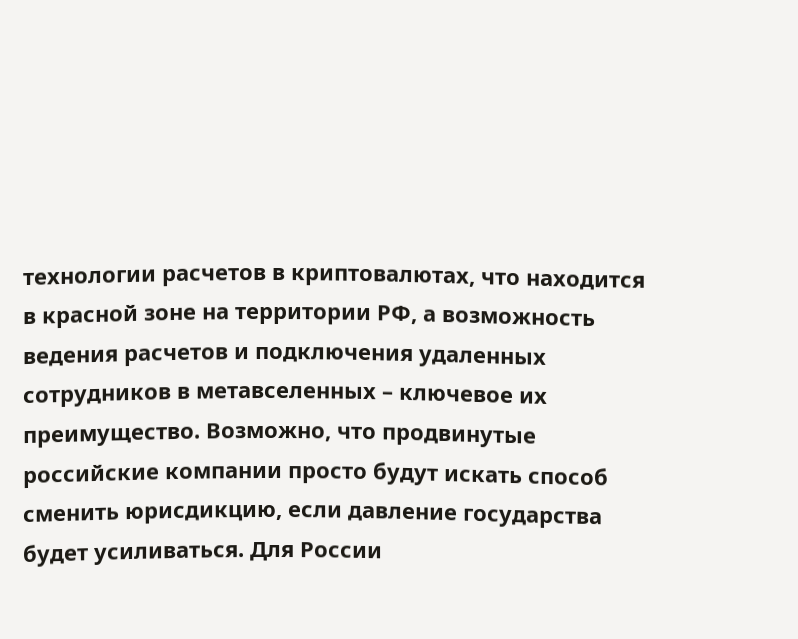технологии расчетов в криптовалютах, что находится в красной зоне на территории РФ, а возможность ведения расчетов и подключения удаленных сотрудников в метавселенных – ключевое их преимущество. Возможно, что продвинутые российские компании просто будут искать способ сменить юрисдикцию, если давление государства будет усиливаться. Для России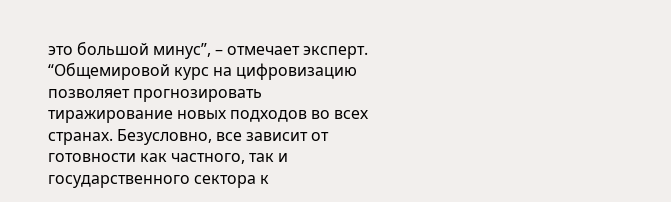это большой минус”, – отмечает эксперт. “Общемировой курс на цифровизацию позволяет прогнозировать тиражирование новых подходов во всех странах. Безусловно, все зависит от готовности как частного, так и государственного сектора к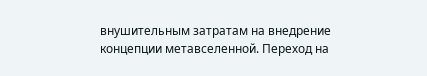внушительным затратам на внедрение концепции метавселенной. Переход на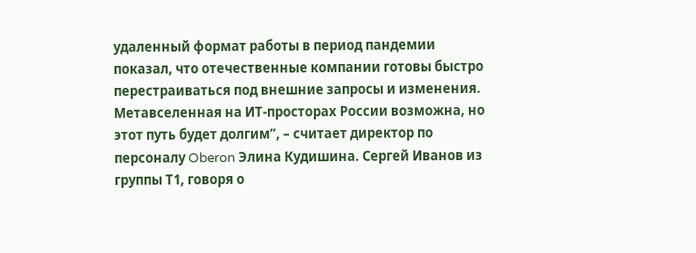удаленный формат работы в период пандемии показал, что отечественные компании готовы быстро перестраиваться под внешние запросы и изменения. Метавселенная на ИТ-просторах России возможна, но этот путь будет долгим”, – считает директор по персоналу Oberon Элина Кудишина. Сергей Иванов из группы Т1, говоря о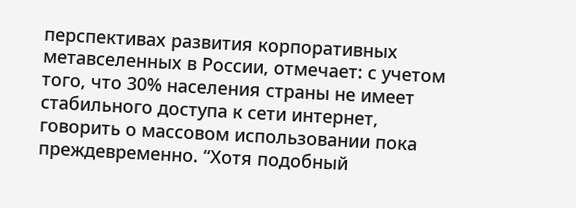перспективах развития корпоративных метавселенных в России, отмечает: с учетом того, что 30% населения страны не имеет стабильного доступа к сети интернет, говорить о массовом использовании пока преждевременно. “Хотя подобный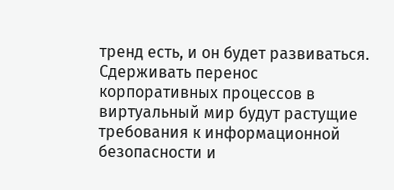тренд есть, и он будет развиваться. Сдерживать перенос корпоративных процессов в виртуальный мир будут растущие требования к информационной безопасности и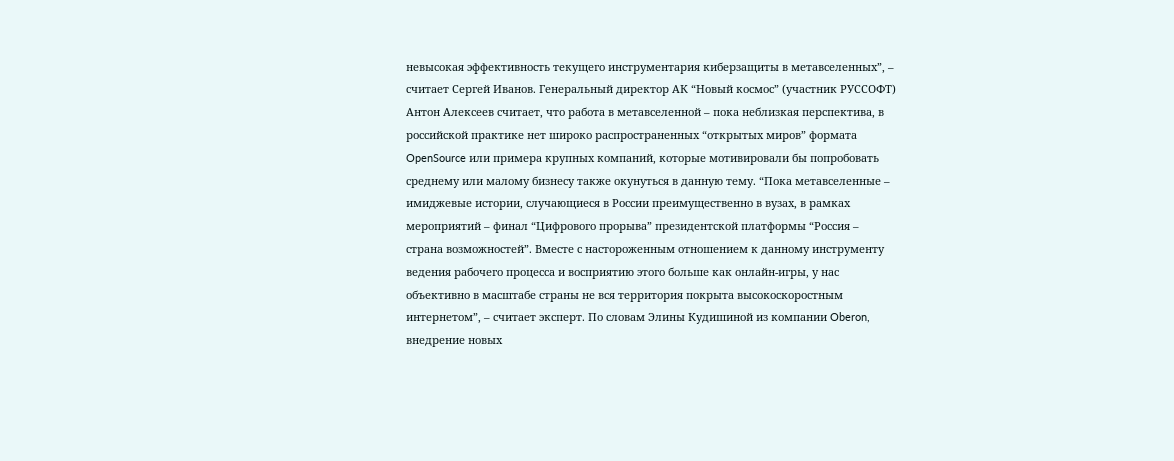невысокая эффективность текущего инструментария киберзащиты в метавселенных”, – считает Сергей Иванов. Генеральный директор АК “Новый космос” (участник РУССОФТ) Антон Алексеев считает, что работа в метавселенной – пока неблизкая перспектива, в российской практике нет широко распространенных “открытых миров” формата OpenSource или примера крупных компаний, которые мотивировали бы попробовать среднему или малому бизнесу также окунуться в данную тему. “Пока метавселенные – имиджевые истории, случающиеся в России преимущественно в вузах, в рамках мероприятий – финал “Цифрового прорыва” президентской платформы “Россия – страна возможностей”. Вместе с настороженным отношением к данному инструменту ведения рабочего процесса и восприятию этого больше как онлайн-игры, у нас объективно в масштабе страны не вся территория покрыта высокоскоростным интернетом”, – считает эксперт. По словам Элины Кудишиной из компании Oberon, внедрение новых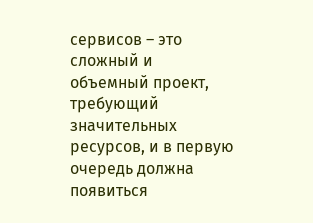сервисов – это сложный и объемный проект, требующий значительных ресурсов, и в первую очередь должна появиться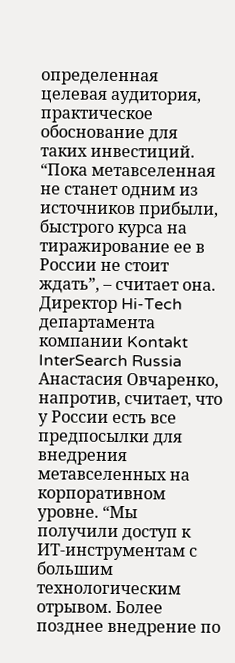определенная целевая аудитория, практическое обоснование для таких инвестиций. “Пока метавселенная не станет одним из источников прибыли, быстрого курса на тиражирование ее в России не стоит ждать”, – считает она. Директор Hi-Tech департамента компании Kontakt InterSearch Russia Анастасия Овчаренко, напротив, считает, что у России есть все предпосылки для внедрения метавселенных на корпоративном уровне. “Мы получили доступ к ИТ-инструментам с большим технологическим отрывом. Более позднее внедрение по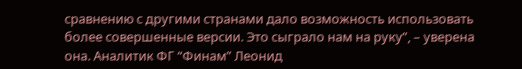сравнению с другими странами дало возможность использовать более совершенные версии. Это сыграло нам на руку”, – уверена она. Аналитик ФГ “Финам” Леонид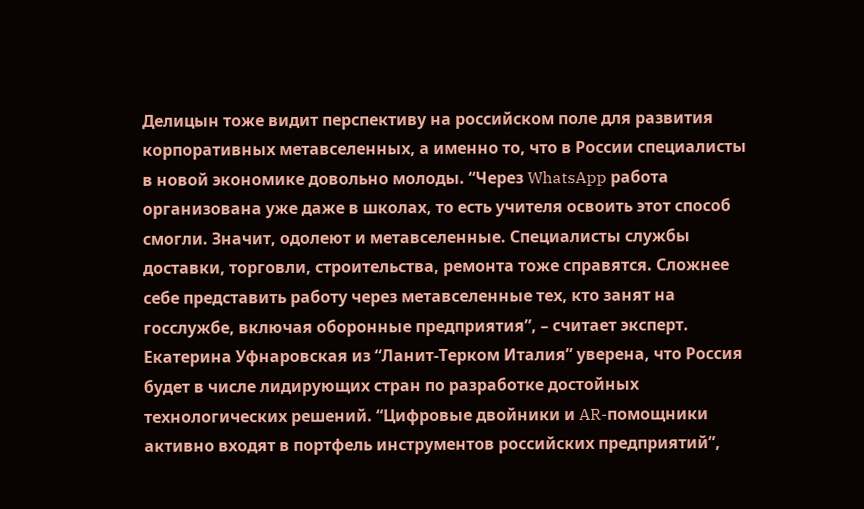Делицын тоже видит перспективу на российском поле для развития корпоративных метавселенных, а именно то, что в России специалисты в новой экономике довольно молоды. “Через WhatsApp работа организована уже даже в школах, то есть учителя освоить этот способ смогли. Значит, одолеют и метавселенные. Специалисты службы доставки, торговли, строительства, ремонта тоже справятся. Сложнее себе представить работу через метавселенные тех, кто занят на госслужбе, включая оборонные предприятия”, – считает эксперт. Екатерина Уфнаровская из “Ланит-Терком Италия” уверена, что Россия будет в числе лидирующих стран по разработке достойных технологических решений. “Цифровые двойники и AR-помощники активно входят в портфель инструментов российских предприятий”,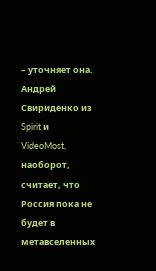– уточняет она. Андрей Свириденко из Spirit и VideoMost, наоборот, считает, что Россия пока не будет в метавселенных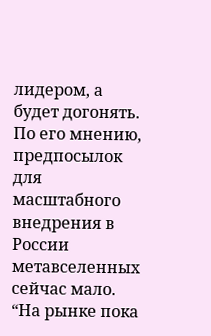лидером, а будет догонять. По его мнению, предпосылок для масштабного внедрения в России метавселенных сейчас мало. “На рынке пока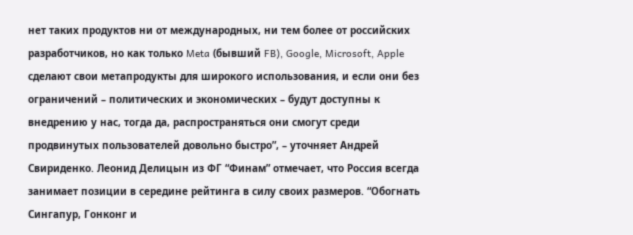нет таких продуктов ни от международных, ни тем более от российских разработчиков, но как только Meta (бывший FB), Google, Microsoft, Apple сделают свои метапродукты для широкого использования, и если они без ограничений – политических и экономических – будут доступны к внедрению у нас, тогда да, распространяться они смогут среди продвинутых пользователей довольно быстро”, – уточняет Андрей Свириденко. Леонид Делицын из ФГ “Финам” отмечает, что Россия всегда занимает позиции в середине рейтинга в силу своих размеров. “Обогнать Сингапур, Гонконг и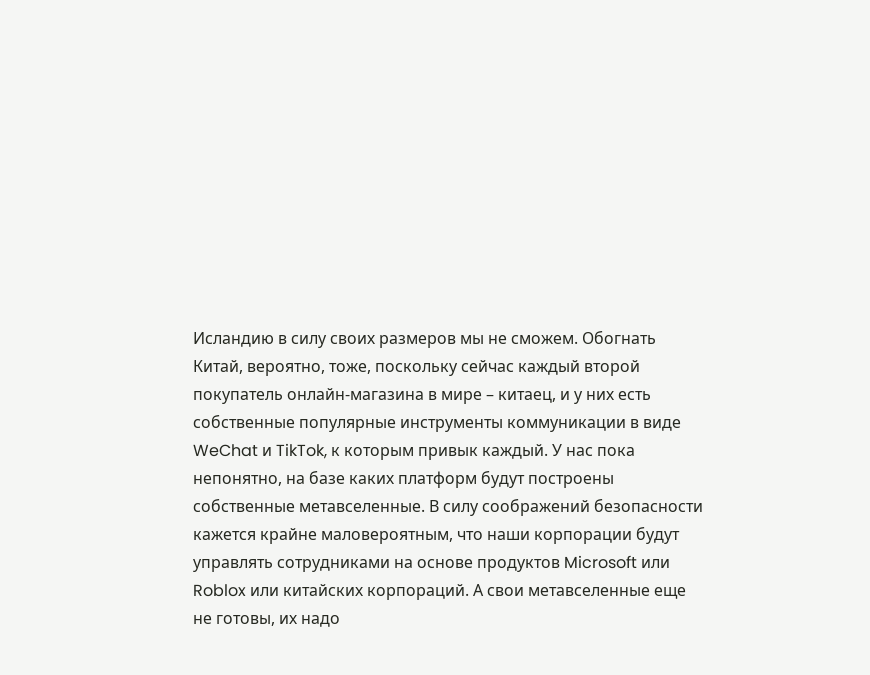Исландию в силу своих размеров мы не сможем. Обогнать Китай, вероятно, тоже, поскольку сейчас каждый второй покупатель онлайн-магазина в мире – китаец, и у них есть собственные популярные инструменты коммуникации в виде WeChat и TikTok, к которым привык каждый. У нас пока непонятно, на базе каких платформ будут построены собственные метавселенные. В силу соображений безопасности кажется крайне маловероятным, что наши корпорации будут управлять сотрудниками на основе продуктов Microsoft или Roblox или китайских корпораций. А свои метавселенные еще не готовы, их надо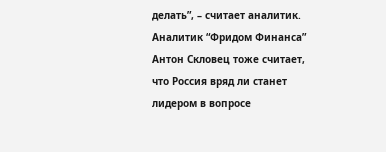делать”, – считает аналитик. Аналитик “Фридом Финанса” Антон Скловец тоже считает, что Россия вряд ли станет лидером в вопросе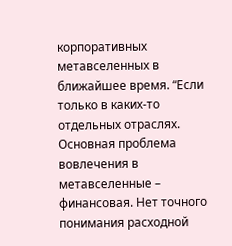корпоративных метавселенных в ближайшее время. “Если только в каких-то отдельных отраслях. Основная проблема вовлечения в метавселенные – финансовая. Нет точного понимания расходной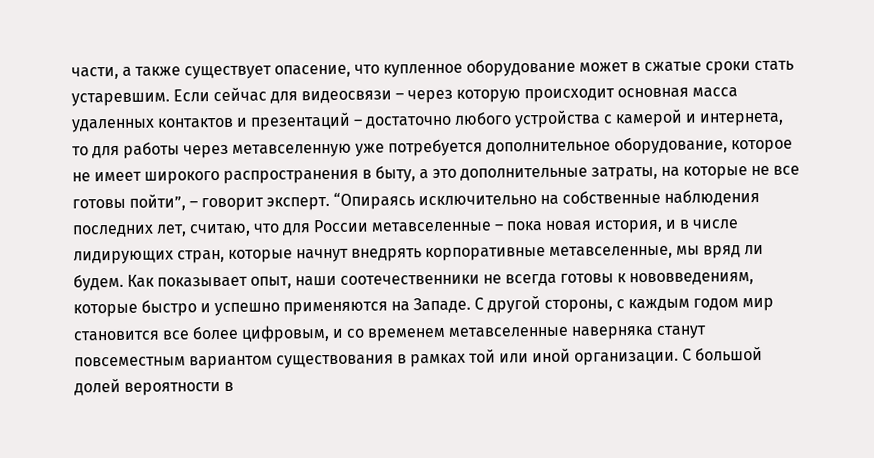части, а также существует опасение, что купленное оборудование может в сжатые сроки стать устаревшим. Если сейчас для видеосвязи – через которую происходит основная масса удаленных контактов и презентаций – достаточно любого устройства с камерой и интернета, то для работы через метавселенную уже потребуется дополнительное оборудование, которое не имеет широкого распространения в быту, а это дополнительные затраты, на которые не все готовы пойти”, – говорит эксперт. “Опираясь исключительно на собственные наблюдения последних лет, считаю, что для России метавселенные – пока новая история, и в числе лидирующих стран, которые начнут внедрять корпоративные метавселенные, мы вряд ли будем. Как показывает опыт, наши соотечественники не всегда готовы к нововведениям, которые быстро и успешно применяются на Западе. С другой стороны, с каждым годом мир становится все более цифровым, и со временем метавселенные наверняка станут повсеместным вариантом существования в рамках той или иной организации. С большой долей вероятности в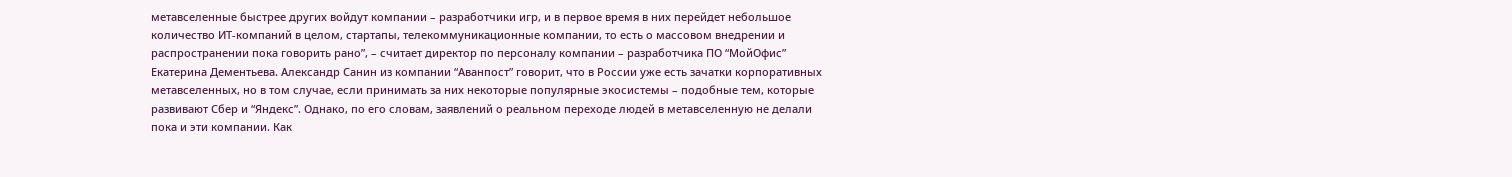метавселенные быстрее других войдут компании – разработчики игр, и в первое время в них перейдет небольшое количество ИТ-компаний в целом, стартапы, телекоммуникационные компании, то есть о массовом внедрении и распространении пока говорить рано”, – считает директор по персоналу компании – разработчика ПО “МойОфис” Екатерина Дементьева. Александр Санин из компании “Аванпост” говорит, что в России уже есть зачатки корпоративных метавселенных, но в том случае, если принимать за них некоторые популярные экосистемы – подобные тем, которые развивают Сбер и “Яндекс”. Однако, по его словам, заявлений о реальном переходе людей в метавселенную не делали пока и эти компании. Как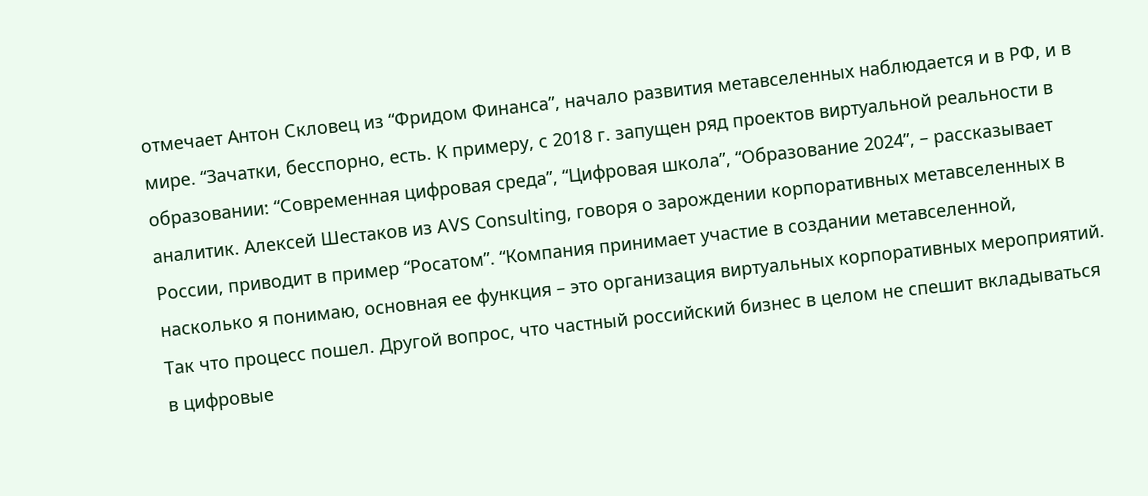отмечает Антон Скловец из “Фридом Финанса”, начало развития метавселенных наблюдается и в РФ, и в мире. “Зачатки, бесспорно, есть. К примеру, с 2018 г. запущен ряд проектов виртуальной реальности в образовании: “Современная цифровая среда”, “Цифровая школа”, “Образование 2024”, – рассказывает аналитик. Алексей Шестаков из AVS Consulting, говоря о зарождении корпоративных метавселенных в России, приводит в пример “Росатом”. “Компания принимает участие в создании метавселенной, насколько я понимаю, основная ее функция – это организация виртуальных корпоративных мероприятий. Так что процесс пошел. Другой вопрос, что частный российский бизнес в целом не спешит вкладываться в цифровые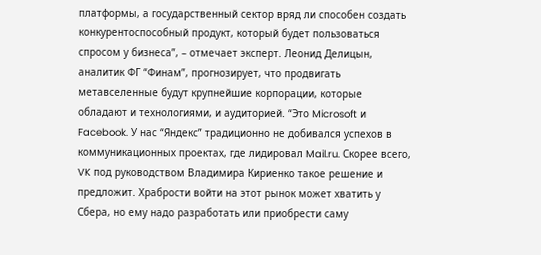платформы, а государственный сектор вряд ли способен создать конкурентоспособный продукт, который будет пользоваться спросом у бизнеса”, – отмечает эксперт. Леонид Делицын, аналитик ФГ “Финам”, прогнозирует, что продвигать метавселенные будут крупнейшие корпорации, которые обладают и технологиями, и аудиторией. “Это Microsoft и Facebook. У нас “Яндекс” традиционно не добивался успехов в коммуникационных проектах, где лидировал Mail.ru. Скорее всего, VK под руководством Владимира Кириенко такое решение и предложит. Храбрости войти на этот рынок может хватить у Сбера, но ему надо разработать или приобрести саму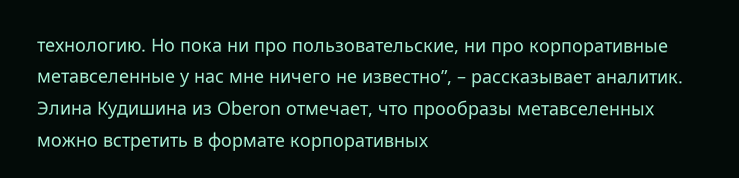технологию. Но пока ни про пользовательские, ни про корпоративные метавселенные у нас мне ничего не известно”, – рассказывает аналитик. Элина Кудишина из Oberon отмечает, что прообразы метавселенных можно встретить в формате корпоративных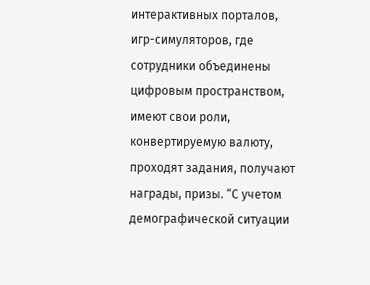интерактивных порталов, игр-симуляторов, где сотрудники объединены цифровым пространством, имеют свои роли, конвертируемую валюту, проходят задания, получают награды, призы. “С учетом демографической ситуации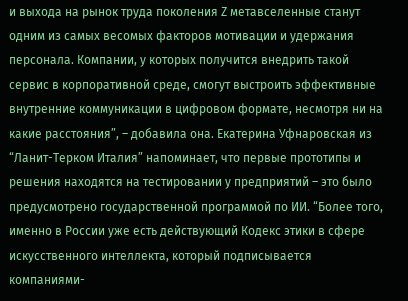и выхода на рынок труда поколения Z метавселенные станут одним из самых весомых факторов мотивации и удержания персонала. Компании, у которых получится внедрить такой сервис в корпоративной среде, смогут выстроить эффективные внутренние коммуникации в цифровом формате, несмотря ни на какие расстояния”, – добавила она. Екатерина Уфнаровская из “Ланит-Терком Италия” напоминает, что первые прототипы и решения находятся на тестировании у предприятий – это было предусмотрено государственной программой по ИИ. “Более того, именно в России уже есть действующий Кодекс этики в сфере искусственного интеллекта, который подписывается компаниями-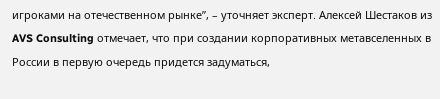игроками на отечественном рынке”, – уточняет эксперт. Алексей Шестаков из AVS Consulting отмечает, что при создании корпоративных метавселенных в России в первую очередь придется задуматься,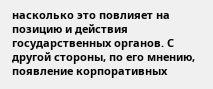насколько это повлияет на позицию и действия государственных органов. С другой стороны, по его мнению, появление корпоративных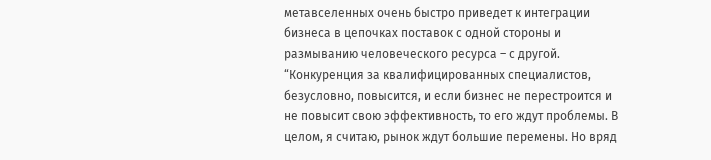метавселенных очень быстро приведет к интеграции бизнеса в цепочках поставок с одной стороны и размыванию человеческого ресурса – с другой. “Конкуренция за квалифицированных специалистов, безусловно, повысится, и если бизнес не перестроится и не повысит свою эффективность, то его ждут проблемы. В целом, я считаю, рынок ждут большие перемены. Но вряд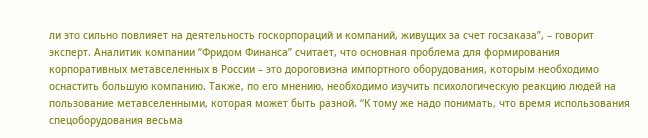ли это сильно повлияет на деятельность госкорпораций и компаний, живущих за счет госзаказа”, – говорит эксперт. Аналитик компании “Фридом Финанса” считает, что основная проблема для формирования корпоративных метавселенных в России – это дороговизна импортного оборудования, которым необходимо оснастить большую компанию. Также, по его мнению, необходимо изучить психологическую реакцию людей на пользование метавселенными, которая может быть разной. “К тому же надо понимать, что время использования спецоборудования весьма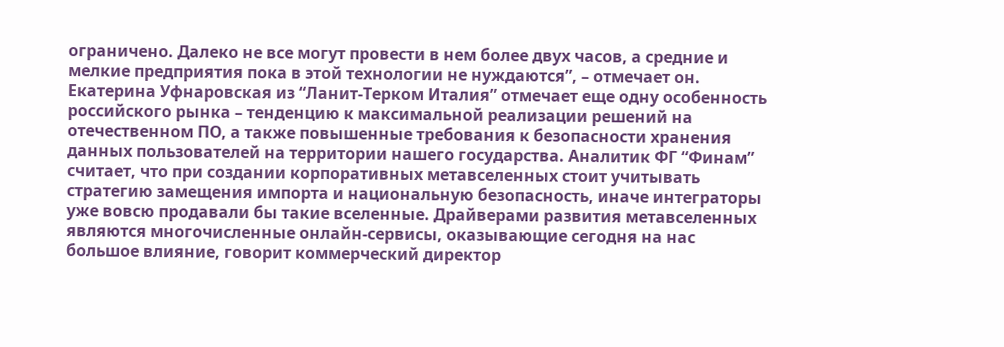ограничено. Далеко не все могут провести в нем более двух часов, а средние и мелкие предприятия пока в этой технологии не нуждаются”, – отмечает он. Екатерина Уфнаровская из “Ланит-Терком Италия” отмечает еще одну особенность российского рынка – тенденцию к максимальной реализации решений на отечественном ПО, а также повышенные требования к безопасности хранения данных пользователей на территории нашего государства. Аналитик ФГ “Финам” считает, что при создании корпоративных метавселенных стоит учитывать стратегию замещения импорта и национальную безопасность, иначе интеграторы уже вовсю продавали бы такие вселенные. Драйверами развития метавселенных являются многочисленные онлайн-сервисы, оказывающие сегодня на нас большое влияние, говорит коммерческий директор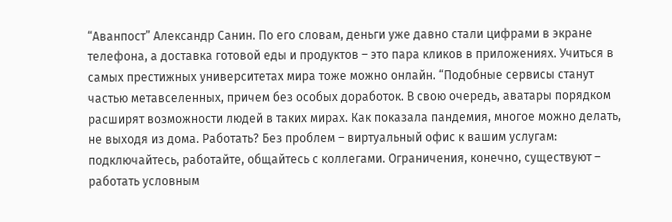“Аванпост” Александр Санин. По его словам, деньги уже давно стали цифрами в экране телефона, а доставка готовой еды и продуктов – это пара кликов в приложениях. Учиться в самых престижных университетах мира тоже можно онлайн. “Подобные сервисы станут частью метавселенных, причем без особых доработок. В свою очередь, аватары порядком расширят возможности людей в таких мирах. Как показала пандемия, многое можно делать, не выходя из дома. Работать? Без проблем – виртуальный офис к вашим услугам: подключайтесь, работайте, общайтесь с коллегами. Ограничения, конечно, существуют – работать условным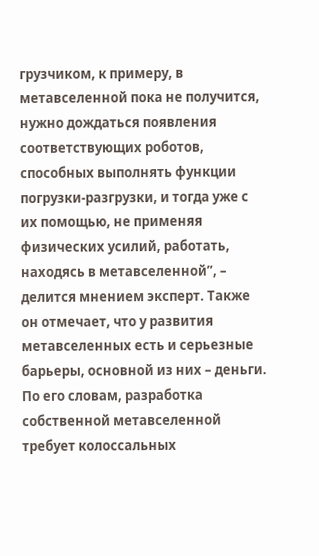грузчиком, к примеру, в метавселенной пока не получится, нужно дождаться появления соответствующих роботов, способных выполнять функции погрузки-разгрузки, и тогда уже с их помощью, не применяя физических усилий, работать, находясь в метавселенной”, – делится мнением эксперт. Также он отмечает, что у развития метавселенных есть и серьезные барьеры, основной из них – деньги. По его словам, разработка собственной метавселенной требует колоссальных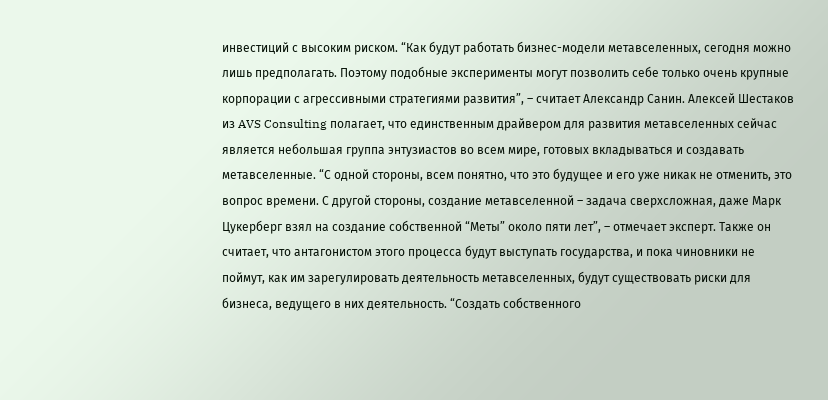инвестиций с высоким риском. “Как будут работать бизнес-модели метавселенных, сегодня можно лишь предполагать. Поэтому подобные эксперименты могут позволить себе только очень крупные корпорации с агрессивными стратегиями развития”, – считает Александр Санин. Алексей Шестаков из AVS Consulting полагает, что единственным драйвером для развития метавселенных сейчас является небольшая группа энтузиастов во всем мире, готовых вкладываться и создавать метавселенные. “С одной стороны, всем понятно, что это будущее и его уже никак не отменить, это вопрос времени. С другой стороны, создание метавселенной – задача сверхсложная, даже Марк Цукерберг взял на создание собственной “Меты” около пяти лет”, – отмечает эксперт. Также он считает, что антагонистом этого процесса будут выступать государства, и пока чиновники не поймут, как им зарегулировать деятельность метавселенных, будут существовать риски для бизнеса, ведущего в них деятельность. “Создать собственного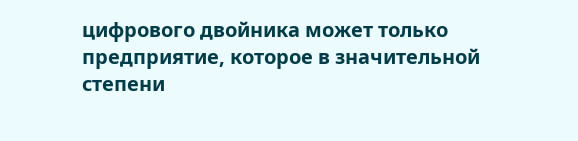цифрового двойника может только предприятие, которое в значительной степени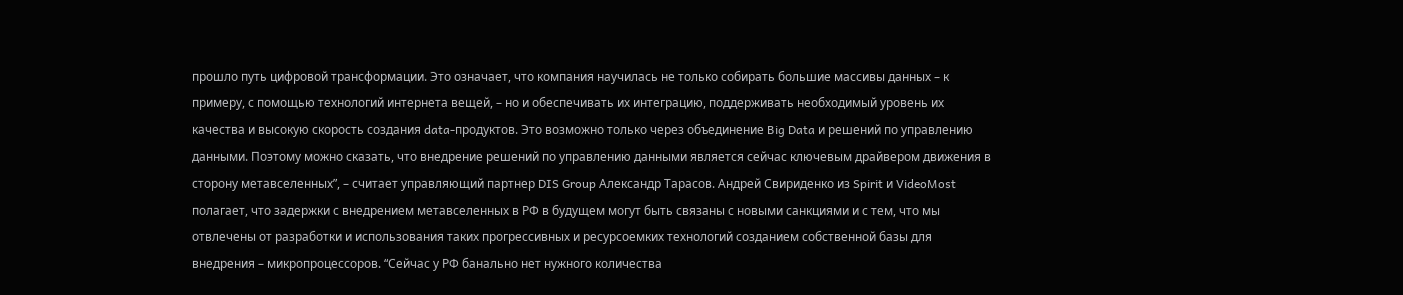прошло путь цифровой трансформации. Это означает, что компания научилась не только собирать большие массивы данных – к примеру, с помощью технологий интернета вещей, – но и обеспечивать их интеграцию, поддерживать необходимый уровень их качества и высокую скорость создания data-продуктов. Это возможно только через объединение Big Data и решений по управлению данными. Поэтому можно сказать, что внедрение решений по управлению данными является сейчас ключевым драйвером движения в сторону метавселенных”, – считает управляющий партнер DIS Group Александр Тарасов. Андрей Свириденко из Spirit и VideoMost полагает, что задержки с внедрением метавселенных в РФ в будущем могут быть связаны с новыми санкциями и с тем, что мы отвлечены от разработки и использования таких прогрессивных и ресурсоемких технологий созданием собственной базы для внедрения – микропроцессоров. “Сейчас у РФ банально нет нужного количества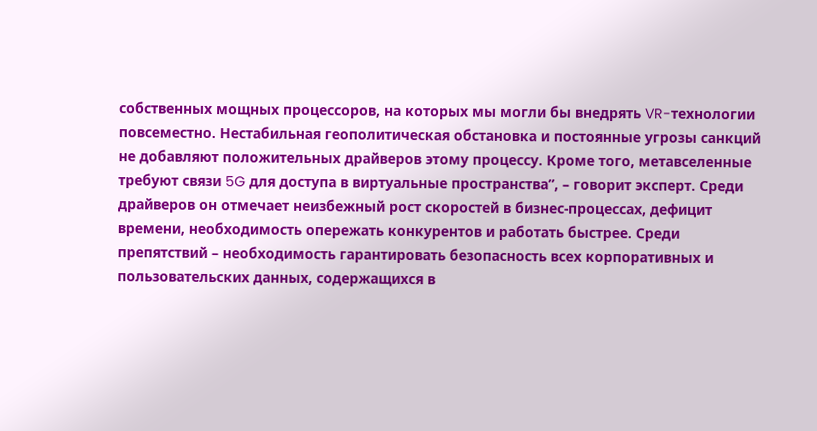собственных мощных процессоров, на которых мы могли бы внедрять VR-технологии повсеместно. Нестабильная геополитическая обстановка и постоянные угрозы санкций не добавляют положительных драйверов этому процессу. Кроме того, метавселенные требуют связи 5G для доступа в виртуальные пространства”, – говорит эксперт. Среди драйверов он отмечает неизбежный рост скоростей в бизнес-процессах, дефицит времени, необходимость опережать конкурентов и работать быстрее. Среди препятствий – необходимость гарантировать безопасность всех корпоративных и пользовательских данных, содержащихся в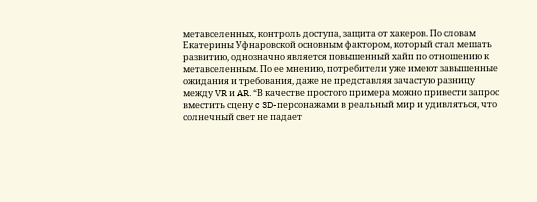метавселенных, контроль доступа, защита от хакеров. По словам Екатерины Уфнаровской основным фактором, который стал мешать развитию, однозначно является повышенный хайп по отношению к метавселенным. По ее мнению, потребители уже имеют завышенные ожидания и требования, даже не представляя зачастую разницу между VR и AR. “В качестве простого примера можно привести запрос вместить сцену c 3D-персонажами в реальный мир и удивляться, что солнечный свет не падает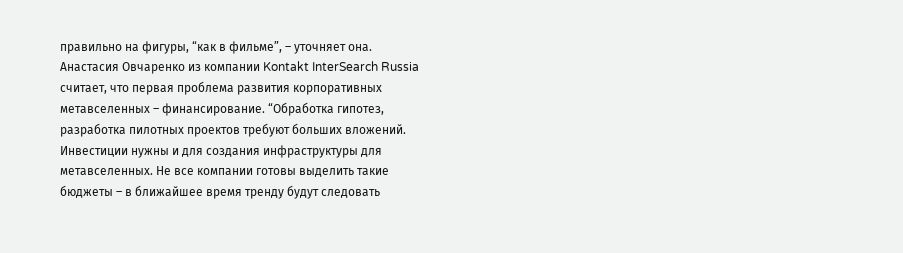правильно на фигуры, “как в фильме”, – уточняет она. Анастасия Овчаренко из компании Kontakt InterSearch Russia считает, что первая проблема развития корпоративных метавселенных – финансирование. “Обработка гипотез, разработка пилотных проектов требуют больших вложений. Инвестиции нужны и для создания инфраструктуры для метавселенных. Не все компании готовы выделить такие бюджеты – в ближайшее время тренду будут следовать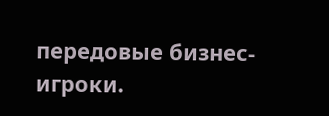передовые бизнес-игроки.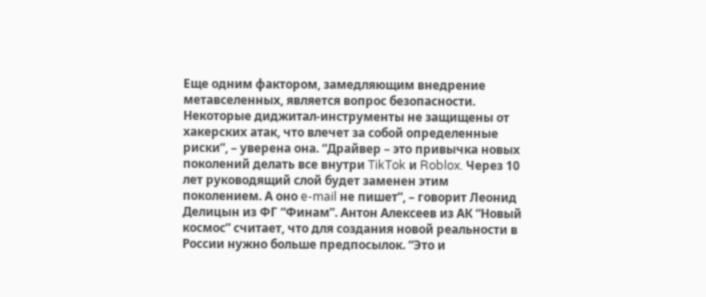Еще одним фактором, замедляющим внедрение метавселенных, является вопрос безопасности. Некоторые диджитал-инструменты не защищены от хакерских атак, что влечет за собой определенные риски”, – уверена она. “Драйвер – это привычка новых поколений делать все внутри TikTok и Roblox. Через 10 лет руководящий слой будет заменен этим поколением. А оно e-mail не пишет”, – говорит Леонид Делицын из ФГ “Финам”. Антон Алексеев из АК “Новый космос” считает, что для создания новой реальности в России нужно больше предпосылок. “Это и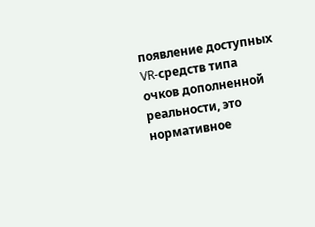появление доступных VR-средств типа очков дополненной реальности, это нормативное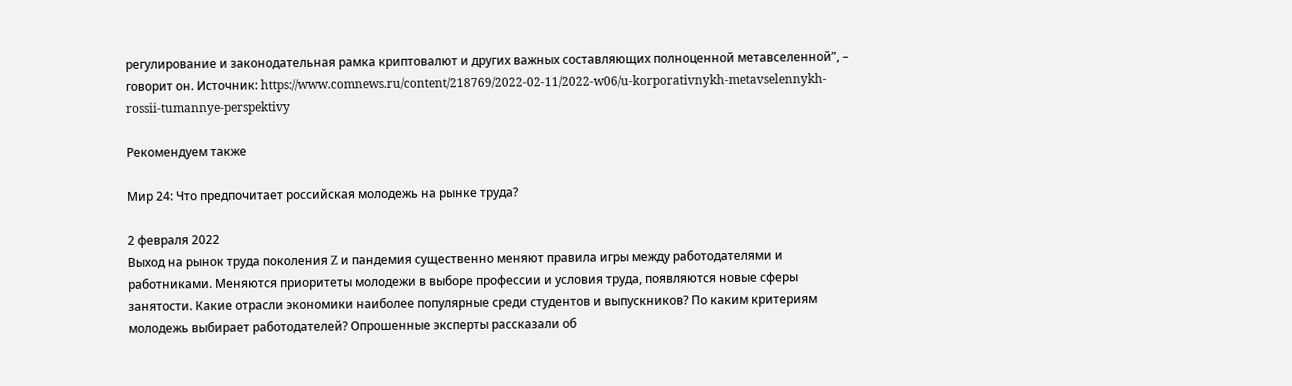регулирование и законодательная рамка криптовалют и других важных составляющих полноценной метавселенной”, – говорит он. Источник: https://www.comnews.ru/content/218769/2022-02-11/2022-w06/u-korporativnykh-metavselennykh-rossii-tumannye-perspektivy

Рекомендуем также

Мир 24: Что предпочитает российская молодежь на рынке труда?

2 февраля 2022
Выход на рынок труда поколения Z и пандемия существенно меняют правила игры между работодателями и работниками. Меняются приоритеты молодежи в выборе профессии и условия труда, появляются новые сферы занятости. Какие отрасли экономики наиболее популярные среди студентов и выпускников? По каким критериям молодежь выбирает работодателей? Опрошенные эксперты рассказали об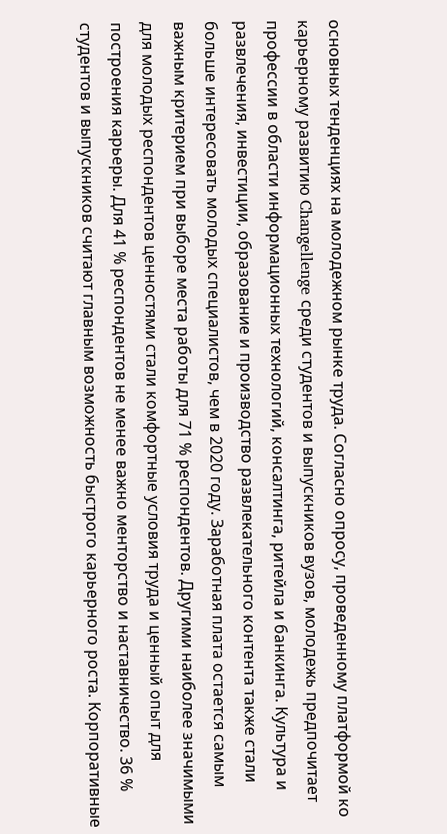основных тенденциях на молодежном рынке труда. Согласно опросу, проведенному платформой ко карьерному развитию Changellenge среди студентов и выпускников вузов, молодежь предпочитает профессии в области информационных технологий, консалтинга, ритейла и банкинга. Культура и развлечения, инвестиции, образование и производство развлекательного контента также стали больше интересовать молодых специалистов, чем в 2020 году. Заработная плата остается самым важным критерием при выборе места работы для 71 % респондентов. Другими наиболее значимыми для молодых респондентов ценностями стали комфортные условия труда и ценный опыт для построения карьеры. Для 41 % респондентов не менее важно менторство и наставничество. 36 % студентов и выпускников считают главным возможность быстрого карьерного роста. Корпоративные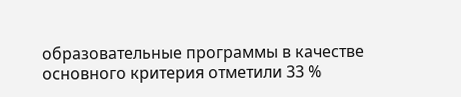образовательные программы в качестве основного критерия отметили 33 %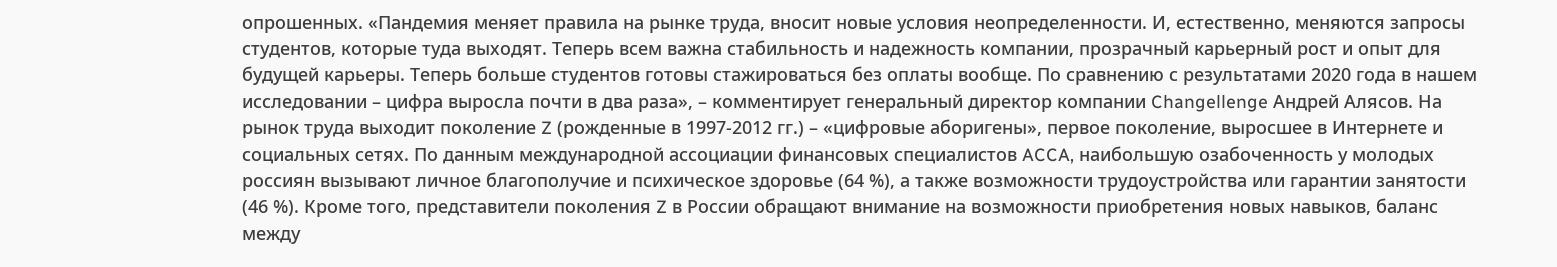опрошенных. «Пандемия меняет правила на рынке труда, вносит новые условия неопределенности. И, естественно, меняются запросы студентов, которые туда выходят. Теперь всем важна стабильность и надежность компании, прозрачный карьерный рост и опыт для будущей карьеры. Теперь больше студентов готовы стажироваться без оплаты вообще. По сравнению с результатами 2020 года в нашем исследовании – цифра выросла почти в два раза», – комментирует генеральный директор компании Changellenge Андрей Алясов. На рынок труда выходит поколение Z (рожденные в 1997-2012 гг.) – «цифровые аборигены», первое поколение, выросшее в Интернете и социальных сетях. По данным международной ассоциации финансовых специалистов ACCA, наибольшую озабоченность у молодых россиян вызывают личное благополучие и психическое здоровье (64 %), а также возможности трудоустройства или гарантии занятости (46 %). Кроме того, представители поколения Z в России обращают внимание на возможности приобретения новых навыков, баланс между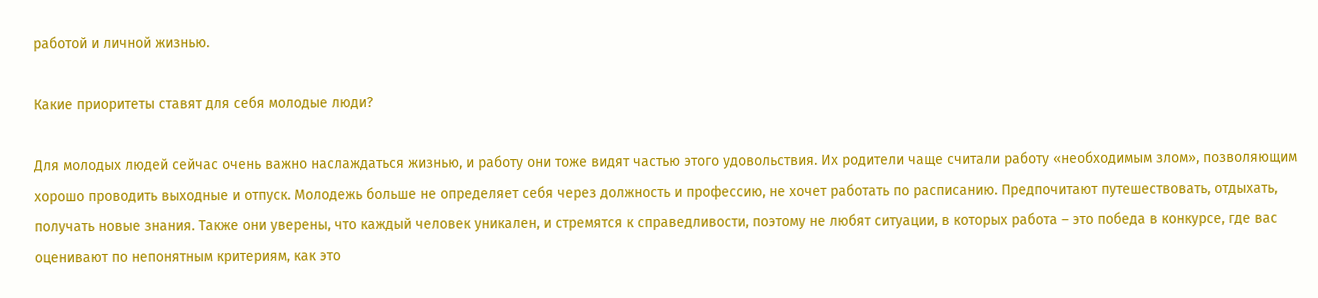работой и личной жизнью.

Какие приоритеты ставят для себя молодые люди?

Для молодых людей сейчас очень важно наслаждаться жизнью, и работу они тоже видят частью этого удовольствия. Их родители чаще считали работу «необходимым злом», позволяющим хорошо проводить выходные и отпуск. Молодежь больше не определяет себя через должность и профессию, не хочет работать по расписанию. Предпочитают путешествовать, отдыхать, получать новые знания. Также они уверены, что каждый человек уникален, и стремятся к справедливости, поэтому не любят ситуации, в которых работа – это победа в конкурсе, где вас оценивают по непонятным критериям, как это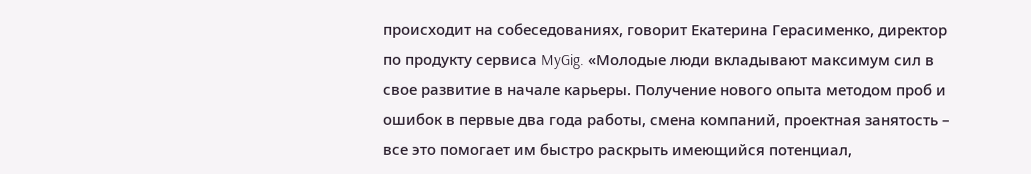происходит на собеседованиях, говорит Екатерина Герасименко, директор по продукту сервиса MyGig. «Молодые люди вкладывают максимум сил в свое развитие в начале карьеры. Получение нового опыта методом проб и ошибок в первые два года работы, смена компаний, проектная занятость – все это помогает им быстро раскрыть имеющийся потенциал,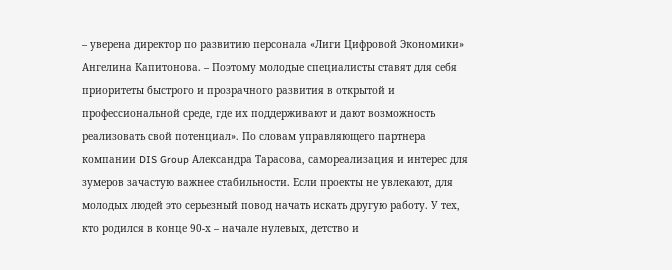– уверена директор по развитию персонала «Лиги Цифровой Экономики» Ангелина Капитонова. – Поэтому молодые специалисты ставят для себя приоритеты быстрого и прозрачного развития в открытой и профессиональной среде, где их поддерживают и дают возможность реализовать свой потенциал». По словам управляющего партнера компании DIS Group Александра Тарасова, самореализация и интерес для зумеров зачастую важнее стабильности. Если проекты не увлекают, для молодых людей это серьезный повод начать искать другую работу. У тех, кто родился в конце 90-х – начале нулевых, детство и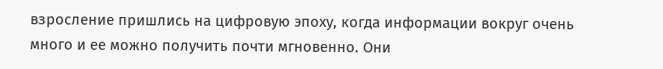взросление пришлись на цифровую эпоху, когда информации вокруг очень много и ее можно получить почти мгновенно. Они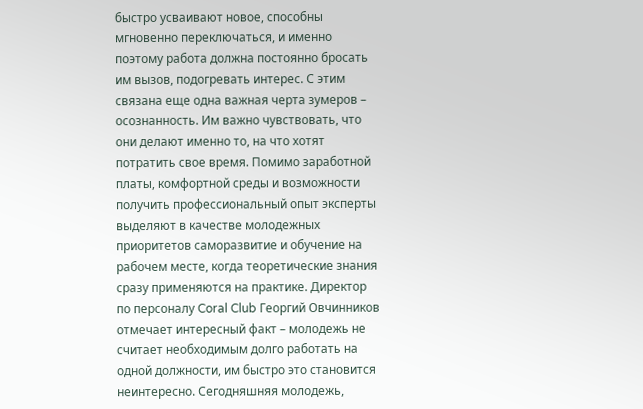быстро усваивают новое, способны мгновенно переключаться, и именно поэтому работа должна постоянно бросать им вызов, подогревать интерес. С этим связана еще одна важная черта зумеров – осознанность. Им важно чувствовать, что они делают именно то, на что хотят потратить свое время. Помимо заработной платы, комфортной среды и возможности получить профессиональный опыт эксперты выделяют в качестве молодежных приоритетов саморазвитие и обучение на рабочем месте, когда теоретические знания сразу применяются на практике. Директор по персоналу Coral Club Георгий Овчинников отмечает интересный факт – молодежь не считает необходимым долго работать на одной должности, им быстро это становится неинтересно. Сегодняшняя молодежь,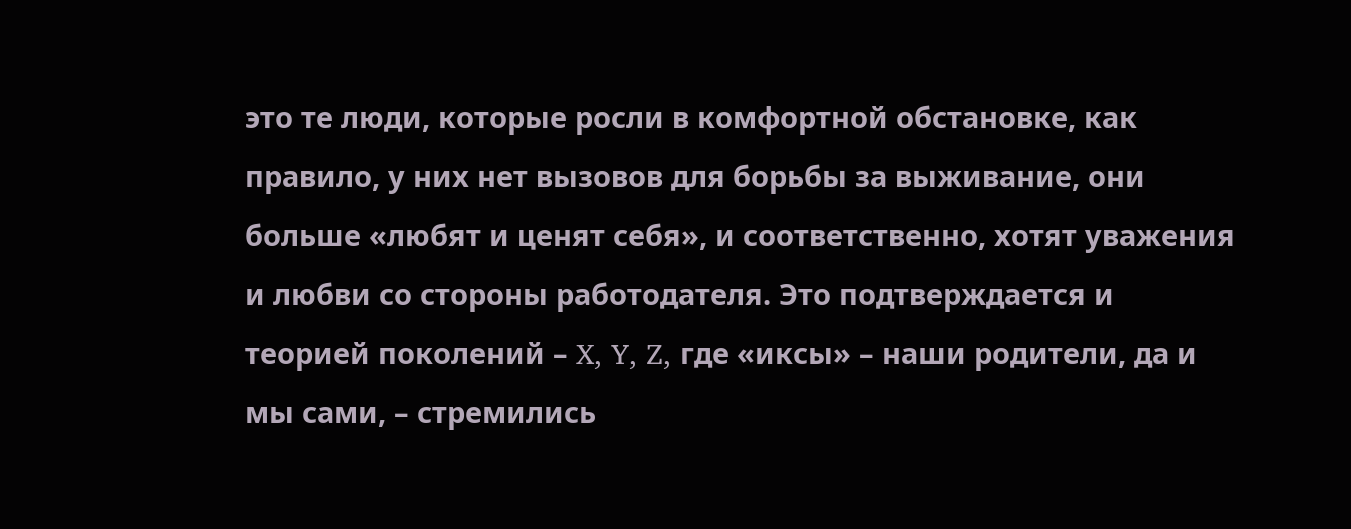это те люди, которые росли в комфортной обстановке, как правило, у них нет вызовов для борьбы за выживание, они больше «любят и ценят себя», и соответственно, хотят уважения и любви со стороны работодателя. Это подтверждается и теорией поколений – X, Y, Z, где «иксы» – наши родители, да и мы сами, – стремились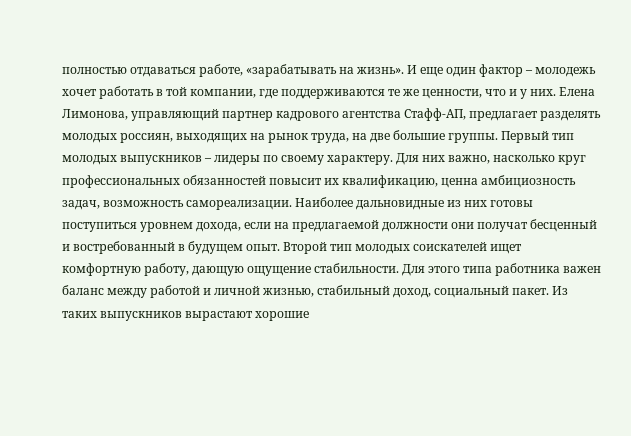полностью отдаваться работе, «зарабатывать на жизнь». И еще один фактор – молодежь хочет работать в той компании, где поддерживаются те же ценности, что и у них. Елена Лимонова, управляющий партнер кадрового агентства Стафф-АП, предлагает разделять молодых россиян, выходящих на рынок труда, на две большие группы. Первый тип молодых выпускников – лидеры по своему характеру. Для них важно, насколько круг профессиональных обязанностей повысит их квалификацию, ценна амбициозность задач, возможность самореализации. Наиболее дальновидные из них готовы поступиться уровнем дохода, если на предлагаемой должности они получат бесценный и востребованный в будущем опыт. Второй тип молодых соискателей ищет комфортную работу, дающую ощущение стабильности. Для этого типа работника важен баланс между работой и личной жизнью, стабильный доход, социальный пакет. Из таких выпускников вырастают хорошие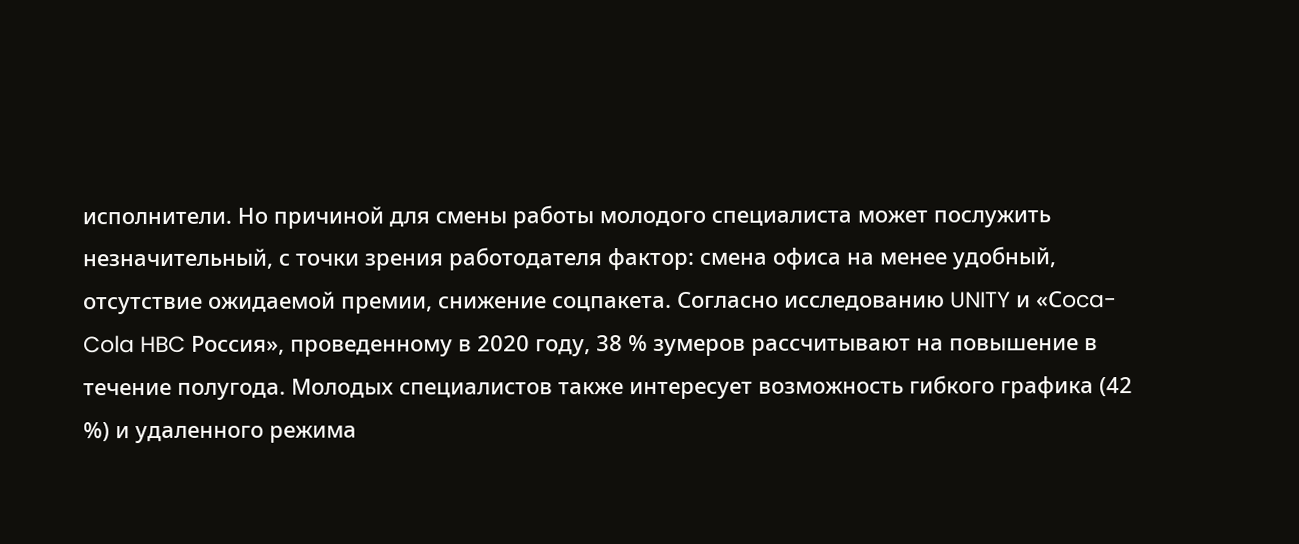исполнители. Но причиной для смены работы молодого специалиста может послужить незначительный, с точки зрения работодателя фактор: смена офиса на менее удобный, отсутствие ожидаемой премии, снижение соцпакета. Согласно исследованию UNITY и «Сoca-Cola HBC Россия», проведенному в 2020 году, 38 % зумеров рассчитывают на повышение в течение полугода. Молодых специалистов также интересует возможность гибкого графика (42 %) и удаленного режима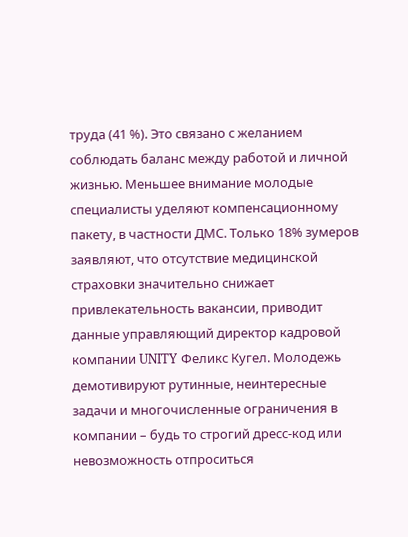труда (41 %). Это связано с желанием соблюдать баланс между работой и личной жизнью. Меньшее внимание молодые специалисты уделяют компенсационному пакету, в частности ДМС. Только 18% зумеров заявляют, что отсутствие медицинской страховки значительно снижает привлекательность вакансии, приводит данные управляющий директор кадровой компании UNITY Феликс Кугел. Молодежь демотивируют рутинные, неинтересные задачи и многочисленные ограничения в компании – будь то строгий дресс-код или невозможность отпроситься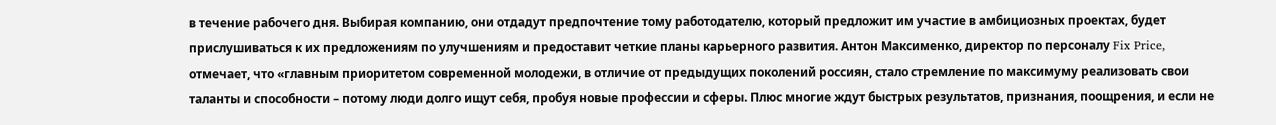в течение рабочего дня. Выбирая компанию, они отдадут предпочтение тому работодателю, который предложит им участие в амбициозных проектах, будет прислушиваться к их предложениям по улучшениям и предоставит четкие планы карьерного развития. Антон Максименко, директор по персоналу Fix Price, отмечает, что «главным приоритетом современной молодежи, в отличие от предыдущих поколений россиян, стало стремление по максимуму реализовать свои таланты и способности – потому люди долго ищут себя, пробуя новые профессии и сферы. Плюс многие ждут быстрых результатов, признания, поощрения, и если не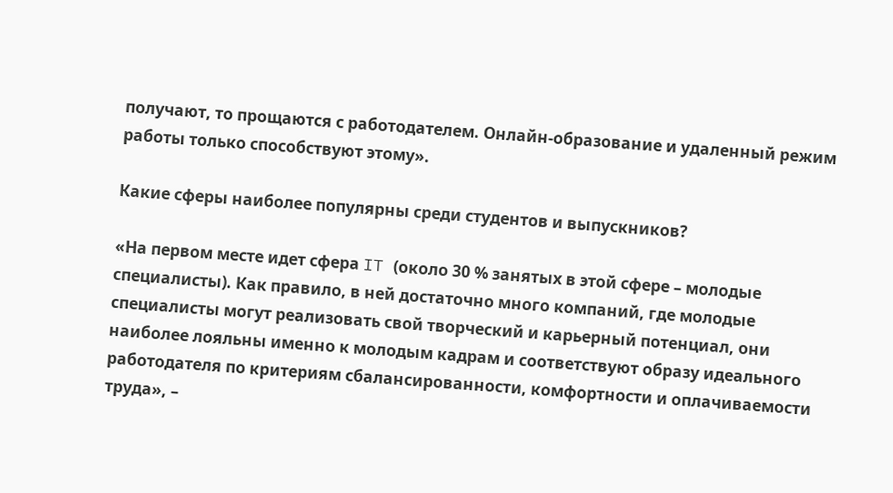получают, то прощаются с работодателем. Онлайн-образование и удаленный режим работы только способствуют этому».

Какие сферы наиболее популярны среди студентов и выпускников?

«На первом месте идет сфера IT (около 30 % занятых в этой сфере – молодые специалисты). Как правило, в ней достаточно много компаний, где молодые специалисты могут реализовать свой творческий и карьерный потенциал, они наиболее лояльны именно к молодым кадрам и соответствуют образу идеального работодателя по критериям сбалансированности, комфортности и оплачиваемости труда», –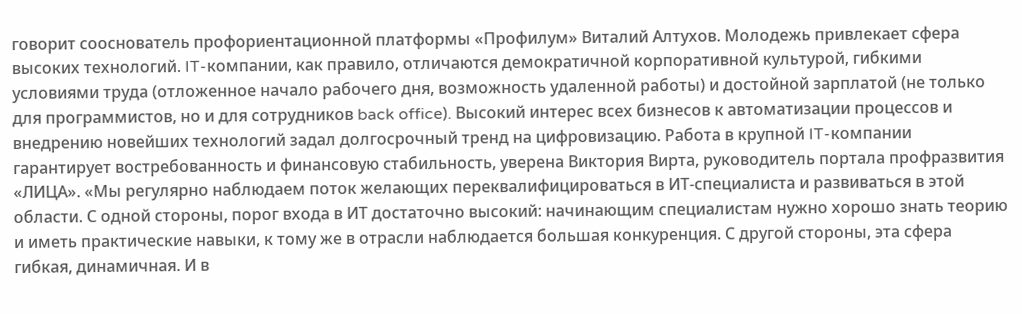говорит сооснователь профориентационной платформы «Профилум» Виталий Алтухов. Молодежь привлекает сфера высоких технологий. IT-компании, как правило, отличаются демократичной корпоративной культурой, гибкими условиями труда (отложенное начало рабочего дня, возможность удаленной работы) и достойной зарплатой (не только для программистов, но и для сотрудников back office). Высокий интерес всех бизнесов к автоматизации процессов и внедрению новейших технологий задал долгосрочный тренд на цифровизацию. Работа в крупной IT-компании гарантирует востребованность и финансовую стабильность, уверена Виктория Вирта, руководитель портала профразвития «ЛИЦА». «Мы регулярно наблюдаем поток желающих переквалифицироваться в ИТ-специалиста и развиваться в этой области. С одной стороны, порог входа в ИТ достаточно высокий: начинающим специалистам нужно хорошо знать теорию и иметь практические навыки, к тому же в отрасли наблюдается большая конкуренция. С другой стороны, эта сфера гибкая, динамичная. И в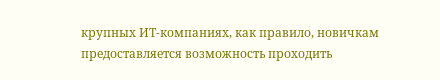крупных ИТ-компаниях, как правило, новичкам предоставляется возможность проходить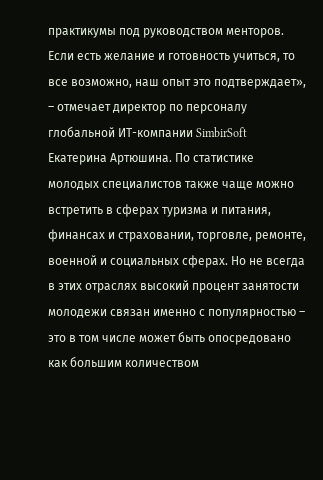практикумы под руководством менторов. Если есть желание и готовность учиться, то все возможно, наш опыт это подтверждает», – отмечает директор по персоналу глобальной ИТ-компании SimbirSoft Екатерина Артюшина. По статистике молодых специалистов также чаще можно встретить в сферах туризма и питания, финансах и страховании, торговле, ремонте, военной и социальных сферах. Но не всегда в этих отраслях высокий процент занятости молодежи связан именно с популярностью – это в том числе может быть опосредовано как большим количеством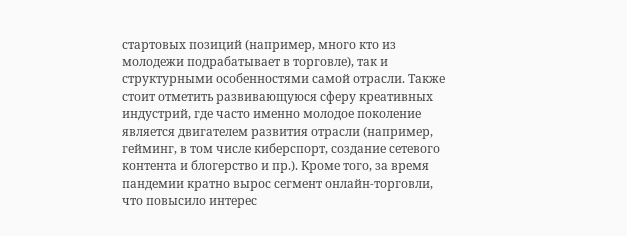стартовых позиций (например, много кто из молодежи подрабатывает в торговле), так и структурными особенностями самой отрасли. Также стоит отметить развивающуюся сферу креативных индустрий, где часто именно молодое поколение является двигателем развития отрасли (например, гейминг, в том числе киберспорт, создание сетевого контента и блогерство и пр.). Кроме того, за время пандемии кратно вырос сегмент онлайн-торговли, что повысило интерес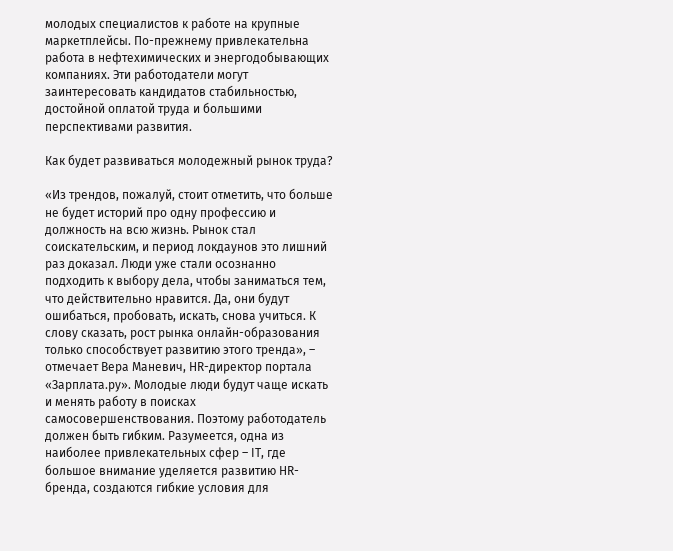молодых специалистов к работе на крупные маркетплейсы. По-прежнему привлекательна работа в нефтехимических и энергодобывающих компаниях. Эти работодатели могут заинтересовать кандидатов стабильностью, достойной оплатой труда и большими перспективами развития.

Как будет развиваться молодежный рынок труда?

«Из трендов, пожалуй, стоит отметить, что больше не будет историй про одну профессию и должность на всю жизнь. Рынок стал соискательским, и период локдаунов это лишний раз доказал. Люди уже стали осознанно подходить к выбору дела, чтобы заниматься тем, что действительно нравится. Да, они будут ошибаться, пробовать, искать, снова учиться. К слову сказать, рост рынка онлайн-образования только способствует развитию этого тренда», – отмечает Вера Маневич, HR-директор портала «Зарплата.ру». Молодые люди будут чаще искать и менять работу в поисках самосовершенствования. Поэтому работодатель должен быть гибким. Разумеется, одна из наиболее привлекательных сфер – IT, где большое внимание уделяется развитию HR-бренда, создаются гибкие условия для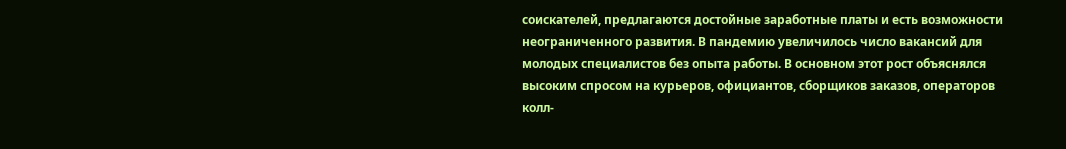соискателей, предлагаются достойные заработные платы и есть возможности неограниченного развития. В пандемию увеличилось число вакансий для молодых специалистов без опыта работы. В основном этот рост объяснялся высоким спросом на курьеров, официантов, сборщиков заказов, операторов колл-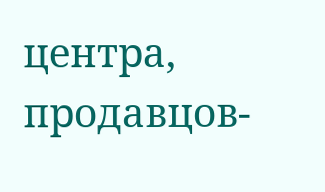центра, продавцов-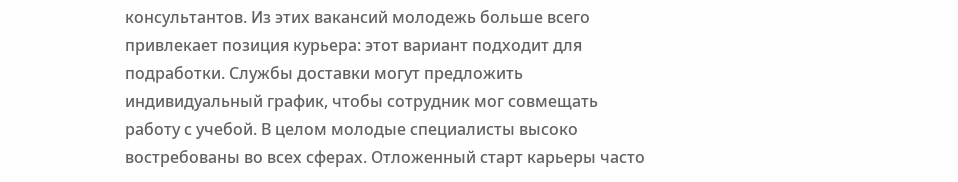консультантов. Из этих вакансий молодежь больше всего привлекает позиция курьера: этот вариант подходит для подработки. Службы доставки могут предложить индивидуальный график, чтобы сотрудник мог совмещать работу с учебой. В целом молодые специалисты высоко востребованы во всех сферах. Отложенный старт карьеры часто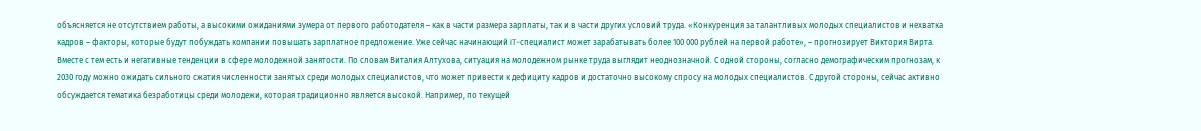объясняется не отсутствием работы, а высокими ожиданиями зумера от первого работодателя – как в части размера зарплаты, так и в части других условий труда. «Конкуренция за талантливых молодых специалистов и нехватка кадров – факторы, которые будут побуждать компании повышать зарплатное предложение. Уже сейчас начинающий IT-специалист может зарабатывать более 100 000 рублей на первой работе», – прогнозирует Виктория Вирта. Вместе с тем есть и негативные тенденции в сфере молодежной занятости. По словам Виталия Алтухова, ситуация на молодежном рынке труда выглядит неоднозначной. С одной стороны, согласно демографическим прогнозам, к 2030 году можно ожидать сильного сжатия численности занятых среди молодых специалистов, что может привести к дефициту кадров и достаточно высокому спросу на молодых специалистов. С другой стороны, сейчас активно обсуждается тематика безработицы среди молодежи, которая традиционно является высокой. Например, по текущей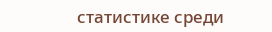статистике среди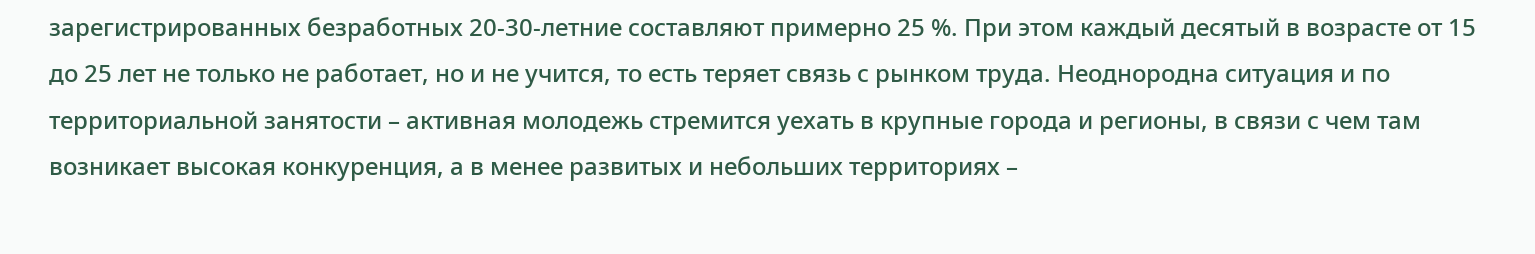зарегистрированных безработных 20-30-летние составляют примерно 25 %. При этом каждый десятый в возрасте от 15 до 25 лет не только не работает, но и не учится, то есть теряет связь с рынком труда. Неоднородна ситуация и по территориальной занятости – активная молодежь стремится уехать в крупные города и регионы, в связи с чем там возникает высокая конкуренция, а в менее развитых и небольших территориях –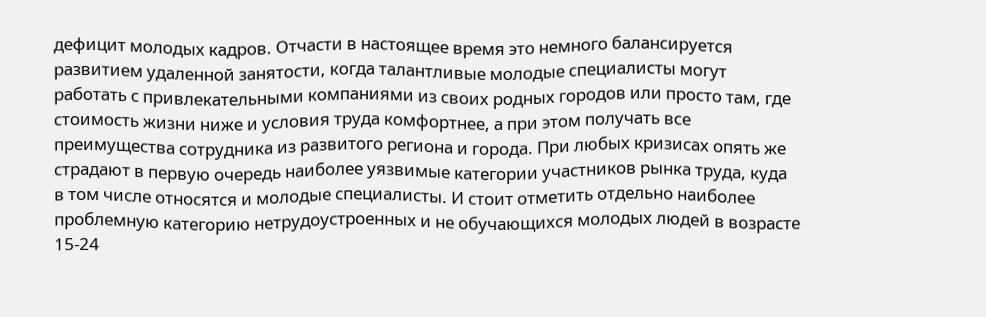дефицит молодых кадров. Отчасти в настоящее время это немного балансируется развитием удаленной занятости, когда талантливые молодые специалисты могут работать с привлекательными компаниями из своих родных городов или просто там, где стоимость жизни ниже и условия труда комфортнее, а при этом получать все преимущества сотрудника из развитого региона и города. При любых кризисах опять же страдают в первую очередь наиболее уязвимые категории участников рынка труда, куда в том числе относятся и молодые специалисты. И стоит отметить отдельно наиболее проблемную категорию нетрудоустроенных и не обучающихся молодых людей в возрасте 15-24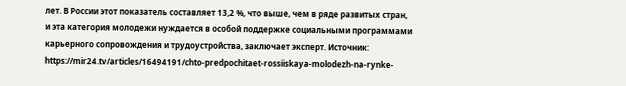лет. В России этот показатель составляет 13,2 %, что выше, чем в ряде развитых стран, и эта категория молодежи нуждается в особой поддержке социальными программами карьерного сопровождения и трудоустройства, заключает эксперт. Источник: https://mir24.tv/articles/16494191/chto-predpochitaet-rossiiskaya-molodezh-na-rynke-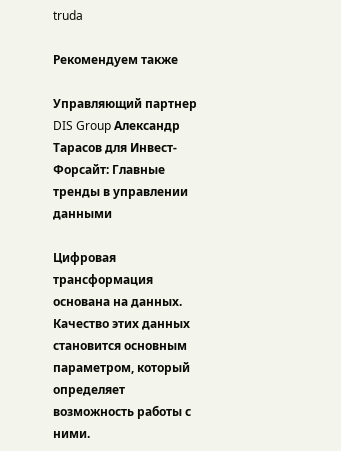truda

Рекомендуем также

Управляющий партнер DIS Group Александр Тарасов для Инвест-Форсайт: Главные тренды в управлении данными

Цифровая трансформация основана на данных. Качество этих данных становится основным параметром, который определяет возможность работы с ними.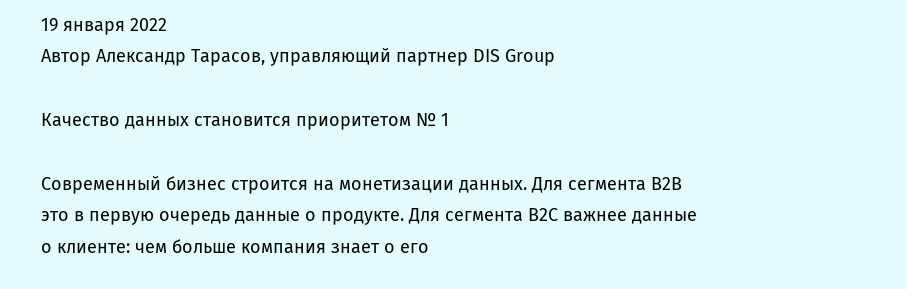19 января 2022
Автор Александр Тарасов, управляющий партнер DIS Group

Качество данных становится приоритетом № 1

Современный бизнес строится на монетизации данных. Для сегмента B2B это в первую очередь данные о продукте. Для сегмента B2C важнее данные о клиенте: чем больше компания знает о его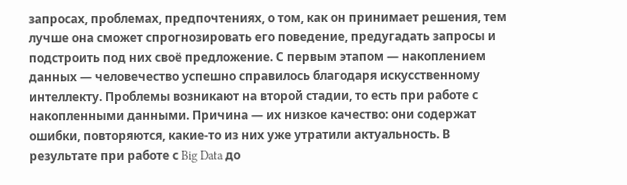запросах, проблемах, предпочтениях, о том, как он принимает решения, тем лучше она сможет спрогнозировать его поведение, предугадать запросы и подстроить под них своё предложение. С первым этапом — накоплением данных — человечество успешно справилось благодаря искусственному интеллекту. Проблемы возникают на второй стадии, то есть при работе с накопленными данными. Причина — их низкое качество: они содержат ошибки, повторяются, какие-то из них уже утратили актуальность. В результате при работе с Big Data до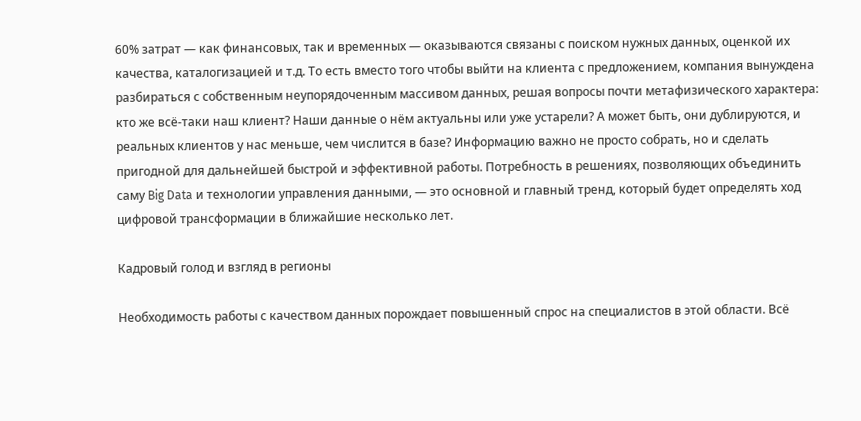60% затрат — как финансовых, так и временных — оказываются связаны с поиском нужных данных, оценкой их качества, каталогизацией и т.д. То есть вместо того чтобы выйти на клиента с предложением, компания вынуждена разбираться с собственным неупорядоченным массивом данных, решая вопросы почти метафизического характера: кто же всё-таки наш клиент? Наши данные о нём актуальны или уже устарели? А может быть, они дублируются, и реальных клиентов у нас меньше, чем числится в базе? Информацию важно не просто собрать, но и сделать пригодной для дальнейшей быстрой и эффективной работы. Потребность в решениях, позволяющих объединить саму Big Data и технологии управления данными, — это основной и главный тренд, который будет определять ход цифровой трансформации в ближайшие несколько лет.

Кадровый голод и взгляд в регионы

Необходимость работы с качеством данных порождает повышенный спрос на специалистов в этой области. Всё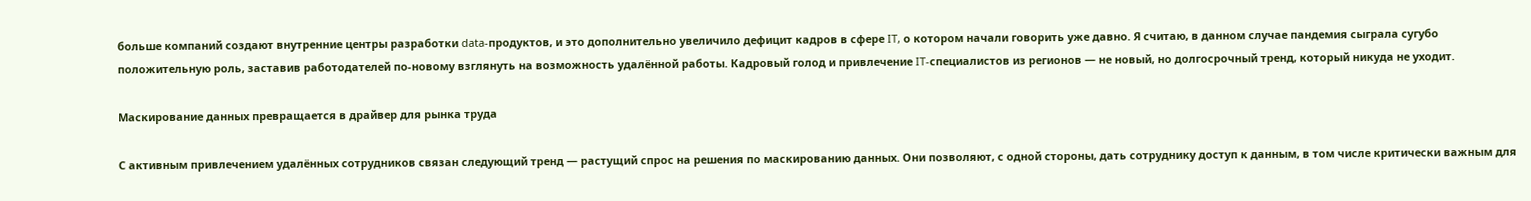больше компаний создают внутренние центры разработки data-продуктов, и это дополнительно увеличило дефицит кадров в сфере IT, о котором начали говорить уже давно. Я считаю, в данном случае пандемия сыграла сугубо положительную роль, заставив работодателей по-новому взглянуть на возможность удалённой работы. Кадровый голод и привлечение IT-специалистов из регионов — не новый, но долгосрочный тренд, который никуда не уходит.

Маскирование данных превращается в драйвер для рынка труда

С активным привлечением удалённых сотрудников связан следующий тренд — растущий спрос на решения по маскированию данных. Они позволяют, с одной стороны, дать сотруднику доступ к данным, в том числе критически важным для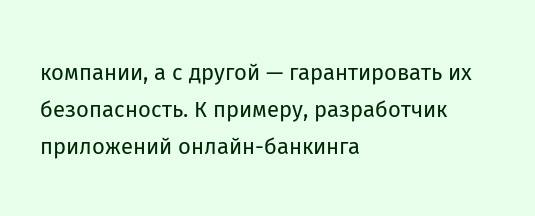компании, а с другой — гарантировать их безопасность. К примеру, разработчик приложений онлайн-банкинга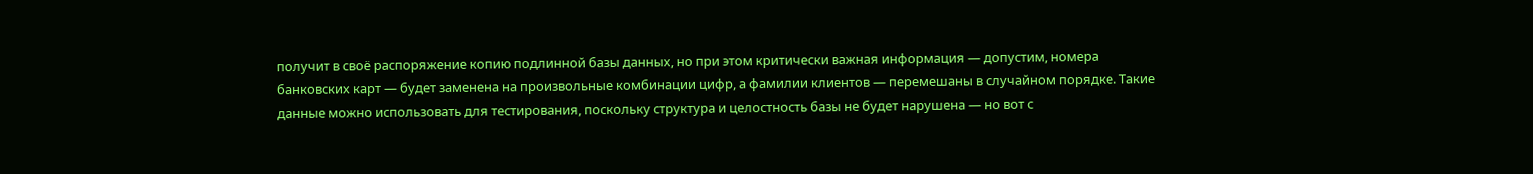получит в своё распоряжение копию подлинной базы данных, но при этом критически важная информация — допустим, номера банковских карт — будет заменена на произвольные комбинации цифр, а фамилии клиентов — перемешаны в случайном порядке. Такие данные можно использовать для тестирования, поскольку структура и целостность базы не будет нарушена — но вот с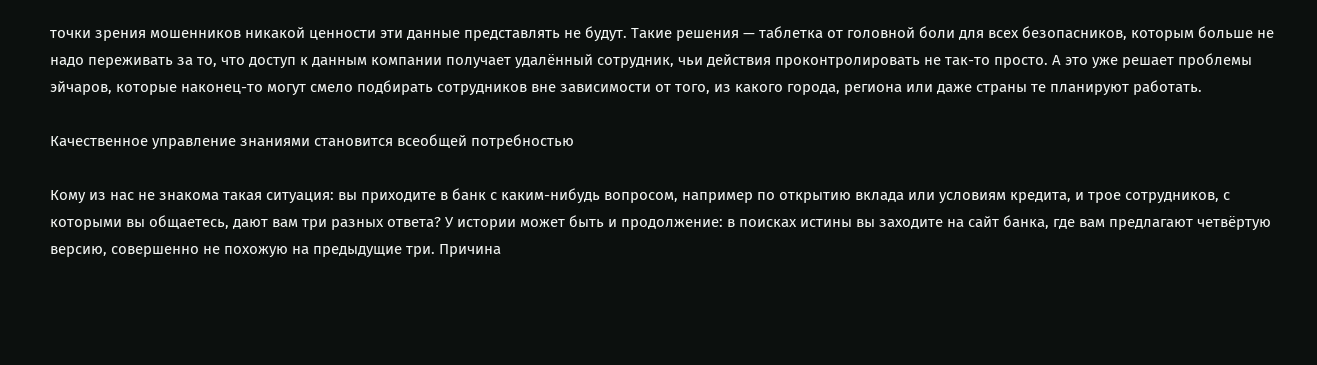точки зрения мошенников никакой ценности эти данные представлять не будут. Такие решения — таблетка от головной боли для всех безопасников, которым больше не надо переживать за то, что доступ к данным компании получает удалённый сотрудник, чьи действия проконтролировать не так-то просто. А это уже решает проблемы эйчаров, которые наконец-то могут смело подбирать сотрудников вне зависимости от того, из какого города, региона или даже страны те планируют работать.

Качественное управление знаниями становится всеобщей потребностью

Кому из нас не знакома такая ситуация: вы приходите в банк с каким-нибудь вопросом, например по открытию вклада или условиям кредита, и трое сотрудников, с которыми вы общаетесь, дают вам три разных ответа? У истории может быть и продолжение: в поисках истины вы заходите на сайт банка, где вам предлагают четвёртую версию, совершенно не похожую на предыдущие три. Причина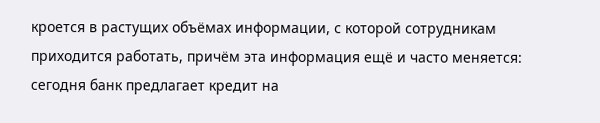кроется в растущих объёмах информации, с которой сотрудникам приходится работать, причём эта информация ещё и часто меняется: сегодня банк предлагает кредит на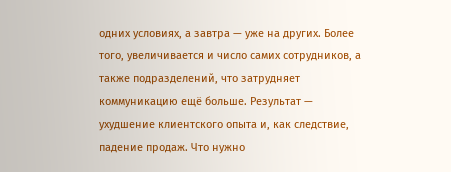одних условиях, а завтра — уже на других. Более того, увеличивается и число самих сотрудников, а также подразделений, что затрудняет коммуникацию ещё больше. Результат — ухудшение клиентского опыта и, как следствие, падение продаж. Что нужно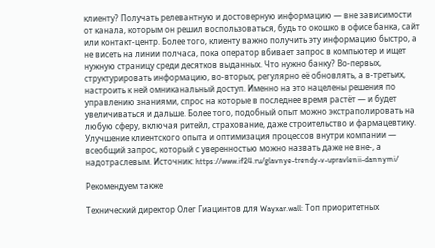клиенту? Получать релевантную и достоверную информацию — вне зависимости от канала, которым он решил воспользоваться, будь то окошко в офисе банка, сайт или контакт-центр. Более того, клиенту важно получить эту информацию быстро, а не висеть на линии полчаса, пока оператор вбивает запрос в компьютер и ищет нужную страницу среди десятков выданных. Что нужно банку? Во-первых, структурировать информацию, во-вторых, регулярно её обновлять, а в-третьих, настроить к ней омниканальный доступ. Именно на это нацелены решения по управлению знаниями, спрос на которые в последнее время растёт — и будет увеличиваться и дальше. Более того, подобный опыт можно экстраполировать на любую сферу, включая ритейл, страхование, даже строительство и фармацевтику. Улучшение клиентского опыта и оптимизация процессов внутри компании — всеобщий запрос, который с уверенностью можно назвать даже не вне-, а надотраслевым. Источник: https://www.if24.ru/glavnye-trendy-v-upravlenii-dannymi/

Рекомендуем также

Технический директор Олег Гиацинтов для Wayxar.wall: Топ приоритетных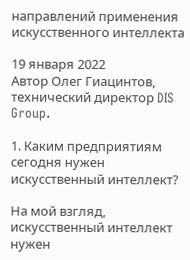направлений применения искусственного интеллекта

19 января 2022
Автор Олег Гиацинтов, технический директор DIS Group.

1. Каким предприятиям сегодня нужен искусственный интеллект?

На мой взгляд, искусственный интеллект нужен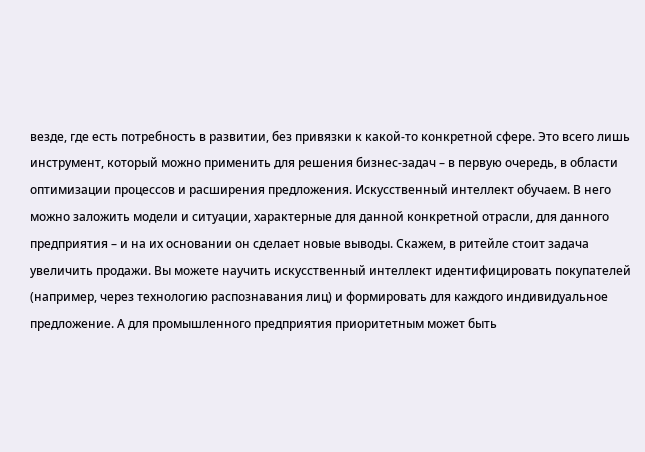везде, где есть потребность в развитии, без привязки к какой-то конкретной сфере. Это всего лишь инструмент, который можно применить для решения бизнес-задач – в первую очередь, в области оптимизации процессов и расширения предложения. Искусственный интеллект обучаем. В него можно заложить модели и ситуации, характерные для данной конкретной отрасли, для данного предприятия – и на их основании он сделает новые выводы. Скажем, в ритейле стоит задача увеличить продажи. Вы можете научить искусственный интеллект идентифицировать покупателей (например, через технологию распознавания лиц) и формировать для каждого индивидуальное предложение. А для промышленного предприятия приоритетным может быть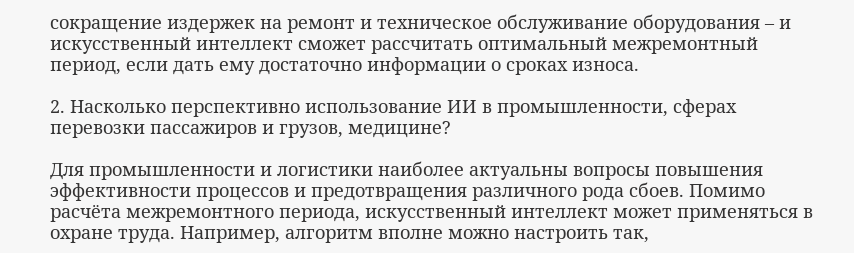сокращение издержек на ремонт и техническое обслуживание оборудования – и искусственный интеллект сможет рассчитать оптимальный межремонтный период, если дать ему достаточно информации о сроках износа.

2. Насколько перспективно использование ИИ в промышленности, сферах перевозки пассажиров и грузов, медицине?

Для промышленности и логистики наиболее актуальны вопросы повышения эффективности процессов и предотвращения различного рода сбоев. Помимо расчёта межремонтного периода, искусственный интеллект может применяться в охране труда. Например, алгоритм вполне можно настроить так,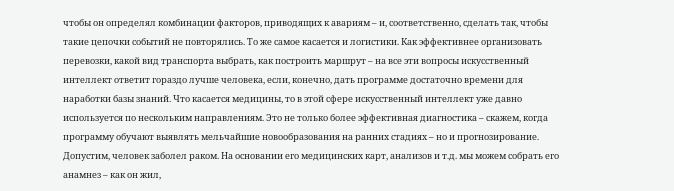чтобы он определял комбинации факторов, приводящих к авариям – и, соответственно, сделать так, чтобы такие цепочки событий не повторялись. То же самое касается и логистики. Как эффективнее организовать перевозки, какой вид транспорта выбрать, как построить маршрут – на все эти вопросы искусственный интеллект ответит гораздо лучше человека, если, конечно, дать программе достаточно времени для наработки базы знаний. Что касается медицины, то в этой сфере искусственный интеллект уже давно используется по нескольким направлениям. Это не только более эффективная диагностика – скажем, когда программу обучают выявлять мельчайшие новообразования на ранних стадиях – но и прогнозирование. Допустим, человек заболел раком. На основании его медицинских карт, анализов и т.д. мы можем собрать его анамнез – как он жил,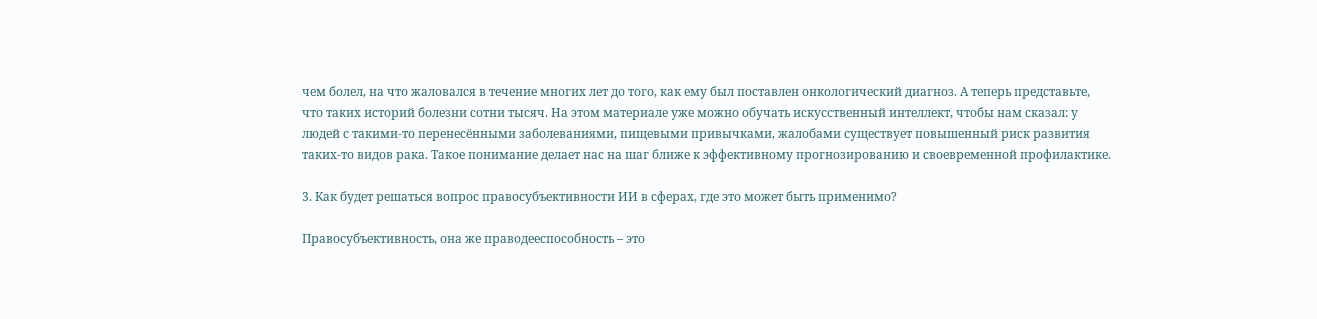чем болел, на что жаловался в течение многих лет до того, как ему был поставлен онкологический диагноз. А теперь представьте, что таких историй болезни сотни тысяч. На этом материале уже можно обучать искусственный интеллект, чтобы нам сказал: у людей с такими-то перенесёнными заболеваниями, пищевыми привычками, жалобами существует повышенный риск развития таких-то видов рака. Такое понимание делает нас на шаг ближе к эффективному прогнозированию и своевременной профилактике.

3. Как будет решаться вопрос правосубъективности ИИ в сферах, где это может быть применимо?

Правосубъективность, она же праводееспособность – это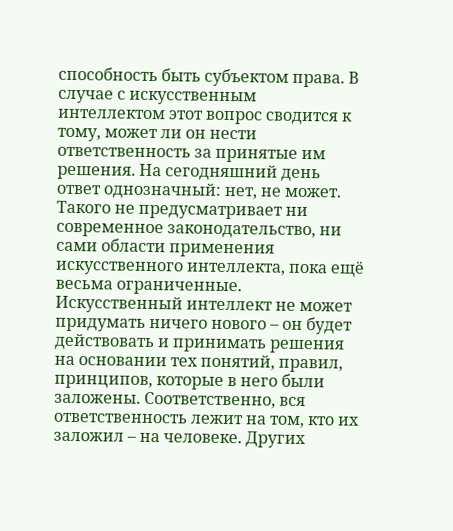способность быть субъектом права. В случае с искусственным интеллектом этот вопрос сводится к тому, может ли он нести ответственность за принятые им решения. На сегодняшний день ответ однозначный: нет, не может. Такого не предусматривает ни современное законодательство, ни сами области применения искусственного интеллекта, пока ещё весьма ограниченные. Искусственный интеллект не может придумать ничего нового – он будет действовать и принимать решения на основании тех понятий, правил, принципов, которые в него были заложены. Соответственно, вся ответственность лежит на том, кто их заложил – на человеке. Других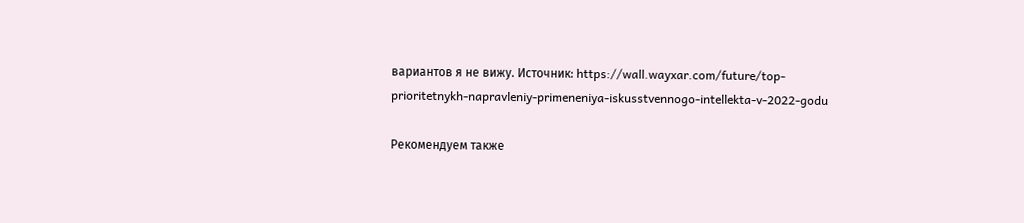вариантов я не вижу. Источник: https://wall.wayxar.com/future/top-prioritetnykh-napravleniy-primeneniya-iskusstvennogo-intellekta-v-2022-godu

Рекомендуем также